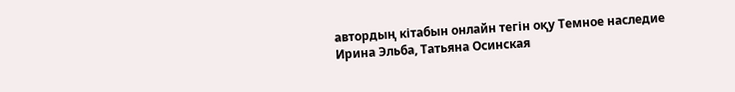автордың кітабын онлайн тегін оқу Темное наследие
Ирина Эльба, Татьяна Осинская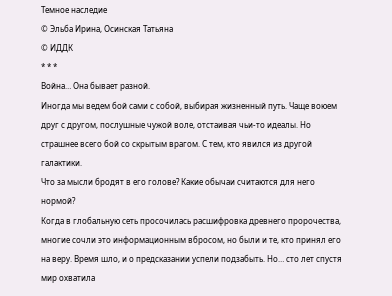Темное наследие
© Эльба Ирина, Осинская Татьяна
© ИДДК
* * *
Война… Она бывает разной.
Иногда мы ведем бой сами с собой, выбирая жизненный путь. Чаще воюем друг с другом, послушные чужой воле, отстаивая чьи-то идеалы. Но страшнее всего бой со скрытым врагом. С тем, кто явился из другой галактики.
Что за мысли бродят в его голове? Какие обычаи считаются для него нормой?
Когда в глобальную сеть просочилась расшифровка древнего пророчества, многие сочли это информационным вбросом, но были и те, кто принял его на веру. Время шло, и о предсказании успели подзабыть. Но… сто лет спустя мир охватила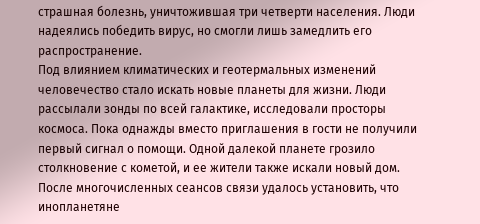страшная болезнь, уничтожившая три четверти населения. Люди надеялись победить вирус, но смогли лишь замедлить его распространение.
Под влиянием климатических и геотермальных изменений человечество стало искать новые планеты для жизни. Люди рассылали зонды по всей галактике, исследовали просторы космоса. Пока однажды вместо приглашения в гости не получили первый сигнал о помощи. Одной далекой планете грозило столкновение с кометой, и ее жители также искали новый дом.
После многочисленных сеансов связи удалось установить, что инопланетяне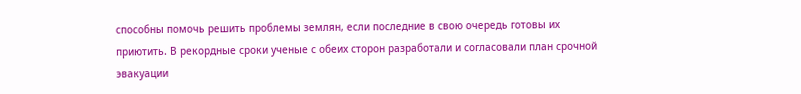способны помочь решить проблемы землян, если последние в свою очередь готовы их приютить. В рекордные сроки ученые с обеих сторон разработали и согласовали план срочной эвакуации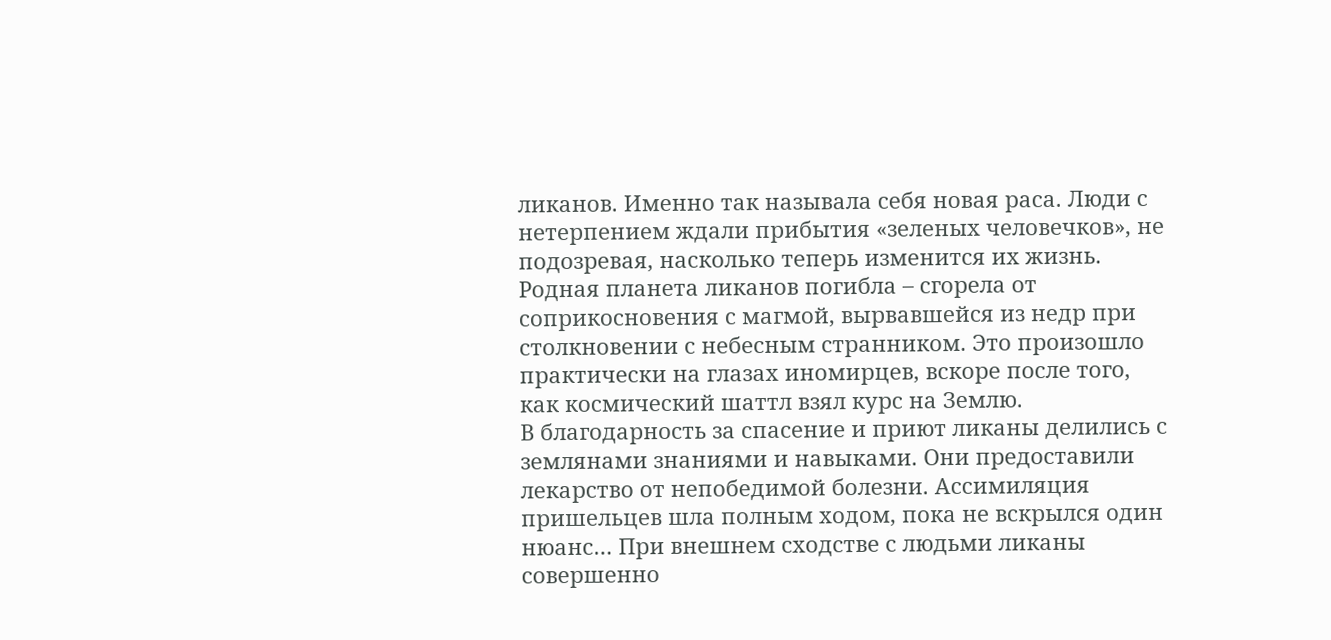ликанов. Именно так называла себя новая раса. Люди с нетерпением ждали прибытия «зеленых человечков», не подозревая, насколько теперь изменится их жизнь.
Родная планета ликанов погибла – сгорела от соприкосновения с магмой, вырвавшейся из недр при столкновении с небесным странником. Это произошло практически на глазах иномирцев, вскоре после того, как космический шаттл взял курс на Землю.
В благодарность за спасение и приют ликаны делились с землянами знаниями и навыками. Они предоставили лекарство от непобедимой болезни. Ассимиляция пришельцев шла полным ходом, пока не вскрылся один нюанс… При внешнем сходстве с людьми ликаны совершенно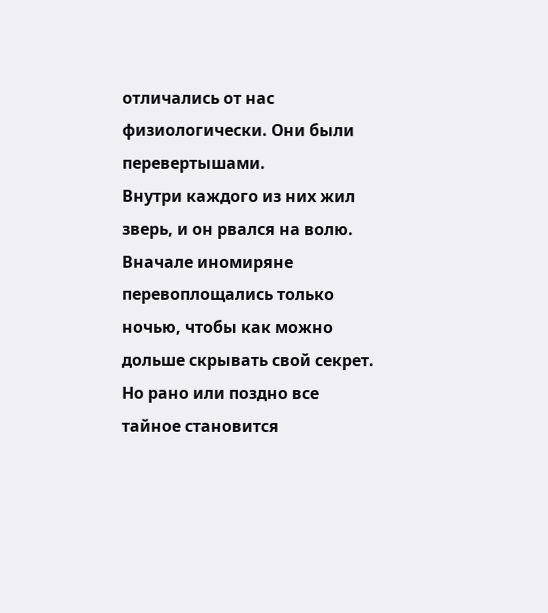отличались от нас физиологически. Они были перевертышами.
Внутри каждого из них жил зверь, и он рвался на волю. Вначале иномиряне перевоплощались только ночью, чтобы как можно дольше скрывать свой секрет. Но рано или поздно все тайное становится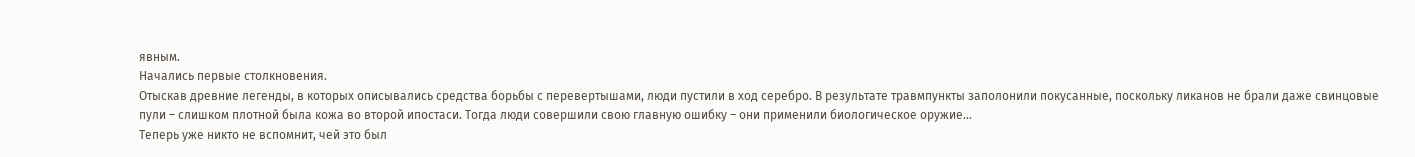явным.
Начались первые столкновения.
Отыскав древние легенды, в которых описывались средства борьбы с перевертышами, люди пустили в ход серебро. В результате травмпункты заполонили покусанные, поскольку ликанов не брали даже свинцовые пули – слишком плотной была кожа во второй ипостаси. Тогда люди совершили свою главную ошибку – они применили биологическое оружие…
Теперь уже никто не вспомнит, чей это был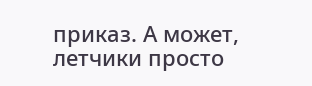приказ. А может, летчики просто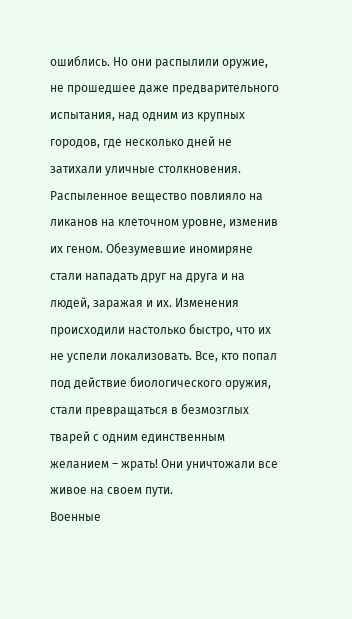ошиблись. Но они распылили оружие, не прошедшее даже предварительного испытания, над одним из крупных городов, где несколько дней не затихали уличные столкновения.
Распыленное вещество повлияло на ликанов на клеточном уровне, изменив их геном. Обезумевшие иномиряне стали нападать друг на друга и на людей, заражая и их. Изменения происходили настолько быстро, что их не успели локализовать. Все, кто попал под действие биологического оружия, стали превращаться в безмозглых тварей с одним единственным желанием – жрать! Они уничтожали все живое на своем пути.
Военные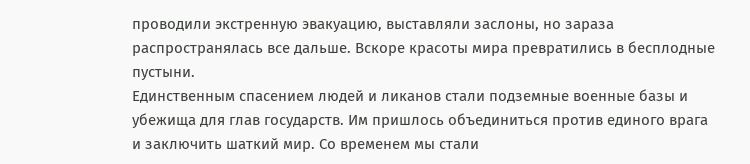проводили экстренную эвакуацию, выставляли заслоны, но зараза распространялась все дальше. Вскоре красоты мира превратились в бесплодные пустыни.
Единственным спасением людей и ликанов стали подземные военные базы и убежища для глав государств. Им пришлось объединиться против единого врага и заключить шаткий мир. Со временем мы стали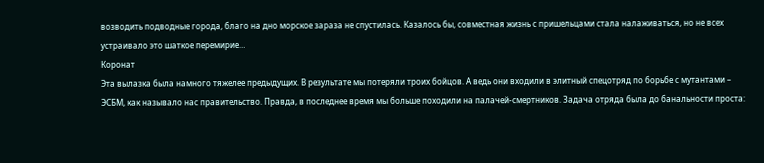возводить подводные города, благо на дно морское зараза не спустилась. Казалось бы, совместная жизнь с пришельцами стала налаживаться, но не всех устраивало это шаткое перемирие…
Коронат
Эта вылазка была намного тяжелее предыдущих. В результате мы потеряли троих бойцов. А ведь они входили в элитный спецотряд по борьбе с мутантами – ЭСБМ, как называло нас правительство. Правда, в последнее время мы больше походили на палачей-смертников. Задача отряда была до банальности проста: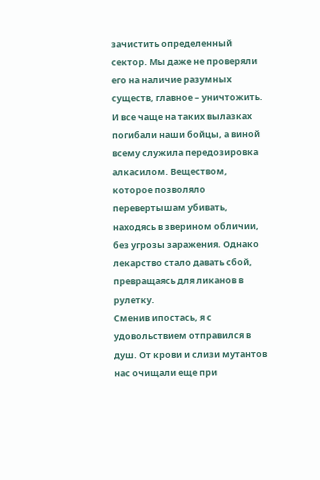зачистить определенный сектор. Мы даже не проверяли его на наличие разумных существ, главное – уничтожить. И все чаще на таких вылазках погибали наши бойцы, а виной всему служила передозировка алкасилом. Веществом, которое позволяло перевертышам убивать, находясь в зверином обличии, без угрозы заражения. Однако лекарство стало давать сбой, превращаясь для ликанов в рулетку.
Сменив ипостась, я с удовольствием отправился в душ. От крови и слизи мутантов нас очищали еще при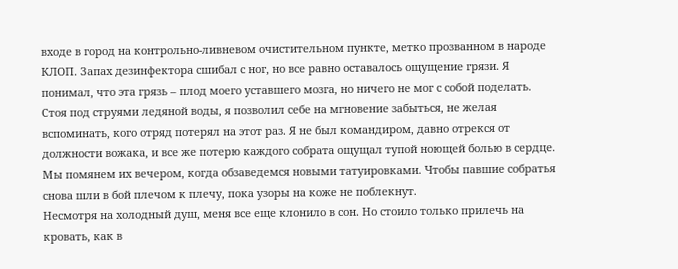входе в город на контрольно-ливневом очистительном пункте, метко прозванном в народе КЛОП. Запах дезинфектора сшибал с ног, но все равно оставалось ощущение грязи. Я понимал, что эта грязь – плод моего уставшего мозга, но ничего не мог с собой поделать.
Стоя под струями ледяной воды, я позволил себе на мгновение забыться, не желая вспоминать, кого отряд потерял на этот раз. Я не был командиром, давно отрекся от должности вожака, и все же потерю каждого собрата ощущал тупой ноющей болью в сердце. Мы помянем их вечером, когда обзаведемся новыми татуировками. Чтобы павшие собратья снова шли в бой плечом к плечу, пока узоры на коже не поблекнут.
Несмотря на холодный душ, меня все еще клонило в сон. Но стоило только прилечь на кровать, как в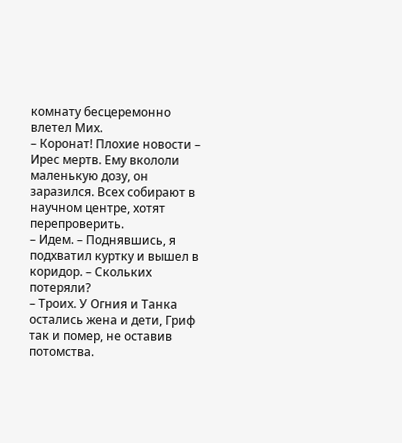комнату бесцеремонно влетел Мих.
– Коронат! Плохие новости – Ирес мертв. Ему вкололи маленькую дозу, он заразился. Всех собирают в научном центре, хотят перепроверить.
– Идем. – Поднявшись, я подхватил куртку и вышел в коридор. – Скольких потеряли?
– Троих. У Огния и Танка остались жена и дети, Гриф так и помер, не оставив потомства.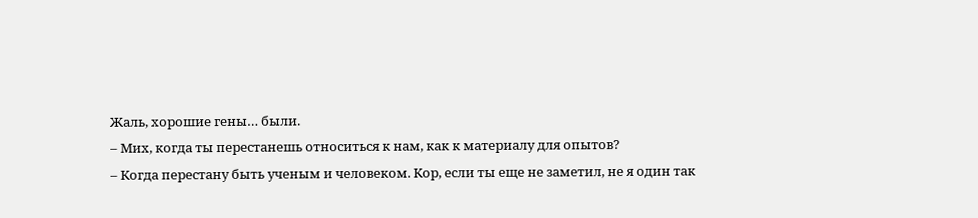Жаль, хорошие гены… были.
– Мих, когда ты перестанешь относиться к нам, как к материалу для опытов?
– Когда перестану быть ученым и человеком. Кор, если ты еще не заметил, не я один так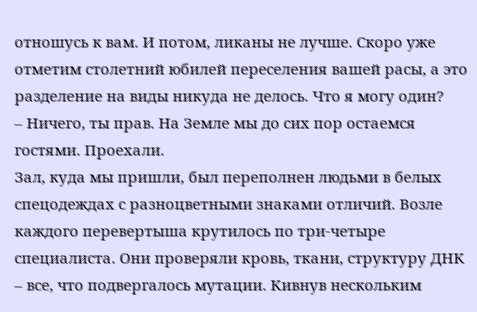отношусь к вам. И потом, ликаны не лучше. Скоро уже отметим столетний юбилей переселения вашей расы, а это разделение на виды никуда не делось. Что я могу один?
– Ничего, ты прав. На Земле мы до сих пор остаемся гостями. Проехали.
Зал, куда мы пришли, был переполнен людьми в белых спецодеждах с разноцветными знаками отличий. Возле каждого перевертыша крутилось по три-четыре специалиста. Они проверяли кровь, ткани, структуру ДНК – все, что подвергалось мутации. Кивнув нескольким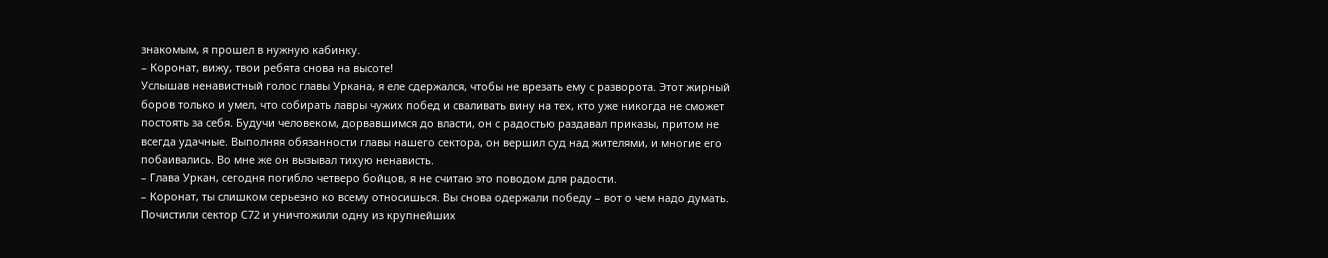знакомым, я прошел в нужную кабинку.
– Коронат, вижу, твои ребята снова на высоте!
Услышав ненавистный голос главы Уркана, я еле сдержался, чтобы не врезать ему с разворота. Этот жирный боров только и умел, что собирать лавры чужих побед и сваливать вину на тех, кто уже никогда не сможет постоять за себя. Будучи человеком, дорвавшимся до власти, он с радостью раздавал приказы, притом не всегда удачные. Выполняя обязанности главы нашего сектора, он вершил суд над жителями, и многие его побаивались. Во мне же он вызывал тихую ненависть.
– Глава Уркан, сегодня погибло четверо бойцов, я не считаю это поводом для радости.
– Коронат, ты слишком серьезно ко всему относишься. Вы снова одержали победу – вот о чем надо думать. Почистили сектор С72 и уничтожили одну из крупнейших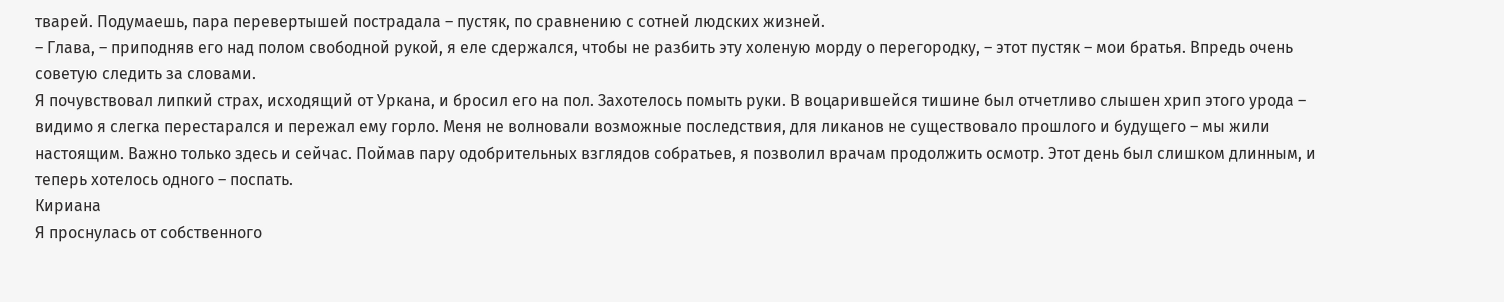тварей. Подумаешь, пара перевертышей пострадала – пустяк, по сравнению с сотней людских жизней.
– Глава, – приподняв его над полом свободной рукой, я еле сдержался, чтобы не разбить эту холеную морду о перегородку, – этот пустяк – мои братья. Впредь очень советую следить за словами.
Я почувствовал липкий страх, исходящий от Уркана, и бросил его на пол. Захотелось помыть руки. В воцарившейся тишине был отчетливо слышен хрип этого урода – видимо я слегка перестарался и пережал ему горло. Меня не волновали возможные последствия, для ликанов не существовало прошлого и будущего – мы жили настоящим. Важно только здесь и сейчас. Поймав пару одобрительных взглядов собратьев, я позволил врачам продолжить осмотр. Этот день был слишком длинным, и теперь хотелось одного – поспать.
Кириана
Я проснулась от собственного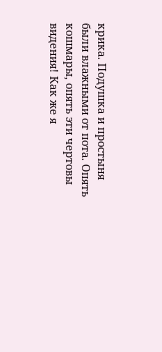крика. Подушка и простыня были влажными от пота. Опять кошмары, опять эти чертовы видения! Как же я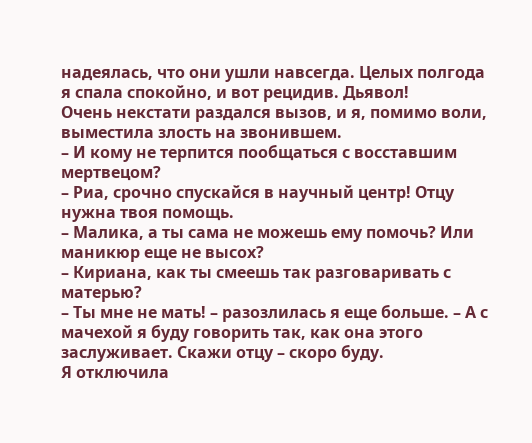надеялась, что они ушли навсегда. Целых полгода я спала спокойно, и вот рецидив. Дьявол!
Очень некстати раздался вызов, и я, помимо воли, выместила злость на звонившем.
– И кому не терпится пообщаться с восставшим мертвецом?
– Риа, срочно спускайся в научный центр! Отцу нужна твоя помощь.
– Малика, а ты сама не можешь ему помочь? Или маникюр еще не высох?
– Кириана, как ты смеешь так разговаривать с матерью?
– Ты мне не мать! – разозлилась я еще больше. – А с мачехой я буду говорить так, как она этого заслуживает. Скажи отцу – скоро буду.
Я отключила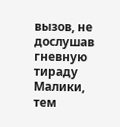вызов, не дослушав гневную тираду Малики, тем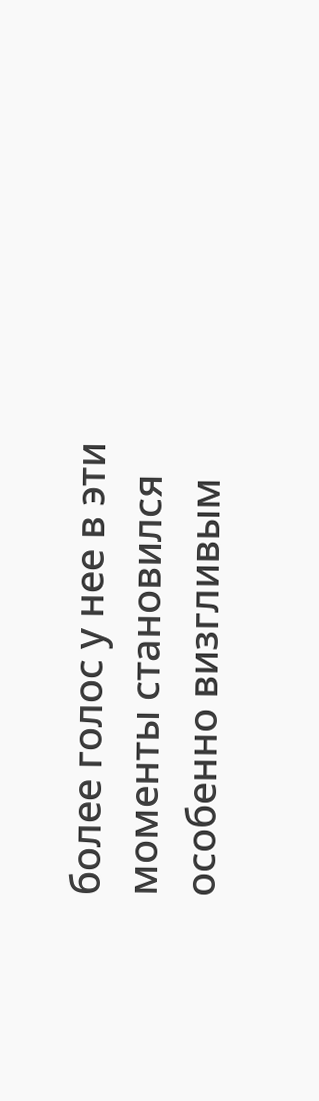более голос у нее в эти моменты становился особенно визгливым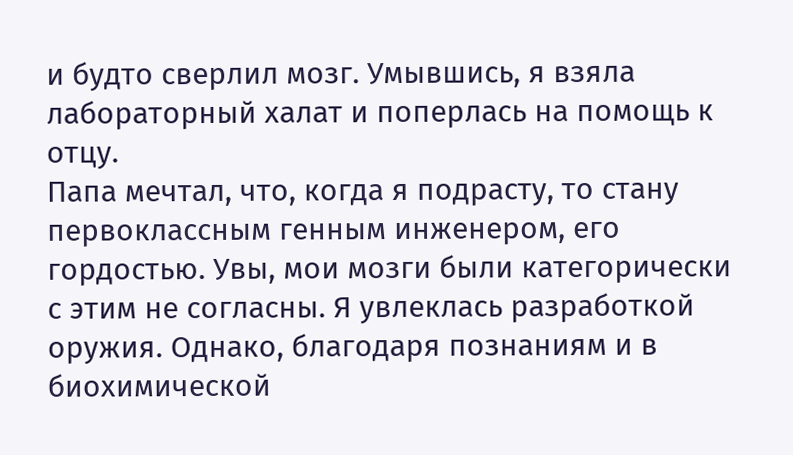и будто сверлил мозг. Умывшись, я взяла лабораторный халат и поперлась на помощь к отцу.
Папа мечтал, что, когда я подрасту, то стану первоклассным генным инженером, его гордостью. Увы, мои мозги были категорически с этим не согласны. Я увлеклась разработкой оружия. Однако, благодаря познаниям и в биохимической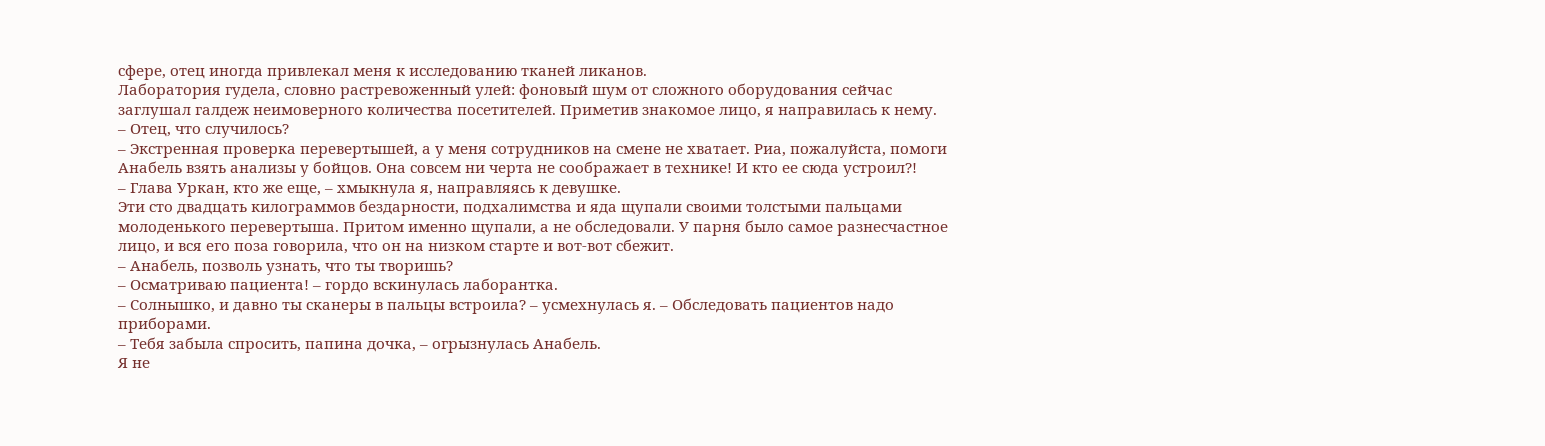сфере, отец иногда привлекал меня к исследованию тканей ликанов.
Лаборатория гудела, словно растревоженный улей: фоновый шум от сложного оборудования сейчас заглушал галдеж неимоверного количества посетителей. Приметив знакомое лицо, я направилась к нему.
– Отец, что случилось?
– Экстренная проверка перевертышей, а у меня сотрудников на смене не хватает. Риа, пожалуйста, помоги Анабель взять анализы у бойцов. Она совсем ни черта не соображает в технике! И кто ее сюда устроил?!
– Глава Уркан, кто же еще, – хмыкнула я, направляясь к девушке.
Эти сто двадцать килограммов бездарности, подхалимства и яда щупали своими толстыми пальцами молоденького перевертыша. Притом именно щупали, а не обследовали. У парня было самое разнесчастное лицо, и вся его поза говорила, что он на низком старте и вот-вот сбежит.
– Анабель, позволь узнать, что ты творишь?
– Осматриваю пациента! – гордо вскинулась лаборантка.
– Солнышко, и давно ты сканеры в пальцы встроила? – усмехнулась я. – Обследовать пациентов надо приборами.
– Тебя забыла спросить, папина дочка, – огрызнулась Анабель.
Я не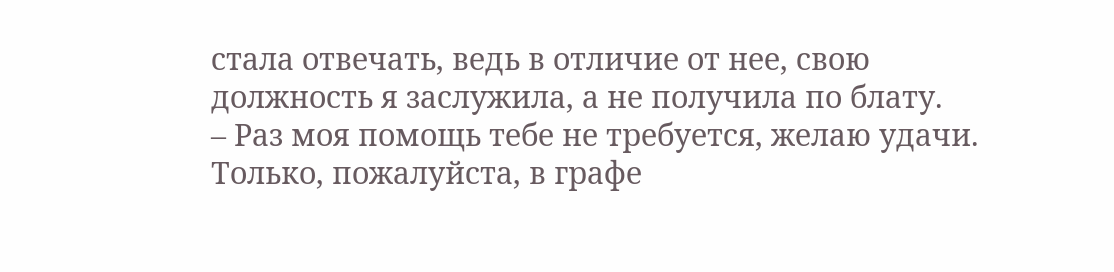стала отвечать, ведь в отличие от нее, свою должность я заслужила, а не получила по блату.
– Раз моя помощь тебе не требуется, желаю удачи. Только, пожалуйста, в графе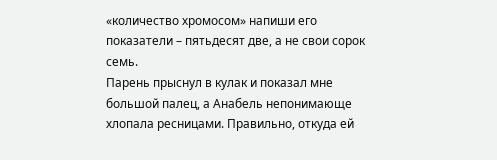«количество хромосом» напиши его показатели – пятьдесят две, а не свои сорок семь.
Парень прыснул в кулак и показал мне большой палец, а Анабель непонимающе хлопала ресницами. Правильно, откуда ей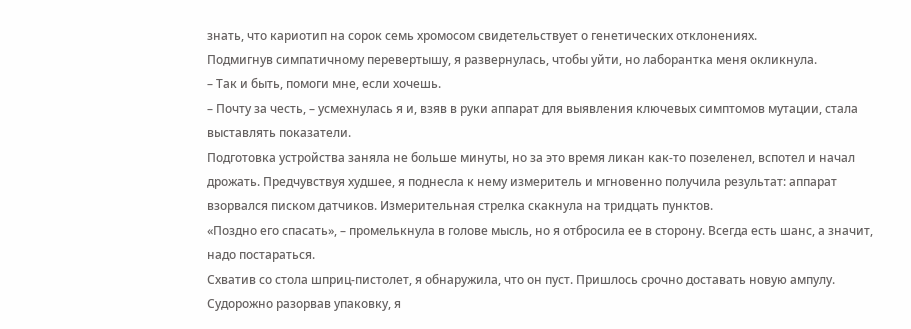знать, что кариотип на сорок семь хромосом свидетельствует о генетических отклонениях.
Подмигнув симпатичному перевертышу, я развернулась, чтобы уйти, но лаборантка меня окликнула.
– Так и быть, помоги мне, если хочешь.
– Почту за честь, – усмехнулась я и, взяв в руки аппарат для выявления ключевых симптомов мутации, стала выставлять показатели.
Подготовка устройства заняла не больше минуты, но за это время ликан как-то позеленел, вспотел и начал дрожать. Предчувствуя худшее, я поднесла к нему измеритель и мгновенно получила результат: аппарат взорвался писком датчиков. Измерительная стрелка скакнула на тридцать пунктов.
«Поздно его спасать», – промелькнула в голове мысль, но я отбросила ее в сторону. Всегда есть шанс, а значит, надо постараться.
Схватив со стола шприц-пистолет, я обнаружила, что он пуст. Пришлось срочно доставать новую ампулу. Судорожно разорвав упаковку, я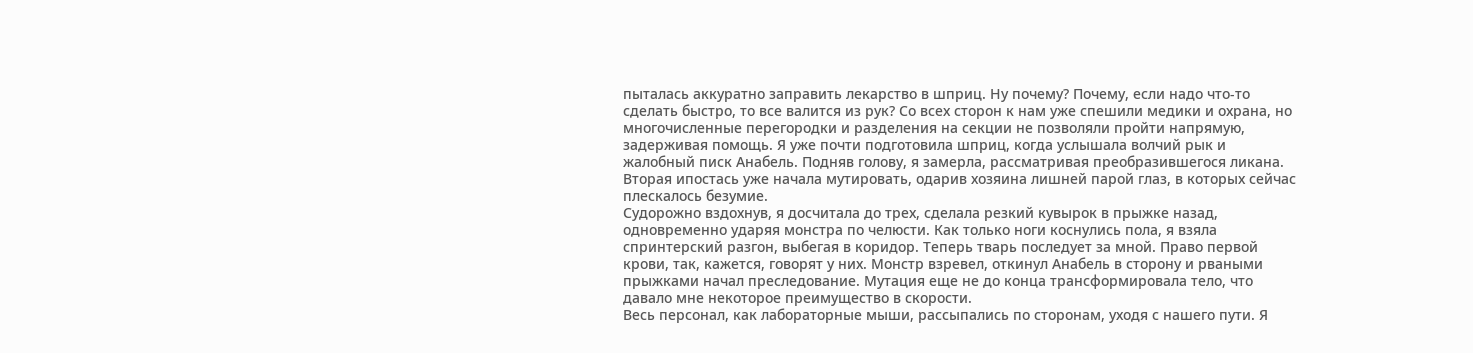пыталась аккуратно заправить лекарство в шприц. Ну почему? Почему, если надо что-то сделать быстро, то все валится из рук? Со всех сторон к нам уже спешили медики и охрана, но многочисленные перегородки и разделения на секции не позволяли пройти напрямую, задерживая помощь. Я уже почти подготовила шприц, когда услышала волчий рык и жалобный писк Анабель. Подняв голову, я замерла, рассматривая преобразившегося ликана. Вторая ипостась уже начала мутировать, одарив хозяина лишней парой глаз, в которых сейчас плескалось безумие.
Судорожно вздохнув, я досчитала до трех, сделала резкий кувырок в прыжке назад, одновременно ударяя монстра по челюсти. Как только ноги коснулись пола, я взяла спринтерский разгон, выбегая в коридор. Теперь тварь последует за мной. Право первой крови, так, кажется, говорят у них. Монстр взревел, откинул Анабель в сторону и рваными прыжками начал преследование. Мутация еще не до конца трансформировала тело, что давало мне некоторое преимущество в скорости.
Весь персонал, как лабораторные мыши, рассыпались по сторонам, уходя с нашего пути. Я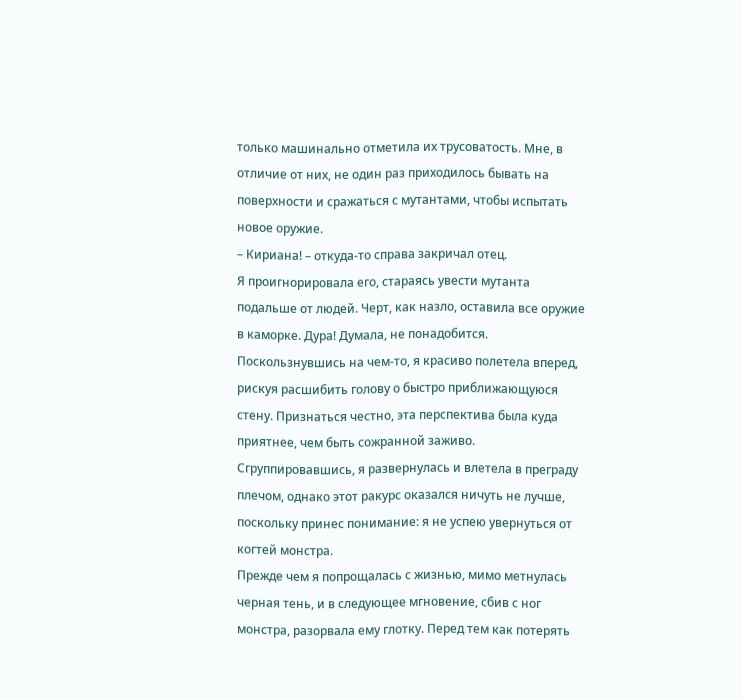только машинально отметила их трусоватость. Мне, в отличие от них, не один раз приходилось бывать на поверхности и сражаться с мутантами, чтобы испытать новое оружие.
– Кириана! – откуда-то справа закричал отец.
Я проигнорировала его, стараясь увести мутанта подальше от людей. Черт, как назло, оставила все оружие в каморке. Дура! Думала, не понадобится.
Поскользнувшись на чем-то, я красиво полетела вперед, рискуя расшибить голову о быстро приближающуюся стену. Признаться честно, эта перспектива была куда приятнее, чем быть сожранной заживо.
Сгруппировавшись, я развернулась и влетела в преграду плечом, однако этот ракурс оказался ничуть не лучше, поскольку принес понимание: я не успею увернуться от когтей монстра.
Прежде чем я попрощалась с жизнью, мимо метнулась черная тень, и в следующее мгновение, сбив с ног монстра, разорвала ему глотку. Перед тем как потерять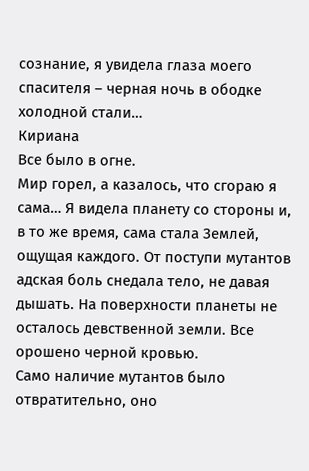сознание, я увидела глаза моего спасителя – черная ночь в ободке холодной стали…
Кириана
Все было в огне.
Мир горел, а казалось, что сгораю я сама… Я видела планету со стороны и, в то же время, сама стала Землей, ощущая каждого. От поступи мутантов адская боль снедала тело, не давая дышать. На поверхности планеты не осталось девственной земли. Все орошено черной кровью.
Само наличие мутантов было отвратительно, оно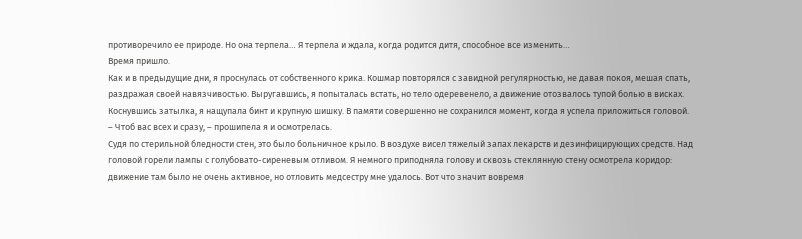противоречило ее природе. Но она терпела… Я терпела и ждала, когда родится дитя, способное все изменить…
Время пришло.
Как и в предыдущие дни, я проснулась от собственного крика. Кошмар повторялся с завидной регулярностью, не давая покоя, мешая спать, раздражая своей навязчивостью. Выругавшись, я попыталась встать, но тело одеревенело, а движение отозвалось тупой болью в висках. Коснувшись затылка, я нащупала бинт и крупную шишку. В памяти совершенно не сохранился момент, когда я успела приложиться головой.
– Чтоб вас всех и сразу, – прошипела я и осмотрелась.
Судя по стерильной бледности стен, это было больничное крыло. В воздухе висел тяжелый запах лекарств и дезинфицирующих средств. Над головой горели лампы с голубовато-сиреневым отливом. Я немного приподняла голову и сквозь стеклянную стену осмотрела коридор: движение там было не очень активное, но отловить медсестру мне удалось. Вот что значит вовремя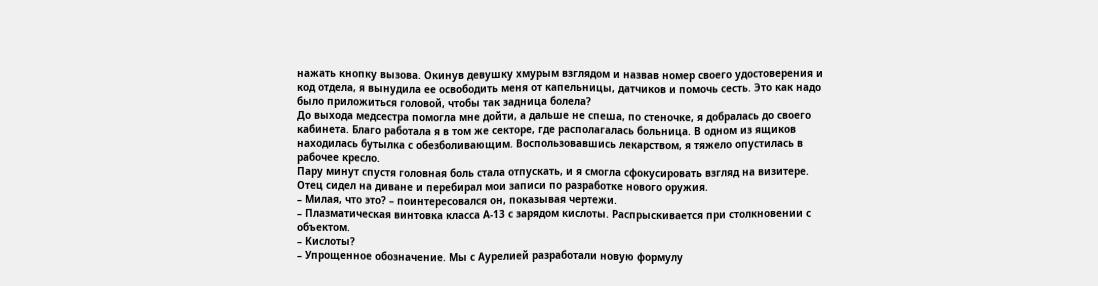нажать кнопку вызова. Окинув девушку хмурым взглядом и назвав номер своего удостоверения и код отдела, я вынудила ее освободить меня от капельницы, датчиков и помочь сесть. Это как надо было приложиться головой, чтобы так задница болела?
До выхода медсестра помогла мне дойти, а дальше не спеша, по стеночке, я добралась до своего кабинета. Благо работала я в том же секторе, где располагалась больница. В одном из ящиков находилась бутылка с обезболивающим. Воспользовавшись лекарством, я тяжело опустилась в рабочее кресло.
Пару минут спустя головная боль стала отпускать, и я смогла сфокусировать взгляд на визитере. Отец сидел на диване и перебирал мои записи по разработке нового оружия.
– Милая, что это? – поинтересовался он, показывая чертежи.
– Плазматическая винтовка класса А-13 с зарядом кислоты. Распрыскивается при столкновении с объектом.
– Кислоты?
– Упрощенное обозначение. Мы с Аурелией разработали новую формулу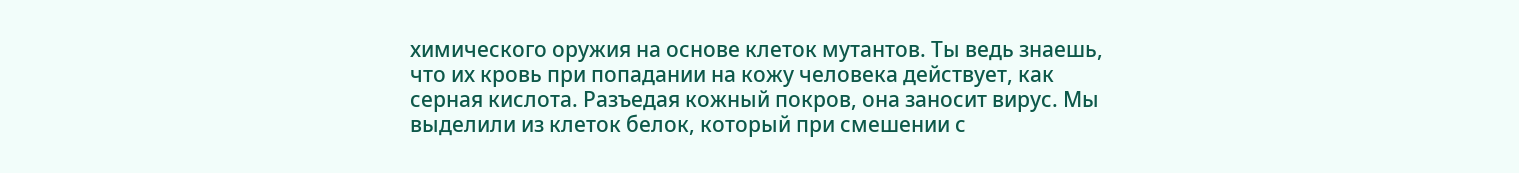химического оружия на основе клеток мутантов. Ты ведь знаешь, что их кровь при попадании на кожу человека действует, как серная кислота. Разъедая кожный покров, она заносит вирус. Мы выделили из клеток белок, который при смешении с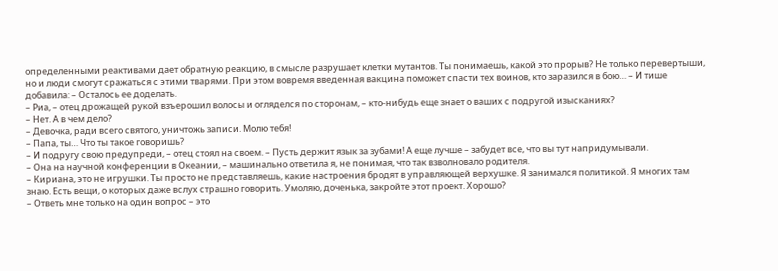определенными реактивами дает обратную реакцию, в смысле разрушает клетки мутантов. Ты понимаешь, какой это прорыв? Не только перевертыши, но и люди смогут сражаться с этими тварями. При этом вовремя введенная вакцина поможет спасти тех воинов, кто заразился в бою… – И тише добавила: – Осталось ее доделать.
– Риа, – отец дрожащей рукой взъерошил волосы и огляделся по сторонам, – кто-нибудь еще знает о ваших с подругой изысканиях?
– Нет. А в чем дело?
– Девочка, ради всего святого, уничтожь записи. Молю тебя!
– Папа, ты… Что ты такое говоришь?
– И подругу свою предупреди, – отец стоял на своем. – Пусть держит язык за зубами! А еще лучше – забудет все, что вы тут напридумывали.
– Она на научной конференции в Океании, – машинально ответила я, не понимая, что так взволновало родителя.
– Кириана, это не игрушки. Ты просто не представляешь, какие настроения бродят в управляющей верхушке. Я занимался политикой. Я многих там знаю. Есть вещи, о которых даже вслух страшно говорить. Умоляю, доченька, закройте этот проект. Хорошо?
– Ответь мне только на один вопрос – это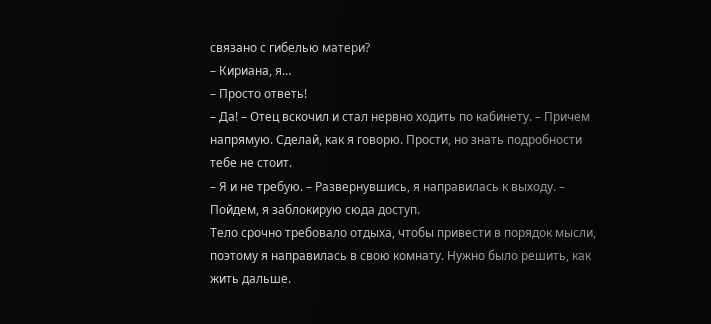связано с гибелью матери?
– Кириана, я…
– Просто ответь!
– Да! – Отец вскочил и стал нервно ходить по кабинету. – Причем напрямую. Сделай, как я говорю. Прости, но знать подробности тебе не стоит.
– Я и не требую. – Развернувшись, я направилась к выходу. – Пойдем, я заблокирую сюда доступ.
Тело срочно требовало отдыха, чтобы привести в порядок мысли, поэтому я направилась в свою комнату. Нужно было решить, как жить дальше.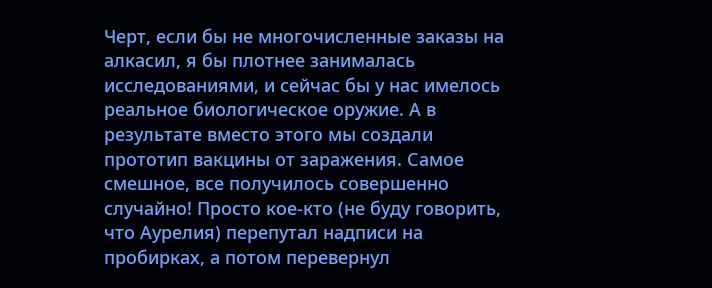Черт, если бы не многочисленные заказы на алкасил, я бы плотнее занималась исследованиями, и сейчас бы у нас имелось реальное биологическое оружие. А в результате вместо этого мы создали прототип вакцины от заражения. Самое смешное, все получилось совершенно случайно! Просто кое-кто (не буду говорить, что Аурелия) перепутал надписи на пробирках, а потом перевернул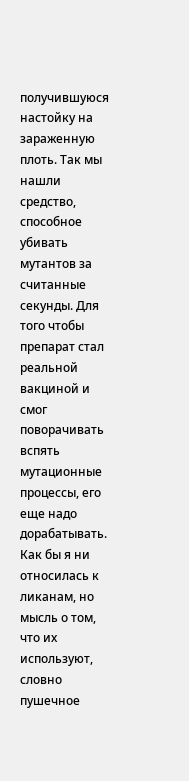получившуюся настойку на зараженную плоть. Так мы нашли средство, способное убивать мутантов за считанные секунды. Для того чтобы препарат стал реальной вакциной и смог поворачивать вспять мутационные процессы, его еще надо дорабатывать.
Как бы я ни относилась к ликанам, но мысль о том, что их используют, словно пушечное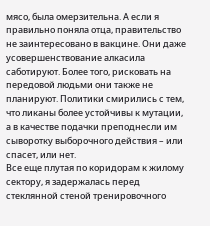мясо, была омерзительна. А если я правильно поняла отца, правительство не заинтересовано в вакцине. Они даже усовершенствование алкасила саботируют. Более того, рисковать на передовой людьми они также не планируют. Политики смирились с тем, что ликаны более устойчивы к мутации, а в качестве подачки преподнесли им сыворотку выборочного действия – или спасет, или нет.
Все еще плутая по коридорам к жилому сектору, я задержалась перед стеклянной стеной тренировочного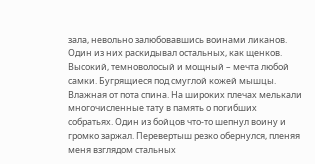зала, невольно залюбовавшись воинами ликанов. Один из них раскидывал остальных, как щенков. Высокий, темноволосый и мощный – мечта любой самки. Бугрящиеся под смуглой кожей мышцы. Влажная от пота спина. На широких плечах мелькали многочисленные тату в память о погибших собратьях. Один из бойцов что-то шепнул воину и громко заржал. Перевертыш резко обернулся, пленяя меня взглядом стальных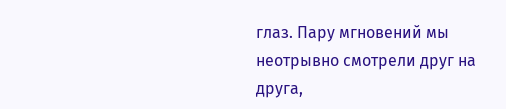глаз. Пару мгновений мы неотрывно смотрели друг на друга,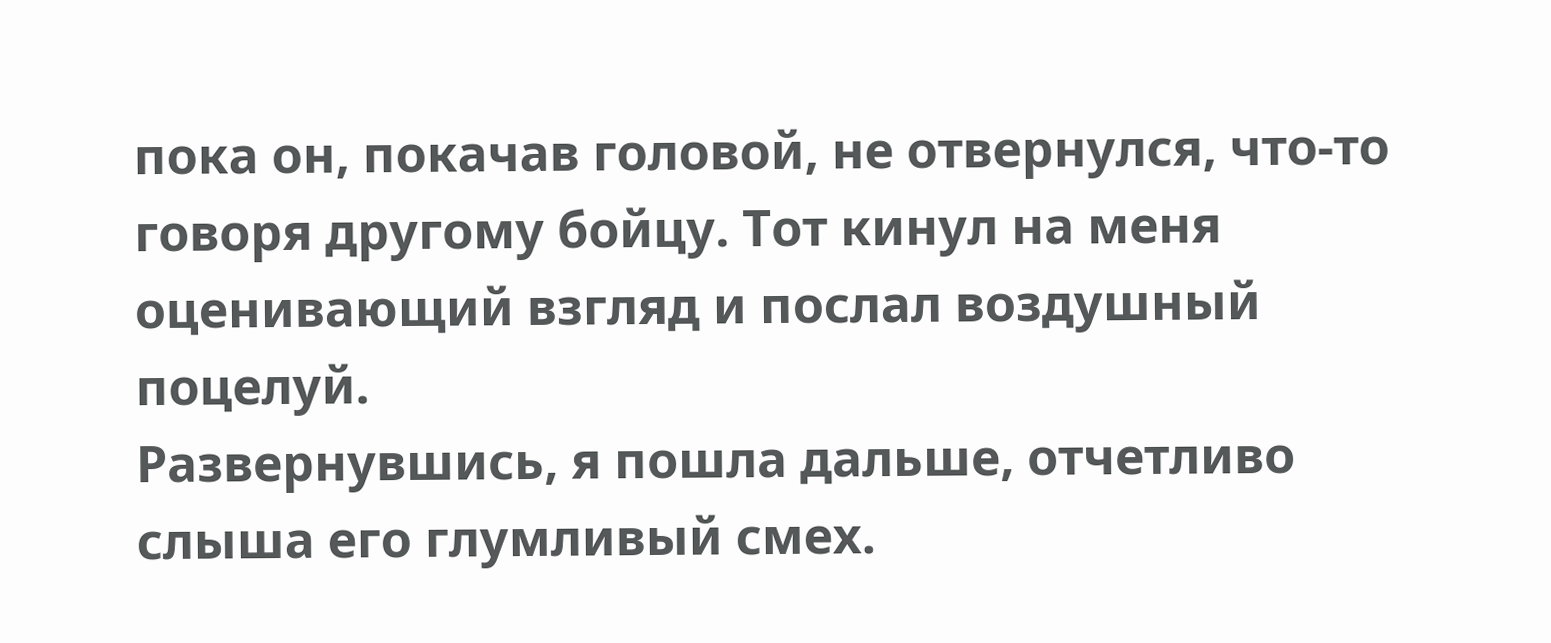пока он, покачав головой, не отвернулся, что-то говоря другому бойцу. Тот кинул на меня оценивающий взгляд и послал воздушный поцелуй.
Развернувшись, я пошла дальше, отчетливо слыша его глумливый смех.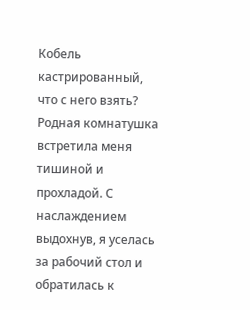Кобель кастрированный, что с него взять?
Родная комнатушка встретила меня тишиной и прохладой. С наслаждением выдохнув, я уселась за рабочий стол и обратилась к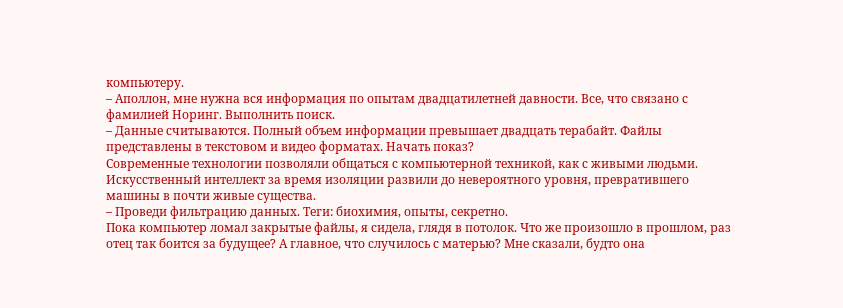компьютеру.
– Аполлон, мне нужна вся информация по опытам двадцатилетней давности. Все, что связано с фамилией Норинг. Выполнить поиск.
– Данные считываются. Полный объем информации превышает двадцать терабайт. Файлы представлены в текстовом и видео форматах. Начать показ?
Современные технологии позволяли общаться с компьютерной техникой, как с живыми людьми. Искусственный интеллект за время изоляции развили до невероятного уровня, превратившего машины в почти живые существа.
– Проведи фильтрацию данных. Теги: биохимия, опыты, секретно.
Пока компьютер ломал закрытые файлы, я сидела, глядя в потолок. Что же произошло в прошлом, раз отец так боится за будущее? А главное, что случилось с матерью? Мне сказали, будто она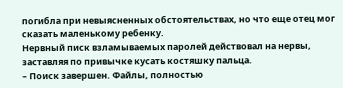погибла при невыясненных обстоятельствах, но что еще отец мог сказать маленькому ребенку.
Нервный писк взламываемых паролей действовал на нервы, заставляя по привычке кусать костяшку пальца.
– Поиск завершен. Файлы, полностью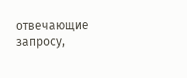отвечающие запросу,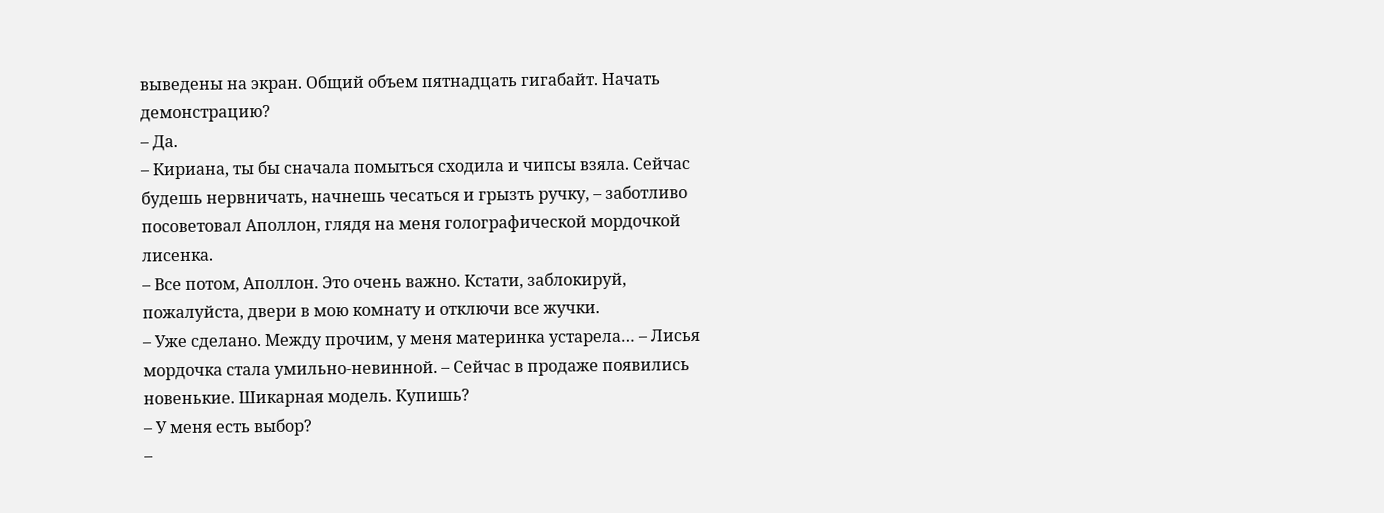выведены на экран. Общий объем пятнадцать гигабайт. Начать демонстрацию?
– Да.
– Кириана, ты бы сначала помыться сходила и чипсы взяла. Сейчас будешь нервничать, начнешь чесаться и грызть ручку, – заботливо посоветовал Аполлон, глядя на меня голографической мордочкой лисенка.
– Все потом, Аполлон. Это очень важно. Кстати, заблокируй, пожалуйста, двери в мою комнату и отключи все жучки.
– Уже сделано. Между прочим, у меня материнка устарела… – Лисья мордочка стала умильно-невинной. – Сейчас в продаже появились новенькие. Шикарная модель. Купишь?
– У меня есть выбор?
–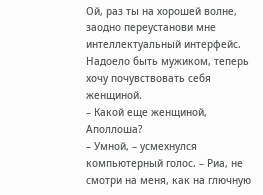Ой, раз ты на хорошей волне, заодно переустанови мне интеллектуальный интерфейс. Надоело быть мужиком, теперь хочу почувствовать себя женщиной.
– Какой еще женщиной, Аполлоша?
– Умной, – усмехнулся компьютерный голос. – Риа, не смотри на меня, как на глючную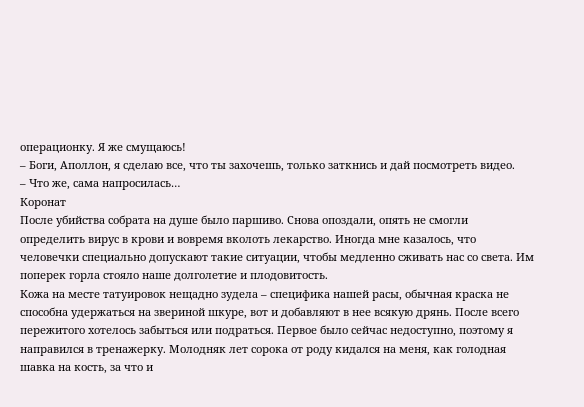операционку. Я же смущаюсь!
– Боги, Аполлон, я сделаю все, что ты захочешь, только заткнись и дай посмотреть видео.
– Что же, сама напросилась…
Коронат
После убийства собрата на душе было паршиво. Снова опоздали, опять не смогли определить вирус в крови и вовремя вколоть лекарство. Иногда мне казалось, что человечки специально допускают такие ситуации, чтобы медленно сживать нас со света. Им поперек горла стояло наше долголетие и плодовитость.
Кожа на месте татуировок нещадно зудела – специфика нашей расы, обычная краска не способна удержаться на звериной шкуре, вот и добавляют в нее всякую дрянь. После всего пережитого хотелось забыться или подраться. Первое было сейчас недоступно, поэтому я направился в тренажерку. Молодняк лет сорока от роду кидался на меня, как голодная шавка на кость, за что и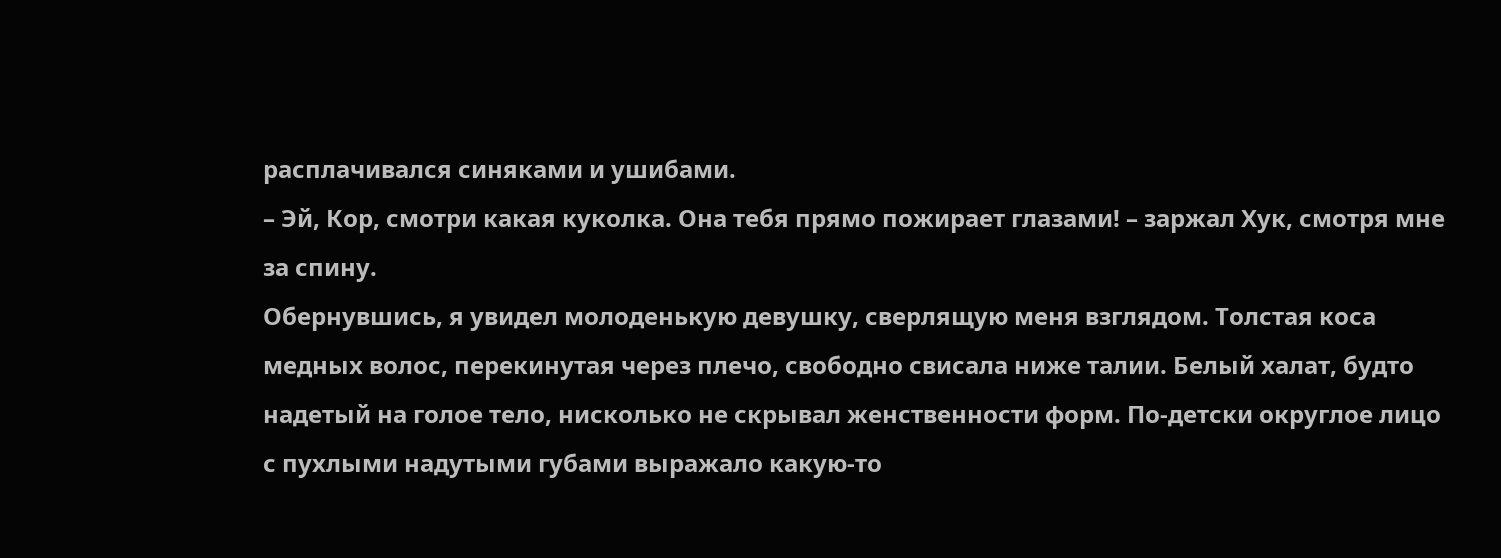расплачивался синяками и ушибами.
– Эй, Кор, смотри какая куколка. Она тебя прямо пожирает глазами! – заржал Хук, смотря мне за спину.
Обернувшись, я увидел молоденькую девушку, сверлящую меня взглядом. Толстая коса медных волос, перекинутая через плечо, свободно свисала ниже талии. Белый халат, будто надетый на голое тело, нисколько не скрывал женственности форм. По-детски округлое лицо с пухлыми надутыми губами выражало какую-то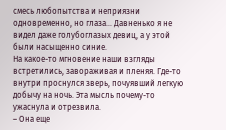смесь любопытства и неприязни одновременно, но глаза… Давненько я не видел даже голубоглазых девиц, а у этой были насыщенно синие.
На какое-то мгновение наши взгляды встретились, завораживая и пленяя. Где-то внутри проснулся зверь, почуявший легкую добычу на ночь. Эта мысль почему-то ужаснула и отрезвила.
– Она еще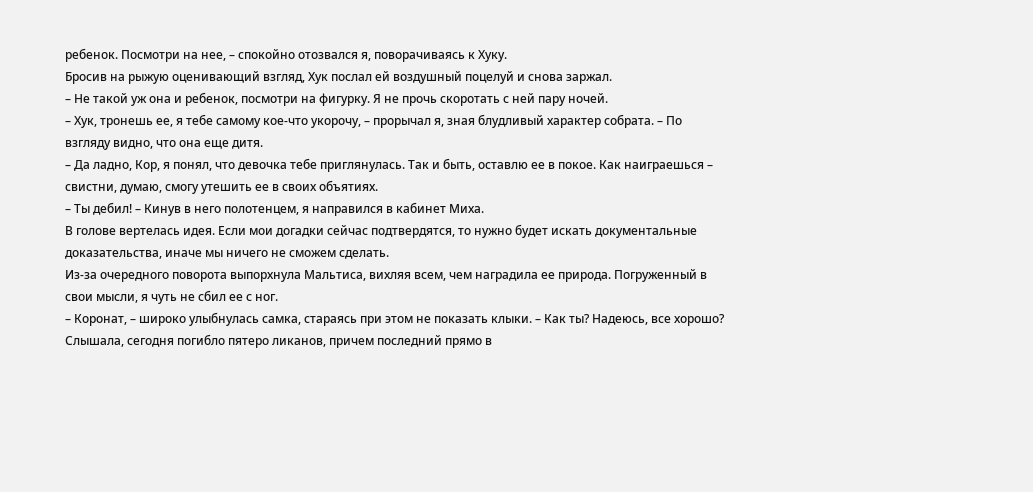ребенок. Посмотри на нее, – спокойно отозвался я, поворачиваясь к Хуку.
Бросив на рыжую оценивающий взгляд, Хук послал ей воздушный поцелуй и снова заржал.
– Не такой уж она и ребенок, посмотри на фигурку. Я не прочь скоротать с ней пару ночей.
– Хук, тронешь ее, я тебе самому кое-что укорочу, – прорычал я, зная блудливый характер собрата. – По взгляду видно, что она еще дитя.
– Да ладно, Кор, я понял, что девочка тебе приглянулась. Так и быть, оставлю ее в покое. Как наиграешься – свистни, думаю, смогу утешить ее в своих объятиях.
– Ты дебил! – Кинув в него полотенцем, я направился в кабинет Миха.
В голове вертелась идея. Если мои догадки сейчас подтвердятся, то нужно будет искать документальные доказательства, иначе мы ничего не сможем сделать.
Из-за очередного поворота выпорхнула Мальтиса, вихляя всем, чем наградила ее природа. Погруженный в свои мысли, я чуть не сбил ее с ног.
– Коронат, – широко улыбнулась самка, стараясь при этом не показать клыки. – Как ты? Надеюсь, все хорошо? Слышала, сегодня погибло пятеро ликанов, причем последний прямо в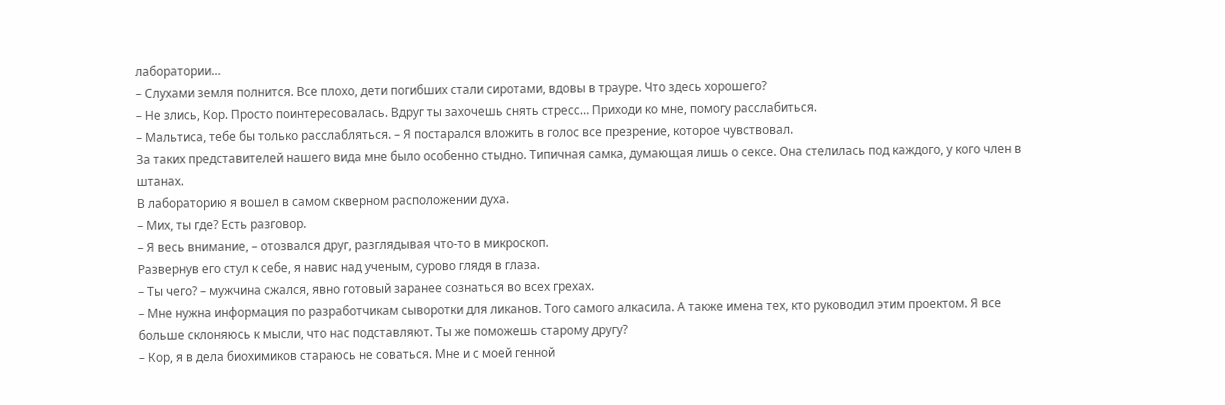лаборатории…
– Слухами земля полнится. Все плохо, дети погибших стали сиротами, вдовы в трауре. Что здесь хорошего?
– Не злись, Кор. Просто поинтересовалась. Вдруг ты захочешь снять стресс… Приходи ко мне, помогу расслабиться.
– Мальтиса, тебе бы только расслабляться. – Я постарался вложить в голос все презрение, которое чувствовал.
За таких представителей нашего вида мне было особенно стыдно. Типичная самка, думающая лишь о сексе. Она стелилась под каждого, у кого член в штанах.
В лабораторию я вошел в самом скверном расположении духа.
– Мих, ты где? Есть разговор.
– Я весь внимание, – отозвался друг, разглядывая что-то в микроскоп.
Развернув его стул к себе, я навис над ученым, сурово глядя в глаза.
– Ты чего? – мужчина сжался, явно готовый заранее сознаться во всех грехах.
– Мне нужна информация по разработчикам сыворотки для ликанов. Того самого алкасила. А также имена тех, кто руководил этим проектом. Я все больше склоняюсь к мысли, что нас подставляют. Ты же поможешь старому другу?
– Кор, я в дела биохимиков стараюсь не соваться. Мне и с моей генной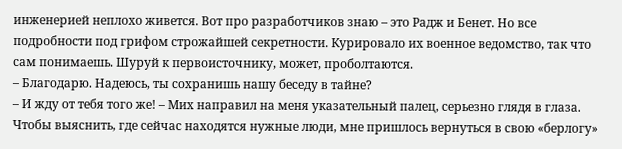инженерией неплохо живется. Вот про разработчиков знаю – это Радж и Бенет. Но все подробности под грифом строжайшей секретности. Курировало их военное ведомство, так что сам понимаешь. Шуруй к первоисточнику, может, проболтаются.
– Благодарю. Надеюсь, ты сохранишь нашу беседу в тайне?
– И жду от тебя того же! – Мих направил на меня указательный палец, серьезно глядя в глаза.
Чтобы выяснить, где сейчас находятся нужные люди, мне пришлось вернуться в свою «берлогу»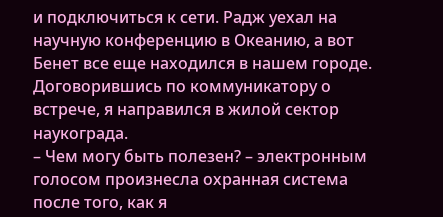и подключиться к сети. Радж уехал на научную конференцию в Океанию, а вот Бенет все еще находился в нашем городе. Договорившись по коммуникатору о встрече, я направился в жилой сектор наукограда.
– Чем могу быть полезен? – электронным голосом произнесла охранная система после того, как я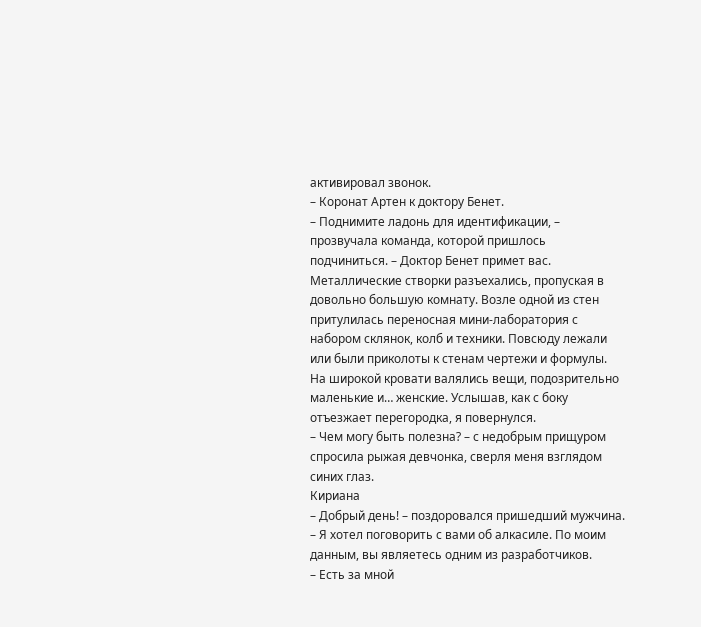активировал звонок.
– Коронат Артен к доктору Бенет.
– Поднимите ладонь для идентификации, – прозвучала команда, которой пришлось подчиниться. – Доктор Бенет примет вас.
Металлические створки разъехались, пропуская в довольно большую комнату. Возле одной из стен притулилась переносная мини-лаборатория с набором склянок, колб и техники. Повсюду лежали или были приколоты к стенам чертежи и формулы. На широкой кровати валялись вещи, подозрительно маленькие и… женские. Услышав, как с боку отъезжает перегородка, я повернулся.
– Чем могу быть полезна? – с недобрым прищуром спросила рыжая девчонка, сверля меня взглядом синих глаз.
Кириана
– Добрый день! – поздоровался пришедший мужчина. – Я хотел поговорить с вами об алкасиле. По моим данным, вы являетесь одним из разработчиков.
– Есть за мной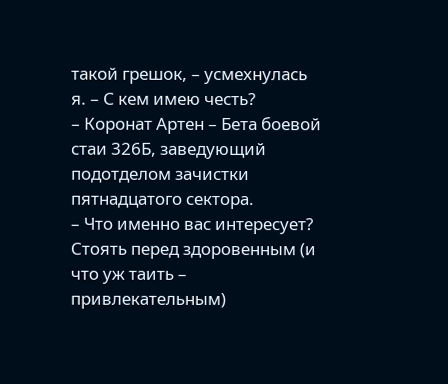такой грешок, – усмехнулась я. – С кем имею честь?
– Коронат Артен – Бета боевой стаи 326Б, заведующий подотделом зачистки пятнадцатого сектора.
– Что именно вас интересует?
Стоять перед здоровенным (и что уж таить – привлекательным)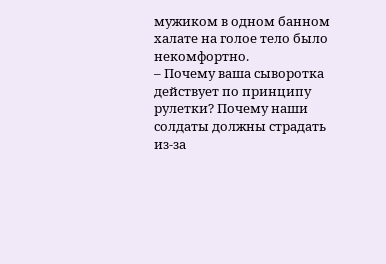мужиком в одном банном халате на голое тело было некомфортно.
– Почему ваша сыворотка действует по принципу рулетки? Почему наши солдаты должны страдать из-за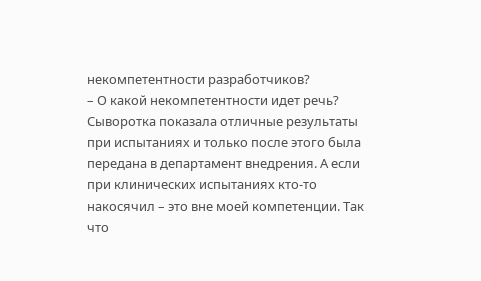некомпетентности разработчиков?
– О какой некомпетентности идет речь? Сыворотка показала отличные результаты при испытаниях и только после этого была передана в департамент внедрения. А если при клинических испытаниях кто-то накосячил – это вне моей компетенции. Так что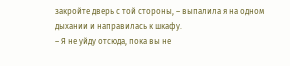закройте дверь с той стороны, – выпалила я на одном дыхании и направилась к шкафу.
– Я не уйду отсюда, пока вы не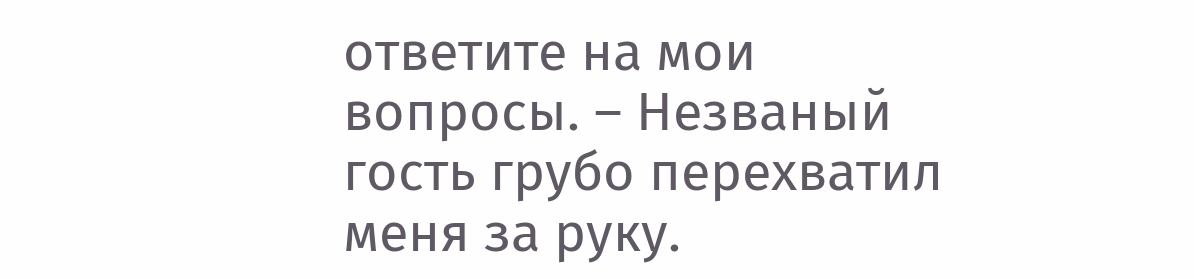ответите на мои вопросы. – Незваный гость грубо перехватил меня за руку.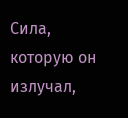Сила, которую он излучал,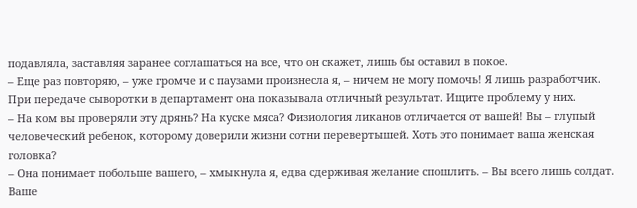подавляла, заставляя заранее соглашаться на все, что он скажет, лишь бы оставил в покое.
– Еще раз повторяю, – уже громче и с паузами произнесла я, – ничем не могу помочь! Я лишь разработчик. При передаче сыворотки в департамент она показывала отличный результат. Ищите проблему у них.
– На ком вы проверяли эту дрянь? На куске мяса? Физиология ликанов отличается от вашей! Вы – глупый человеческий ребенок, которому доверили жизни сотни перевертышей. Хоть это понимает ваша женская головка?
– Она понимает побольше вашего, – хмыкнула я, едва сдерживая желание спошлить. – Вы всего лишь солдат. Ваше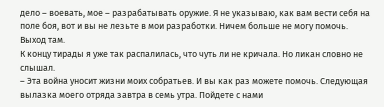дело – воевать, мое – разрабатывать оружие. Я не указываю, как вам вести себя на поле боя, вот и вы не лезьте в мои разработки. Ничем больше не могу помочь. Выход там.
К концу тирады я уже так распалилась, что чуть ли не кричала. Но ликан словно не слышал.
– Эта война уносит жизни моих собратьев. И вы как раз можете помочь. Следующая вылазка моего отряда завтра в семь утра. Пойдете с нами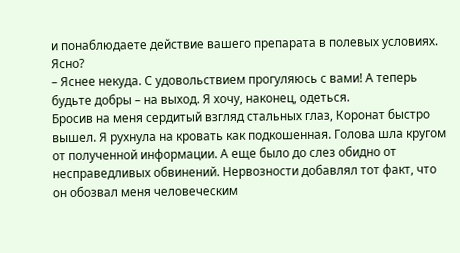и понаблюдаете действие вашего препарата в полевых условиях. Ясно?
– Яснее некуда. С удовольствием прогуляюсь с вами! А теперь будьте добры – на выход. Я хочу, наконец, одеться.
Бросив на меня сердитый взгляд стальных глаз, Коронат быстро вышел. Я рухнула на кровать как подкошенная. Голова шла кругом от полученной информации. А еще было до слез обидно от несправедливых обвинений. Нервозности добавлял тот факт, что он обозвал меня человеческим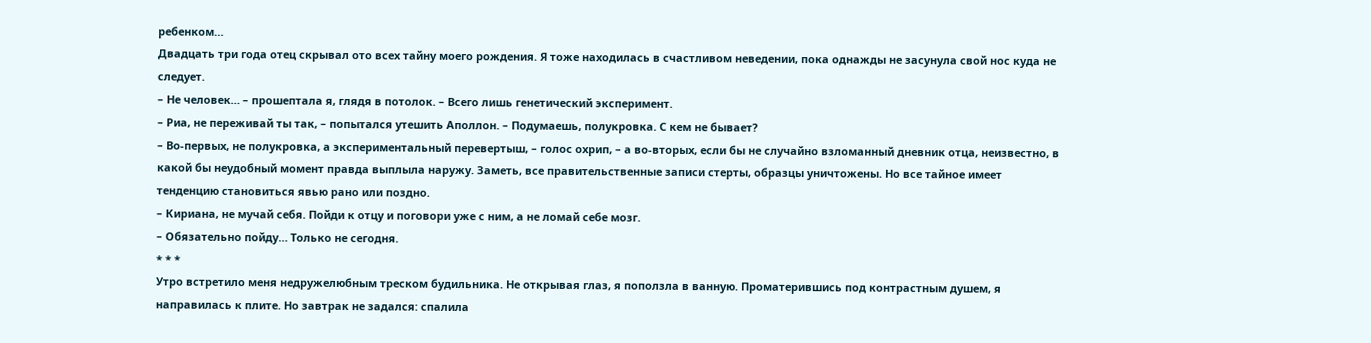ребенком…
Двадцать три года отец скрывал ото всех тайну моего рождения. Я тоже находилась в счастливом неведении, пока однажды не засунула свой нос куда не следует.
– Не человек… – прошептала я, глядя в потолок. – Всего лишь генетический эксперимент.
– Риа, не переживай ты так, – попытался утешить Аполлон. – Подумаешь, полукровка. С кем не бывает?
– Во-первых, не полукровка, а экспериментальный перевертыш, – голос охрип, – а во-вторых, если бы не случайно взломанный дневник отца, неизвестно, в какой бы неудобный момент правда выплыла наружу. Заметь, все правительственные записи стерты, образцы уничтожены. Но все тайное имеет тенденцию становиться явью рано или поздно.
– Кириана, не мучай себя. Пойди к отцу и поговори уже с ним, а не ломай себе мозг.
– Обязательно пойду… Только не сегодня.
* * *
Утро встретило меня недружелюбным треском будильника. Не открывая глаз, я поползла в ванную. Проматерившись под контрастным душем, я направилась к плите. Но завтрак не задался: спалила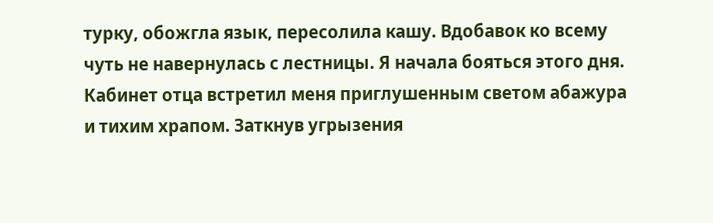турку, обожгла язык, пересолила кашу. Вдобавок ко всему чуть не навернулась с лестницы. Я начала бояться этого дня.
Кабинет отца встретил меня приглушенным светом абажура и тихим храпом. Заткнув угрызения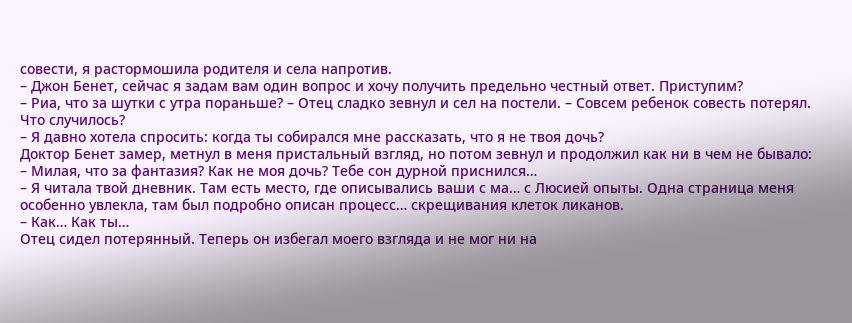совести, я растормошила родителя и села напротив.
– Джон Бенет, сейчас я задам вам один вопрос и хочу получить предельно честный ответ. Приступим?
– Риа, что за шутки с утра пораньше? – Отец сладко зевнул и сел на постели. – Совсем ребенок совесть потерял. Что случилось?
– Я давно хотела спросить: когда ты собирался мне рассказать, что я не твоя дочь?
Доктор Бенет замер, метнул в меня пристальный взгляд, но потом зевнул и продолжил как ни в чем не бывало:
– Милая, что за фантазия? Как не моя дочь? Тебе сон дурной приснился…
– Я читала твой дневник. Там есть место, где описывались ваши с ма… с Люсией опыты. Одна страница меня особенно увлекла, там был подробно описан процесс… скрещивания клеток ликанов.
– Как… Как ты…
Отец сидел потерянный. Теперь он избегал моего взгляда и не мог ни на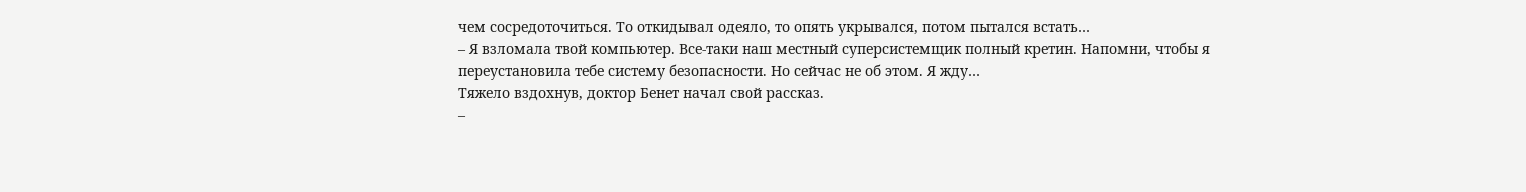чем сосредоточиться. То откидывал одеяло, то опять укрывался, потом пытался встать…
– Я взломала твой компьютер. Все-таки наш местный суперсистемщик полный кретин. Напомни, чтобы я переустановила тебе систему безопасности. Но сейчас не об этом. Я жду…
Тяжело вздохнув, доктор Бенет начал свой рассказ.
–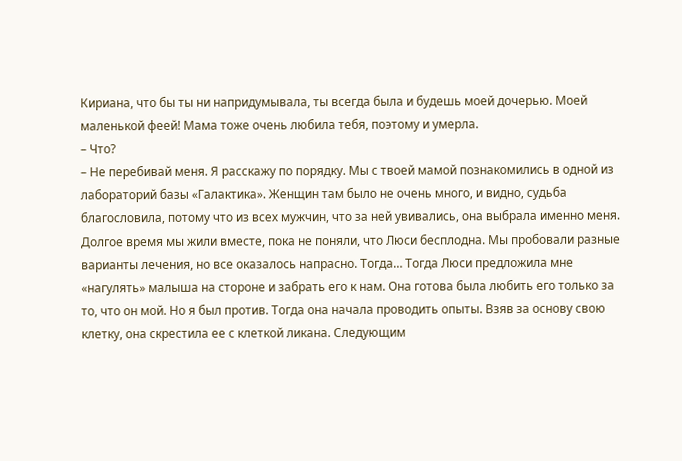Кириана, что бы ты ни напридумывала, ты всегда была и будешь моей дочерью. Моей маленькой феей! Мама тоже очень любила тебя, поэтому и умерла.
– Что?
– Не перебивай меня. Я расскажу по порядку. Мы с твоей мамой познакомились в одной из лабораторий базы «Галактика». Женщин там было не очень много, и видно, судьба благословила, потому что из всех мужчин, что за ней увивались, она выбрала именно меня. Долгое время мы жили вместе, пока не поняли, что Люси бесплодна. Мы пробовали разные варианты лечения, но все оказалось напрасно. Тогда… Тогда Люси предложила мне «нагулять» малыша на стороне и забрать его к нам. Она готова была любить его только за то, что он мой. Но я был против. Тогда она начала проводить опыты. Взяв за основу свою клетку, она скрестила ее с клеткой ликана. Следующим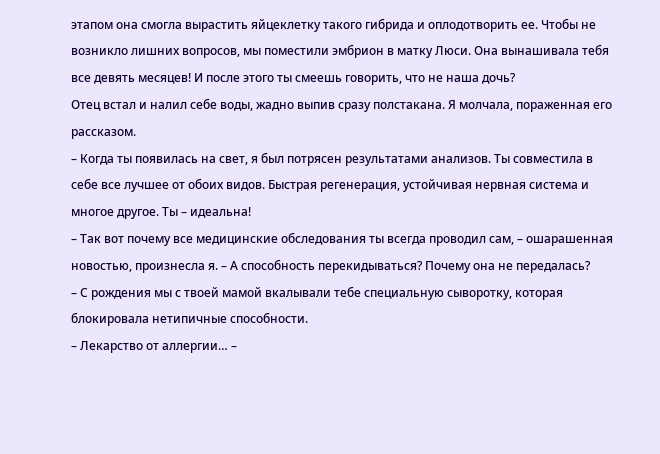этапом она смогла вырастить яйцеклетку такого гибрида и оплодотворить ее. Чтобы не возникло лишних вопросов, мы поместили эмбрион в матку Люси. Она вынашивала тебя все девять месяцев! И после этого ты смеешь говорить, что не наша дочь?
Отец встал и налил себе воды, жадно выпив сразу полстакана. Я молчала, пораженная его рассказом.
– Когда ты появилась на свет, я был потрясен результатами анализов. Ты совместила в себе все лучшее от обоих видов. Быстрая регенерация, устойчивая нервная система и многое другое. Ты – идеальна!
– Так вот почему все медицинские обследования ты всегда проводил сам, – ошарашенная новостью, произнесла я. – А способность перекидываться? Почему она не передалась?
– С рождения мы с твоей мамой вкалывали тебе специальную сыворотку, которая блокировала нетипичные способности.
– Лекарство от аллергии… –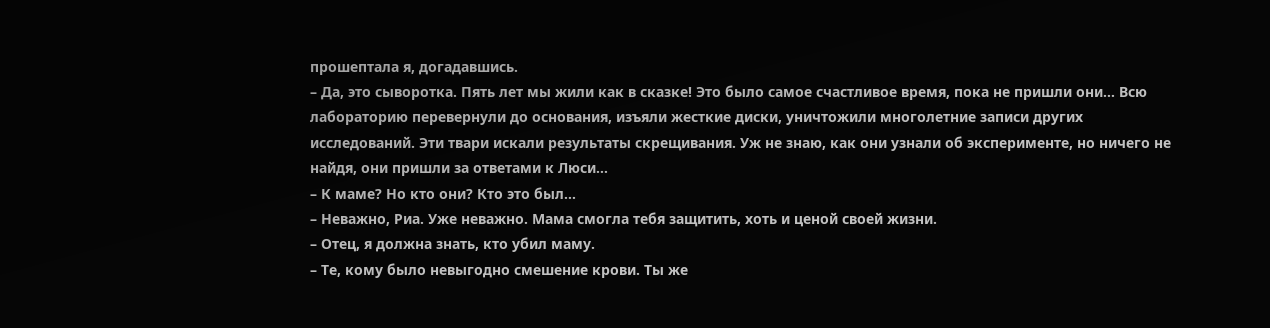прошептала я, догадавшись.
– Да, это сыворотка. Пять лет мы жили как в сказке! Это было самое счастливое время, пока не пришли они… Всю лабораторию перевернули до основания, изъяли жесткие диски, уничтожили многолетние записи других исследований. Эти твари искали результаты скрещивания. Уж не знаю, как они узнали об эксперименте, но ничего не найдя, они пришли за ответами к Люси…
– К маме? Но кто они? Кто это был…
– Неважно, Риа. Уже неважно. Мама смогла тебя защитить, хоть и ценой своей жизни.
– Отец, я должна знать, кто убил маму.
– Те, кому было невыгодно смешение крови. Ты же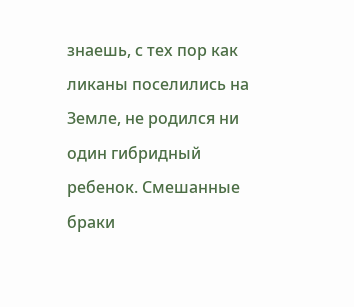знаешь, с тех пор как ликаны поселились на Земле, не родился ни один гибридный ребенок. Смешанные браки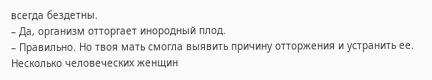всегда бездетны.
– Да, организм отторгает инородный плод.
– Правильно. Но твоя мать смогла выявить причину отторжения и устранить ее. Несколько человеческих женщин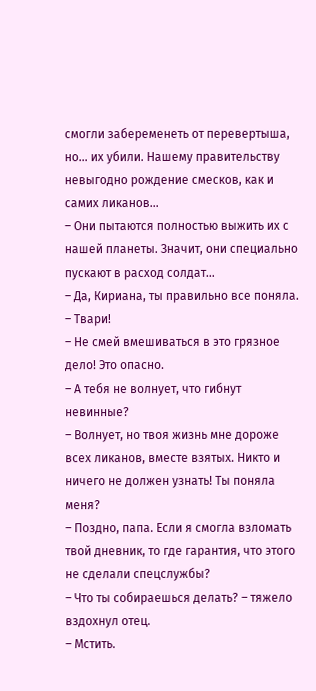смогли забеременеть от перевертыша, но… их убили. Нашему правительству невыгодно рождение смесков, как и самих ликанов…
– Они пытаются полностью выжить их с нашей планеты. Значит, они специально пускают в расход солдат…
– Да, Кириана, ты правильно все поняла.
– Твари!
– Не смей вмешиваться в это грязное дело! Это опасно.
– А тебя не волнует, что гибнут невинные?
– Волнует, но твоя жизнь мне дороже всех ликанов, вместе взятых. Никто и ничего не должен узнать! Ты поняла меня?
– Поздно, папа. Если я смогла взломать твой дневник, то где гарантия, что этого не сделали спецслужбы?
– Что ты собираешься делать? – тяжело вздохнул отец.
– Мстить.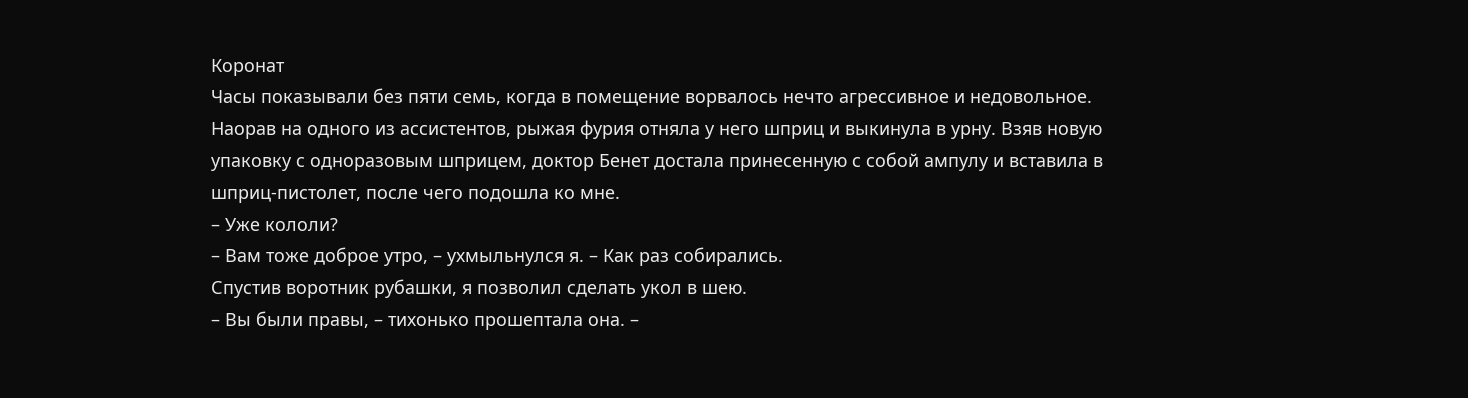Коронат
Часы показывали без пяти семь, когда в помещение ворвалось нечто агрессивное и недовольное. Наорав на одного из ассистентов, рыжая фурия отняла у него шприц и выкинула в урну. Взяв новую упаковку с одноразовым шприцем, доктор Бенет достала принесенную с собой ампулу и вставила в шприц-пистолет, после чего подошла ко мне.
– Уже кололи?
– Вам тоже доброе утро, – ухмыльнулся я. – Как раз собирались.
Спустив воротник рубашки, я позволил сделать укол в шею.
– Вы были правы, – тихонько прошептала она. –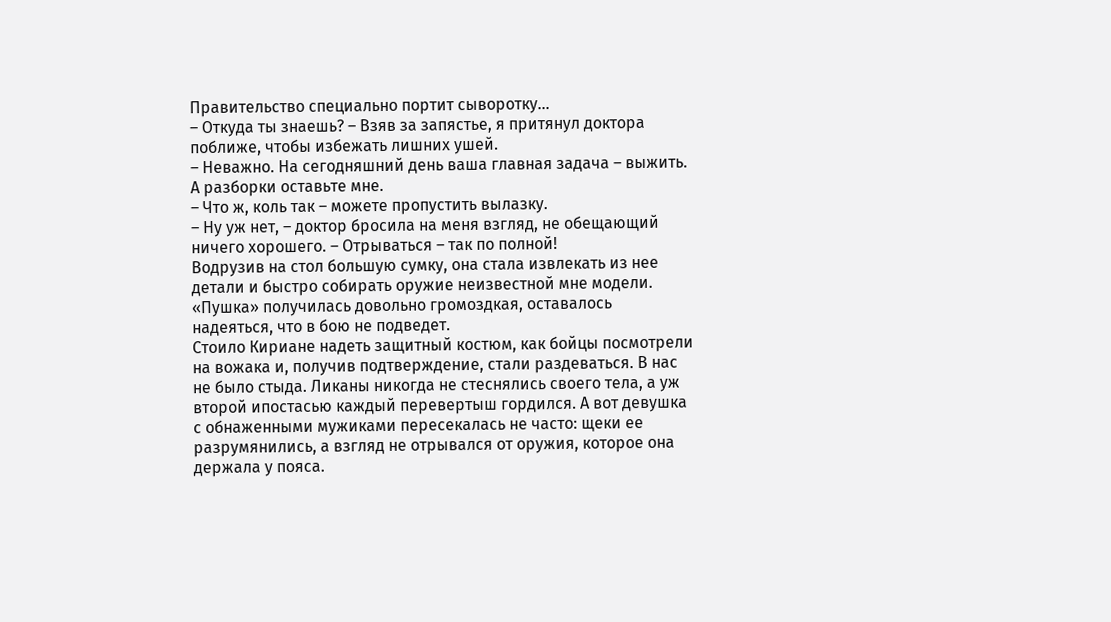Правительство специально портит сыворотку…
– Откуда ты знаешь? – Взяв за запястье, я притянул доктора поближе, чтобы избежать лишних ушей.
– Неважно. На сегодняшний день ваша главная задача – выжить. А разборки оставьте мне.
– Что ж, коль так – можете пропустить вылазку.
– Ну уж нет, – доктор бросила на меня взгляд, не обещающий ничего хорошего. – Отрываться – так по полной!
Водрузив на стол большую сумку, она стала извлекать из нее детали и быстро собирать оружие неизвестной мне модели. «Пушка» получилась довольно громоздкая, оставалось надеяться, что в бою не подведет.
Стоило Кириане надеть защитный костюм, как бойцы посмотрели на вожака и, получив подтверждение, стали раздеваться. В нас не было стыда. Ликаны никогда не стеснялись своего тела, а уж второй ипостасью каждый перевертыш гордился. А вот девушка с обнаженными мужиками пересекалась не часто: щеки ее разрумянились, а взгляд не отрывался от оружия, которое она держала у пояса.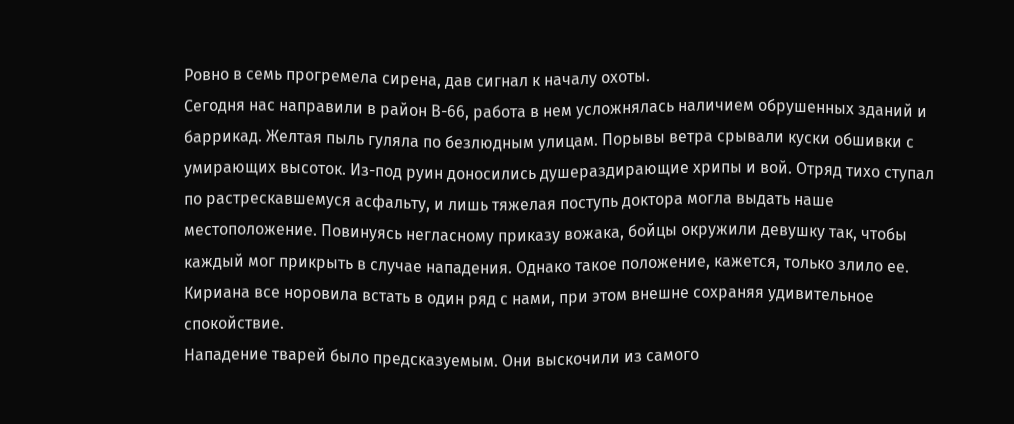Ровно в семь прогремела сирена, дав сигнал к началу охоты.
Сегодня нас направили в район В-66, работа в нем усложнялась наличием обрушенных зданий и баррикад. Желтая пыль гуляла по безлюдным улицам. Порывы ветра срывали куски обшивки с умирающих высоток. Из-под руин доносились душераздирающие хрипы и вой. Отряд тихо ступал по растрескавшемуся асфальту, и лишь тяжелая поступь доктора могла выдать наше местоположение. Повинуясь негласному приказу вожака, бойцы окружили девушку так, чтобы каждый мог прикрыть в случае нападения. Однако такое положение, кажется, только злило ее. Кириана все норовила встать в один ряд с нами, при этом внешне сохраняя удивительное спокойствие.
Нападение тварей было предсказуемым. Они выскочили из самого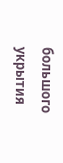большого укрытия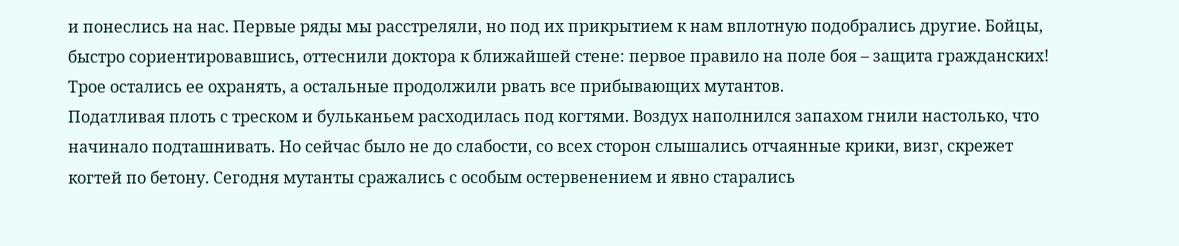и понеслись на нас. Первые ряды мы расстреляли, но под их прикрытием к нам вплотную подобрались другие. Бойцы, быстро сориентировавшись, оттеснили доктора к ближайшей стене: первое правило на поле боя – защита гражданских! Трое остались ее охранять, а остальные продолжили рвать все прибывающих мутантов.
Податливая плоть с треском и бульканьем расходилась под когтями. Воздух наполнился запахом гнили настолько, что начинало подташнивать. Но сейчас было не до слабости, со всех сторон слышались отчаянные крики, визг, скрежет когтей по бетону. Сегодня мутанты сражались с особым остервенением и явно старались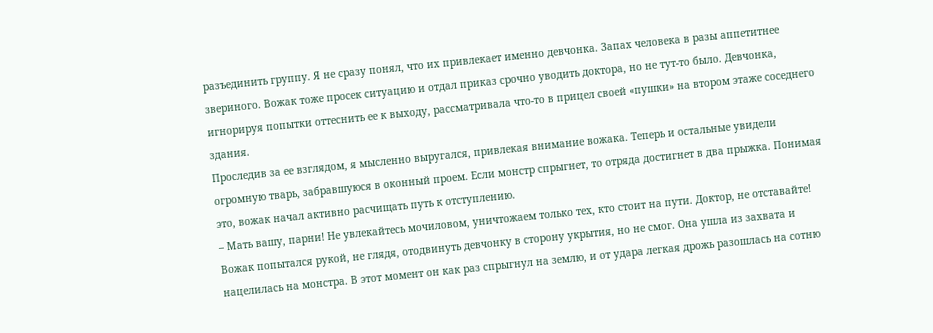разъединить группу. Я не сразу понял, что их привлекает именно девчонка. Запах человека в разы аппетитнее звериного. Вожак тоже просек ситуацию и отдал приказ срочно уводить доктора, но не тут-то было. Девчонка, игнорируя попытки оттеснить ее к выходу, рассматривала что-то в прицел своей «пушки» на втором этаже соседнего здания.
Проследив за ее взглядом, я мысленно выругался, привлекая внимание вожака. Теперь и остальные увидели огромную тварь, забравшуюся в оконный проем. Если монстр спрыгнет, то отряда достигнет в два прыжка. Понимая это, вожак начал активно расчищать путь к отступлению.
– Мать вашу, парни! Не увлекайтесь мочиловом, уничтожаем только тех, кто стоит на пути. Доктор, не отставайте!
Вожак попытался рукой, не глядя, отодвинуть девчонку в сторону укрытия, но не смог. Она ушла из захвата и нацелилась на монстра. В этот момент он как раз спрыгнул на землю, и от удара легкая дрожь разошлась на сотню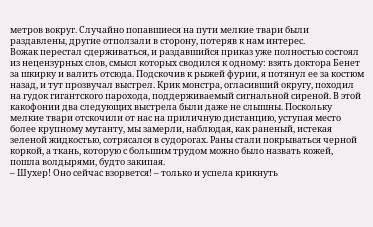метров вокруг. Случайно попавшиеся на пути мелкие твари были раздавлены, другие отползали в сторону, потеряв к нам интерес.
Вожак перестал сдерживаться, и раздавшийся приказ уже полностью состоял из нецензурных слов, смысл которых сводился к одному: взять доктора Бенет за шкирку и валить отсюда. Подскочив к рыжей фурии, я потянул ее за костюм назад, и тут прозвучал выстрел. Крик монстра, огласивший округу, походил на гудок гигантского парохода, поддерживаемый сигнальной сиреной. В этой какофонии два следующих выстрела были даже не слышны. Поскольку мелкие твари отскочили от нас на приличную дистанцию, уступая место более крупному мутанту, мы замерли, наблюдая, как раненый, истекая зеленой жидкостью, сотрясался в судорогах. Раны стали покрываться черной коркой, а ткань, которую с большим трудом можно было назвать кожей, пошла волдырями, будто закипая.
– Шухер! Оно сейчас взорвется! – только и успела крикнуть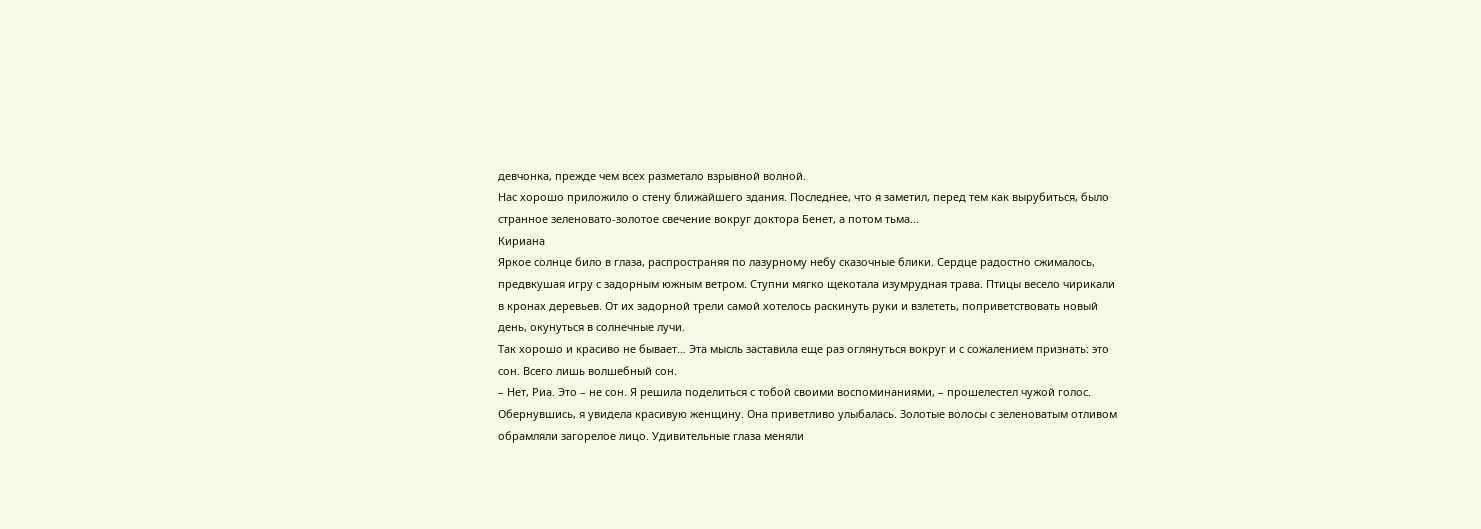девчонка, прежде чем всех разметало взрывной волной.
Нас хорошо приложило о стену ближайшего здания. Последнее, что я заметил, перед тем как вырубиться, было странное зеленовато-золотое свечение вокруг доктора Бенет, а потом тьма…
Кириана
Яркое солнце било в глаза, распространяя по лазурному небу сказочные блики. Сердце радостно сжималось, предвкушая игру с задорным южным ветром. Ступни мягко щекотала изумрудная трава. Птицы весело чирикали в кронах деревьев. От их задорной трели самой хотелось раскинуть руки и взлететь, поприветствовать новый день, окунуться в солнечные лучи.
Так хорошо и красиво не бывает… Эта мысль заставила еще раз оглянуться вокруг и с сожалением признать: это сон. Всего лишь волшебный сон.
– Нет, Риа. Это – не сон. Я решила поделиться с тобой своими воспоминаниями, – прошелестел чужой голос.
Обернувшись, я увидела красивую женщину. Она приветливо улыбалась. Золотые волосы с зеленоватым отливом обрамляли загорелое лицо. Удивительные глаза меняли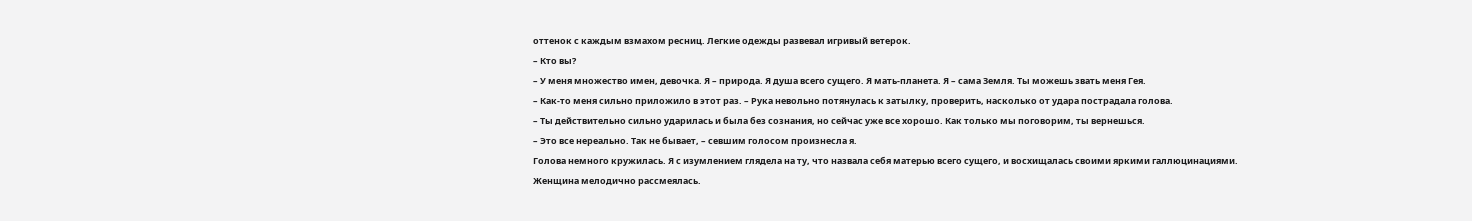оттенок с каждым взмахом ресниц. Легкие одежды развевал игривый ветерок.
– Кто вы?
– У меня множество имен, девочка. Я – природа. Я душа всего сущего. Я мать-планета. Я – сама Земля. Ты можешь звать меня Гея.
– Как-то меня сильно приложило в этот раз. – Рука невольно потянулась к затылку, проверить, насколько от удара пострадала голова.
– Ты действительно сильно ударилась и была без сознания, но сейчас уже все хорошо. Как только мы поговорим, ты вернешься.
– Это все нереально. Так не бывает, – севшим голосом произнесла я.
Голова немного кружилась. Я с изумлением глядела на ту, что назвала себя матерью всего сущего, и восхищалась своими яркими галлюцинациями.
Женщина мелодично рассмеялась.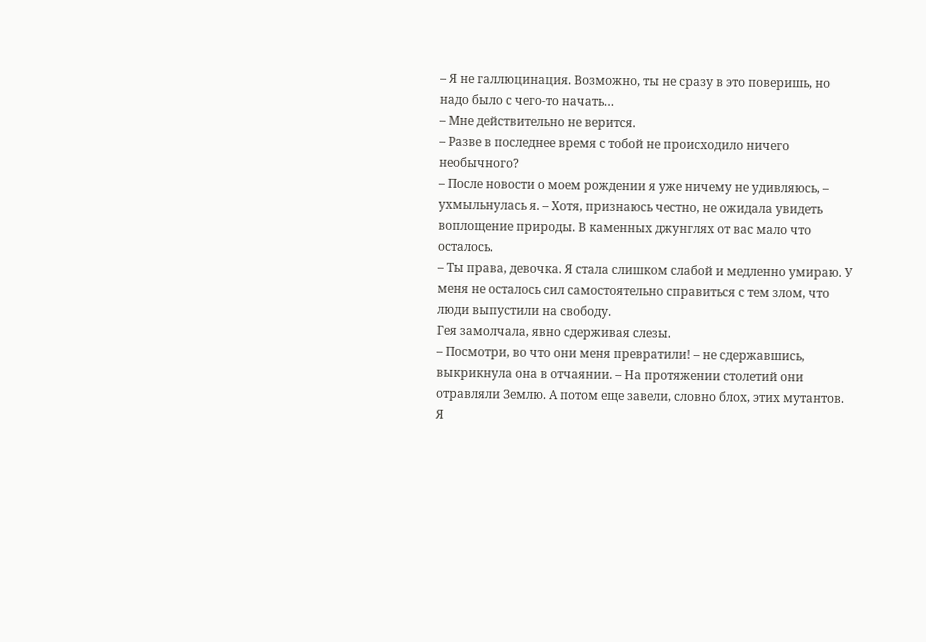– Я не галлюцинация. Возможно, ты не сразу в это поверишь, но надо было с чего-то начать…
– Мне действительно не верится.
– Разве в последнее время с тобой не происходило ничего необычного?
– После новости о моем рождении я уже ничему не удивляюсь, – ухмыльнулась я. – Хотя, признаюсь честно, не ожидала увидеть воплощение природы. В каменных джунглях от вас мало что осталось.
– Ты права, девочка. Я стала слишком слабой и медленно умираю. У меня не осталось сил самостоятельно справиться с тем злом, что люди выпустили на свободу.
Гея замолчала, явно сдерживая слезы.
– Посмотри, во что они меня превратили! – не сдержавшись, выкрикнула она в отчаянии. – На протяжении столетий они отравляли Землю. А потом еще завели, словно блох, этих мутантов.
Я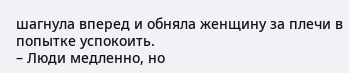шагнула вперед и обняла женщину за плечи в попытке успокоить.
– Люди медленно, но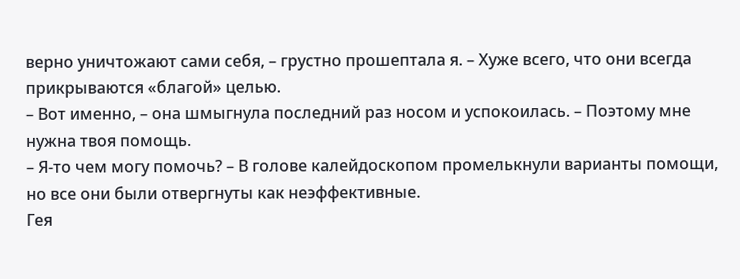верно уничтожают сами себя, – грустно прошептала я. – Хуже всего, что они всегда прикрываются «благой» целью.
– Вот именно, – она шмыгнула последний раз носом и успокоилась. – Поэтому мне нужна твоя помощь.
– Я-то чем могу помочь? – В голове калейдоскопом промелькнули варианты помощи, но все они были отвергнуты как неэффективные.
Гея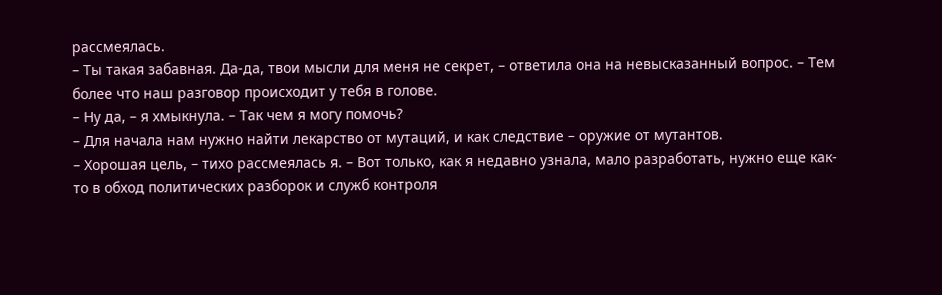рассмеялась.
– Ты такая забавная. Да-да, твои мысли для меня не секрет, – ответила она на невысказанный вопрос. – Тем более что наш разговор происходит у тебя в голове.
– Ну да, – я хмыкнула. – Так чем я могу помочь?
– Для начала нам нужно найти лекарство от мутаций, и как следствие – оружие от мутантов.
– Хорошая цель, – тихо рассмеялась я. – Вот только, как я недавно узнала, мало разработать, нужно еще как-то в обход политических разборок и служб контроля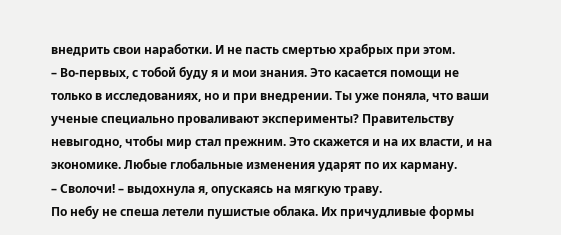внедрить свои наработки. И не пасть смертью храбрых при этом.
– Во-первых, с тобой буду я и мои знания. Это касается помощи не только в исследованиях, но и при внедрении. Ты уже поняла, что ваши ученые специально проваливают эксперименты? Правительству невыгодно, чтобы мир стал прежним. Это скажется и на их власти, и на экономике. Любые глобальные изменения ударят по их карману.
– Сволочи! – выдохнула я, опускаясь на мягкую траву.
По небу не спеша летели пушистые облака. Их причудливые формы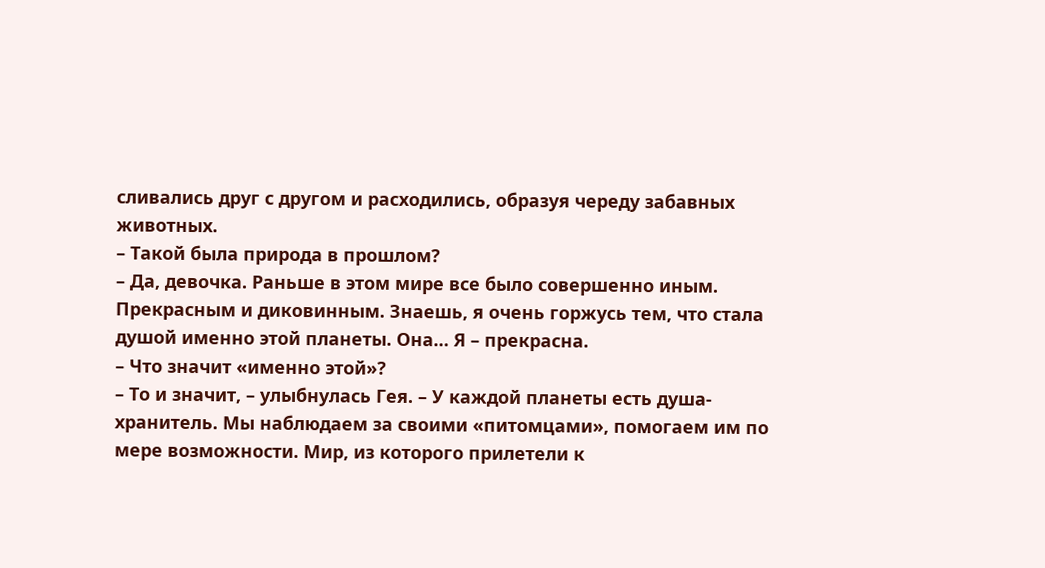сливались друг с другом и расходились, образуя череду забавных животных.
– Такой была природа в прошлом?
– Да, девочка. Раньше в этом мире все было совершенно иным. Прекрасным и диковинным. Знаешь, я очень горжусь тем, что стала душой именно этой планеты. Она… Я – прекрасна.
– Что значит «именно этой»?
– То и значит, – улыбнулась Гея. – У каждой планеты есть душа-хранитель. Мы наблюдаем за своими «питомцами», помогаем им по мере возможности. Мир, из которого прилетели к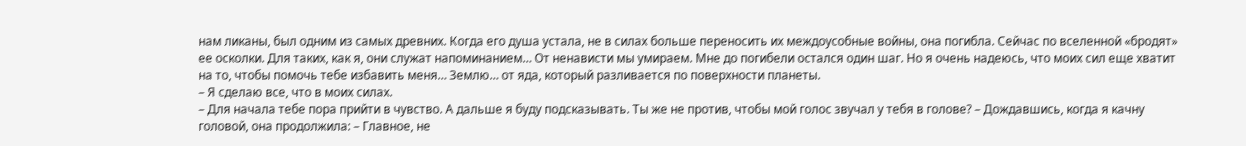нам ликаны, был одним из самых древних. Когда его душа устала, не в силах больше переносить их междоусобные войны, она погибла. Сейчас по вселенной «бродят» ее осколки. Для таких, как я, они служат напоминанием… От ненависти мы умираем. Мне до погибели остался один шаг. Но я очень надеюсь, что моих сил еще хватит на то, чтобы помочь тебе избавить меня… Землю… от яда, который разливается по поверхности планеты.
– Я сделаю все, что в моих силах.
– Для начала тебе пора прийти в чувство. А дальше я буду подсказывать. Ты же не против, чтобы мой голос звучал у тебя в голове? – Дождавшись, когда я качну головой, она продолжила: – Главное, не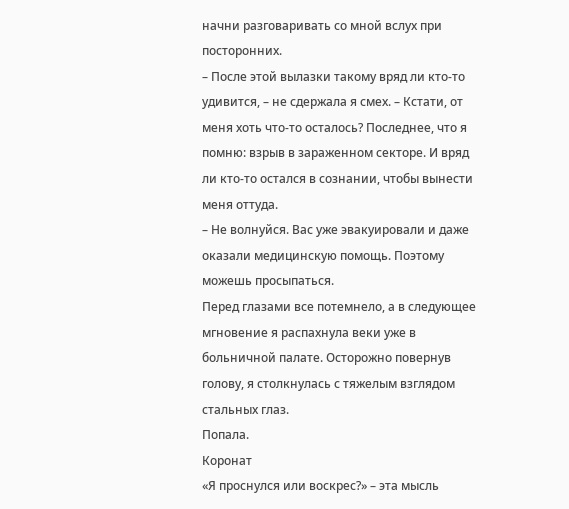начни разговаривать со мной вслух при посторонних.
– После этой вылазки такому вряд ли кто-то удивится, – не сдержала я смех. – Кстати, от меня хоть что-то осталось? Последнее, что я помню: взрыв в зараженном секторе. И вряд ли кто-то остался в сознании, чтобы вынести меня оттуда.
– Не волнуйся. Вас уже эвакуировали и даже оказали медицинскую помощь. Поэтому можешь просыпаться.
Перед глазами все потемнело, а в следующее мгновение я распахнула веки уже в больничной палате. Осторожно повернув голову, я столкнулась с тяжелым взглядом стальных глаз.
Попала.
Коронат
«Я проснулся или воскрес?» – эта мысль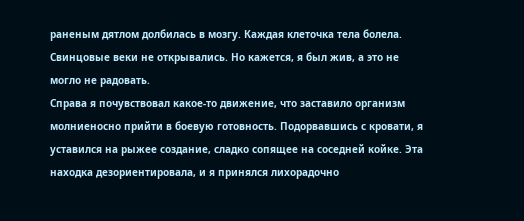раненым дятлом долбилась в мозгу. Каждая клеточка тела болела. Свинцовые веки не открывались. Но кажется, я был жив, а это не могло не радовать.
Справа я почувствовал какое-то движение, что заставило организм молниеносно прийти в боевую готовность. Подорвавшись с кровати, я уставился на рыжее создание, сладко сопящее на соседней койке. Эта находка дезориентировала, и я принялся лихорадочно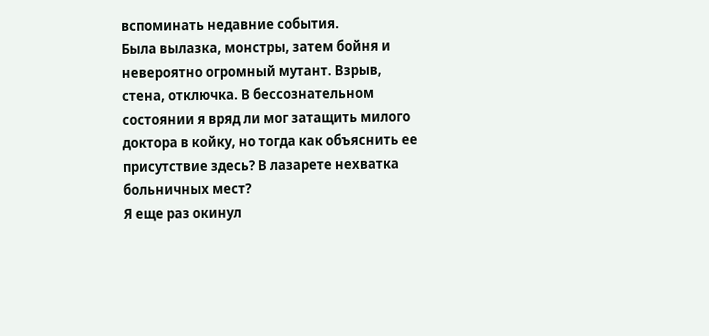вспоминать недавние события.
Была вылазка, монстры, затем бойня и невероятно огромный мутант. Взрыв, стена, отключка. В бессознательном состоянии я вряд ли мог затащить милого доктора в койку, но тогда как объяснить ее присутствие здесь? В лазарете нехватка больничных мест?
Я еще раз окинул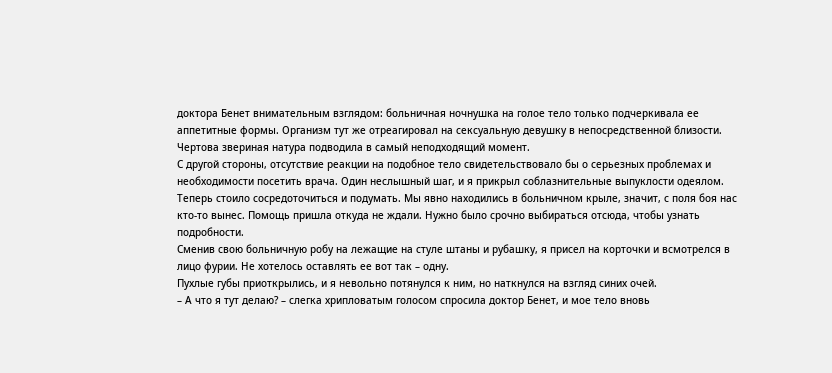доктора Бенет внимательным взглядом: больничная ночнушка на голое тело только подчеркивала ее аппетитные формы. Организм тут же отреагировал на сексуальную девушку в непосредственной близости. Чертова звериная натура подводила в самый неподходящий момент.
С другой стороны, отсутствие реакции на подобное тело свидетельствовало бы о серьезных проблемах и необходимости посетить врача. Один неслышный шаг, и я прикрыл соблазнительные выпуклости одеялом. Теперь стоило сосредоточиться и подумать. Мы явно находились в больничном крыле, значит, с поля боя нас кто-то вынес. Помощь пришла откуда не ждали. Нужно было срочно выбираться отсюда, чтобы узнать подробности.
Сменив свою больничную робу на лежащие на стуле штаны и рубашку, я присел на корточки и всмотрелся в лицо фурии. Не хотелось оставлять ее вот так – одну.
Пухлые губы приоткрылись, и я невольно потянулся к ним, но наткнулся на взгляд синих очей.
– А что я тут делаю? – слегка хрипловатым голосом спросила доктор Бенет, и мое тело вновь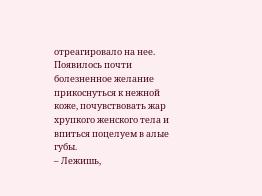отреагировало на нее.
Появилось почти болезненное желание прикоснуться к нежной коже, почувствовать жар хрупкого женского тела и впиться поцелуем в алые губы.
– Лежишь,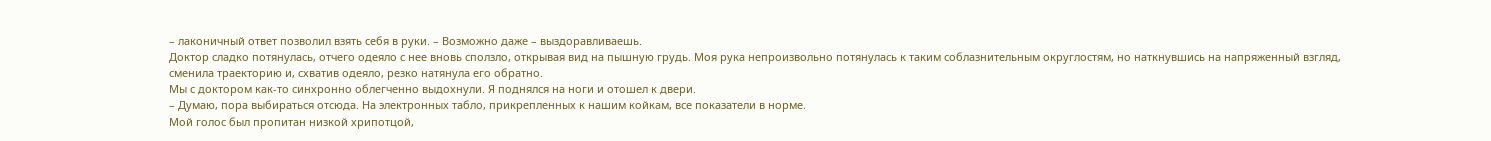– лаконичный ответ позволил взять себя в руки. – Возможно даже – выздоравливаешь.
Доктор сладко потянулась, отчего одеяло с нее вновь сползло, открывая вид на пышную грудь. Моя рука непроизвольно потянулась к таким соблазнительным округлостям, но наткнувшись на напряженный взгляд, сменила траекторию и, схватив одеяло, резко натянула его обратно.
Мы с доктором как-то синхронно облегченно выдохнули. Я поднялся на ноги и отошел к двери.
– Думаю, пора выбираться отсюда. На электронных табло, прикрепленных к нашим койкам, все показатели в норме.
Мой голос был пропитан низкой хрипотцой,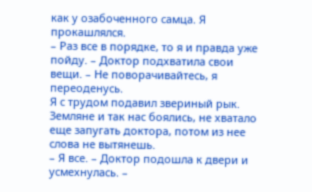как у озабоченного самца. Я прокашлялся.
– Раз все в порядке, то я и правда уже пойду. – Доктор подхватила свои вещи. – Не поворачивайтесь, я переоденусь.
Я с трудом подавил звериный рык. Земляне и так нас боялись, не хватало еще запугать доктора, потом из нее слова не вытянешь.
– Я все. – Доктор подошла к двери и усмехнулась. –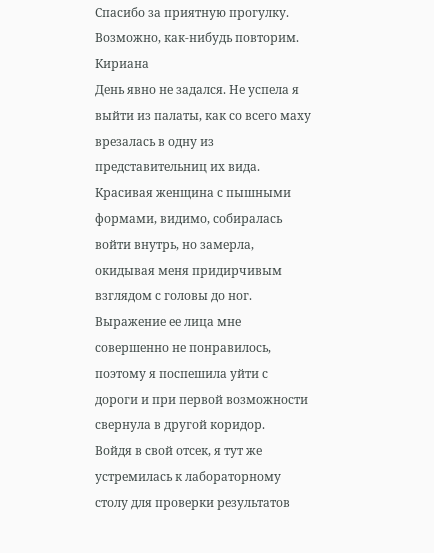Спасибо за приятную прогулку. Возможно, как-нибудь повторим.
Кириана
День явно не задался. Не успела я выйти из палаты, как со всего маху врезалась в одну из представительниц их вида. Красивая женщина с пышными формами, видимо, собиралась войти внутрь, но замерла, окидывая меня придирчивым взглядом с головы до ног. Выражение ее лица мне совершенно не понравилось, поэтому я поспешила уйти с дороги и при первой возможности свернула в другой коридор.
Войдя в свой отсек, я тут же устремилась к лабораторному столу для проверки результатов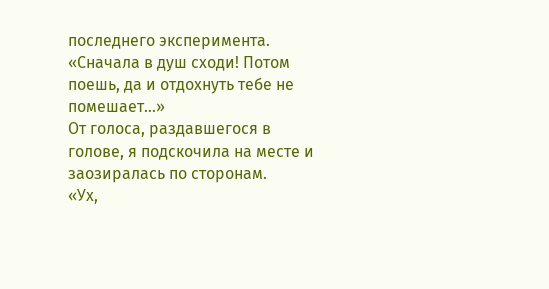последнего эксперимента.
«Сначала в душ сходи! Потом поешь, да и отдохнуть тебе не помешает…»
От голоса, раздавшегося в голове, я подскочила на месте и заозиралась по сторонам.
«Ух,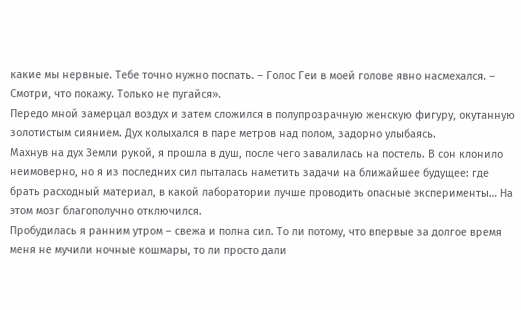какие мы нервные. Тебе точно нужно поспать. – Голос Геи в моей голове явно насмехался. – Смотри, что покажу. Только не пугайся».
Передо мной замерцал воздух и затем сложился в полупрозрачную женскую фигуру, окутанную золотистым сиянием. Дух колыхался в паре метров над полом, задорно улыбаясь.
Махнув на дух Земли рукой, я прошла в душ, после чего завалилась на постель. В сон клонило неимоверно, но я из последних сил пыталась наметить задачи на ближайшее будущее: где брать расходный материал, в какой лаборатории лучше проводить опасные эксперименты… На этом мозг благополучно отключился.
Пробудилась я ранним утром – свежа и полна сил. То ли потому, что впервые за долгое время меня не мучили ночные кошмары, то ли просто дали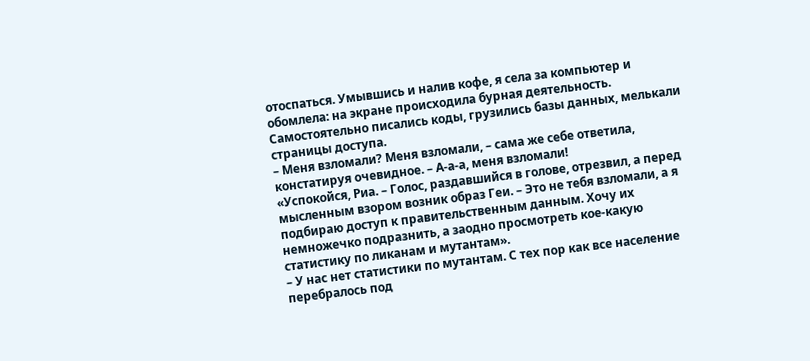отоспаться. Умывшись и налив кофе, я села за компьютер и обомлела: на экране происходила бурная деятельность. Самостоятельно писались коды, грузились базы данных, мелькали страницы доступа.
– Меня взломали? Меня взломали, – сама же себе ответила, констатируя очевидное. – А-а-а, меня взломали!
«Успокойся, Риа. – Голос, раздавшийся в голове, отрезвил, а перед мысленным взором возник образ Геи. – Это не тебя взломали, а я подбираю доступ к правительственным данным. Хочу их немножечко подразнить, а заодно просмотреть кое-какую статистику по ликанам и мутантам».
– У нас нет статистики по мутантам. С тех пор как все население перебралось под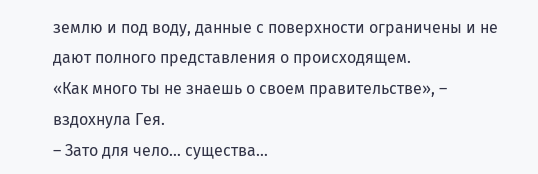землю и под воду, данные с поверхности ограничены и не дают полного представления о происходящем.
«Как много ты не знаешь о своем правительстве», – вздохнула Гея.
– Зато для чело… существа…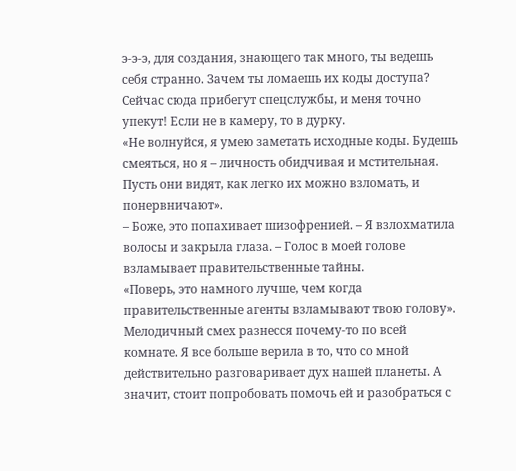э-э-э, для создания, знающего так много, ты ведешь себя странно. Зачем ты ломаешь их коды доступа? Сейчас сюда прибегут спецслужбы, и меня точно упекут! Если не в камеру, то в дурку.
«Не волнуйся, я умею заметать исходные коды. Будешь смеяться, но я – личность обидчивая и мстительная. Пусть они видят, как легко их можно взломать, и понервничают».
– Боже, это попахивает шизофренией. – Я взлохматила волосы и закрыла глаза. – Голос в моей голове взламывает правительственные тайны.
«Поверь, это намного лучше, чем когда правительственные агенты взламывают твою голову».
Мелодичный смех разнесся почему-то по всей комнате. Я все больше верила в то, что со мной действительно разговаривает дух нашей планеты. А значит, стоит попробовать помочь ей и разобраться с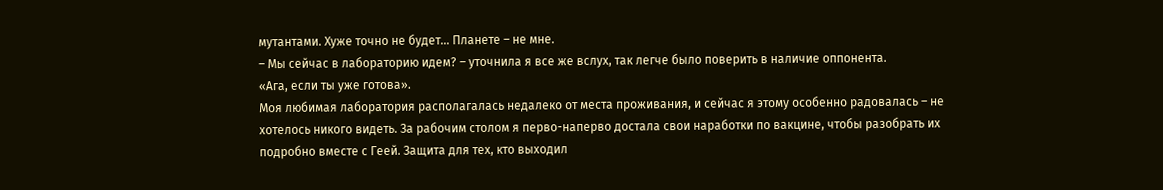мутантами. Хуже точно не будет… Планете – не мне.
– Мы сейчас в лабораторию идем? – уточнила я все же вслух, так легче было поверить в наличие оппонента.
«Ага, если ты уже готова».
Моя любимая лаборатория располагалась недалеко от места проживания, и сейчас я этому особенно радовалась – не хотелось никого видеть. За рабочим столом я перво-наперво достала свои наработки по вакцине, чтобы разобрать их подробно вместе с Геей. Защита для тех, кто выходил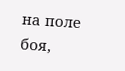на поле боя,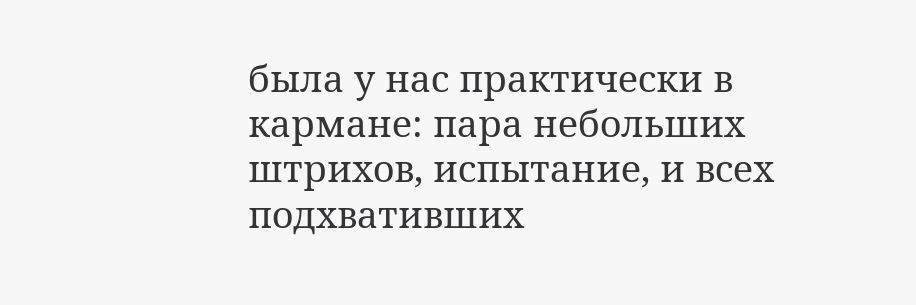была у нас практически в кармане: пара небольших штрихов, испытание, и всех подхвативших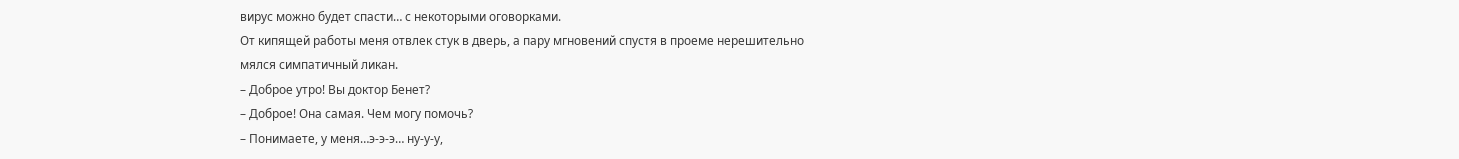вирус можно будет спасти… с некоторыми оговорками.
От кипящей работы меня отвлек стук в дверь, а пару мгновений спустя в проеме нерешительно мялся симпатичный ликан.
– Доброе утро! Вы доктор Бенет?
– Доброе! Она самая. Чем могу помочь?
– Понимаете, у меня…э-э-э… ну-у-у,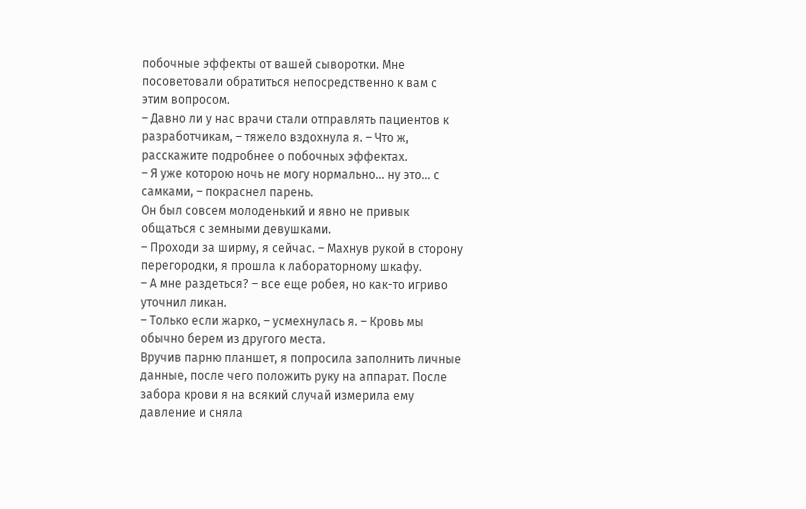побочные эффекты от вашей сыворотки. Мне посоветовали обратиться непосредственно к вам с этим вопросом.
– Давно ли у нас врачи стали отправлять пациентов к разработчикам, – тяжело вздохнула я. – Что ж, расскажите подробнее о побочных эффектах.
– Я уже которою ночь не могу нормально… ну это… с самками, – покраснел парень.
Он был совсем молоденький и явно не привык общаться с земными девушками.
– Проходи за ширму, я сейчас. – Махнув рукой в сторону перегородки, я прошла к лабораторному шкафу.
– А мне раздеться? – все еще робея, но как-то игриво уточнил ликан.
– Только если жарко, – усмехнулась я. – Кровь мы обычно берем из другого места.
Вручив парню планшет, я попросила заполнить личные данные, после чего положить руку на аппарат. После забора крови я на всякий случай измерила ему давление и сняла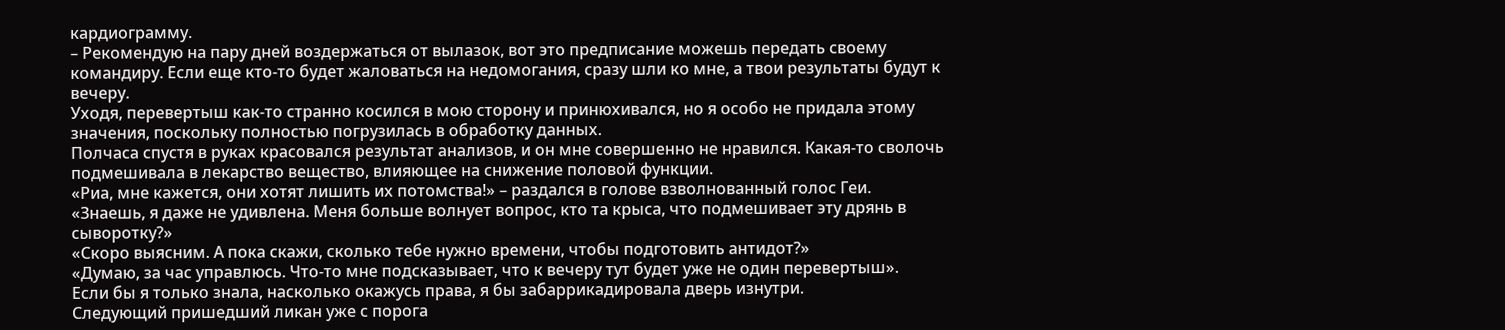кардиограмму.
– Рекомендую на пару дней воздержаться от вылазок, вот это предписание можешь передать своему командиру. Если еще кто-то будет жаловаться на недомогания, сразу шли ко мне, а твои результаты будут к вечеру.
Уходя, перевертыш как-то странно косился в мою сторону и принюхивался, но я особо не придала этому значения, поскольку полностью погрузилась в обработку данных.
Полчаса спустя в руках красовался результат анализов, и он мне совершенно не нравился. Какая-то сволочь подмешивала в лекарство вещество, влияющее на снижение половой функции.
«Риа, мне кажется, они хотят лишить их потомства!» – раздался в голове взволнованный голос Геи.
«Знаешь, я даже не удивлена. Меня больше волнует вопрос, кто та крыса, что подмешивает эту дрянь в сыворотку?»
«Скоро выясним. А пока скажи, сколько тебе нужно времени, чтобы подготовить антидот?»
«Думаю, за час управлюсь. Что-то мне подсказывает, что к вечеру тут будет уже не один перевертыш».
Если бы я только знала, насколько окажусь права, я бы забаррикадировала дверь изнутри.
Следующий пришедший ликан уже с порога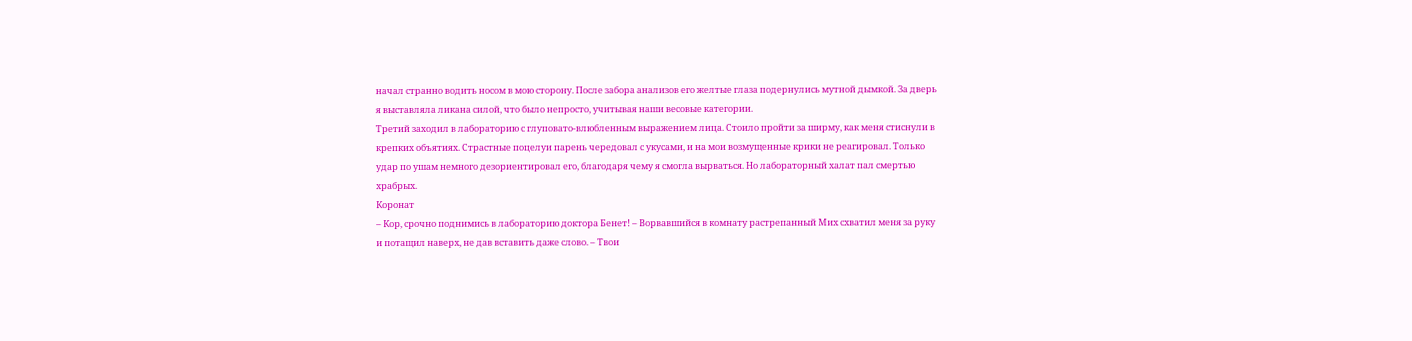начал странно водить носом в мою сторону. После забора анализов его желтые глаза подернулись мутной дымкой. За дверь я выставляла ликана силой, что было непросто, учитывая наши весовые категории.
Третий заходил в лабораторию с глуповато-влюбленным выражением лица. Стоило пройти за ширму, как меня стиснули в крепких объятиях. Страстные поцелуи парень чередовал с укусами, и на мои возмущенные крики не реагировал. Только удар по ушам немного дезориентировал его, благодаря чему я смогла вырваться. Но лабораторный халат пал смертью храбрых.
Коронат
– Кор, срочно поднимись в лабораторию доктора Бенет! – Ворвавшийся в комнату растрепанный Мих схватил меня за руку и потащил наверх, не дав вставить даже слово. – Твои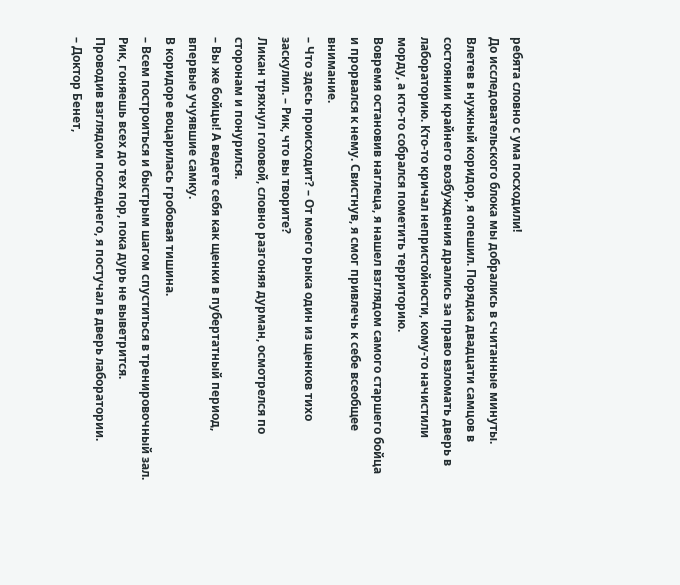ребята словно с ума посходили!
До исследовательского блока мы добрались в считанные минуты. Влетев в нужный коридор, я опешил. Порядка двадцати самцов в состоянии крайнего возбуждения дрались за право взломать дверь в лабораторию. Кто-то кричал непристойности, кому-то начистили морду, а кто-то собрался пометить территорию.
Вовремя остановив наглеца, я нашел взглядом самого старшего бойца и прорвался к нему. Свистнув, я смог привлечь к себе всеобщее внимание.
– Что здесь происходит? – От моего рыка один из щенков тихо заскулил. – Рик, что вы творите?
Ликан тряхнул головой, словно разгоняя дурман, осмотрелся по сторонам и понурился.
– Вы же бойцы! А ведете себя как щенки в пубертатный период, впервые учуявшие самку.
В коридоре воцарилась гробовая тишина.
– Всем построиться и быстрым шагом спуститься в тренировочный зал. Рик, гоняешь всех до тех пор, пока дурь не выветрится.
Проводив взглядом последнего, я постучал в дверь лаборатории.
– Доктор Бенет,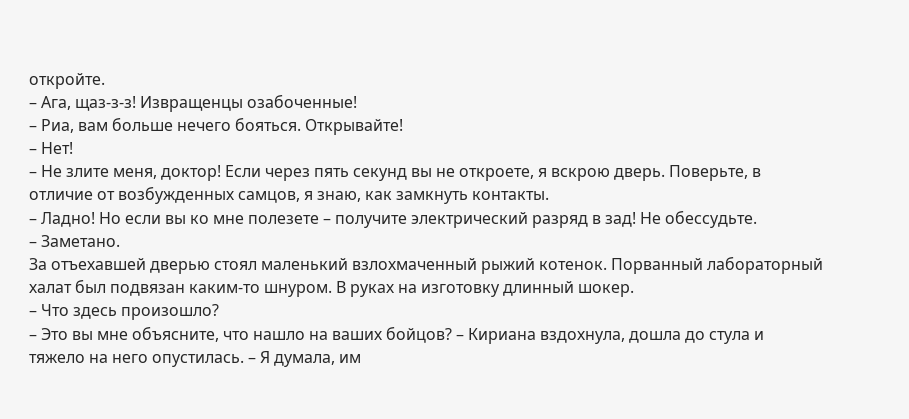откройте.
– Ага, щаз-з-з! Извращенцы озабоченные!
– Риа, вам больше нечего бояться. Открывайте!
– Нет!
– Не злите меня, доктор! Если через пять секунд вы не откроете, я вскрою дверь. Поверьте, в отличие от возбужденных самцов, я знаю, как замкнуть контакты.
– Ладно! Но если вы ко мне полезете – получите электрический разряд в зад! Не обессудьте.
– Заметано.
За отъехавшей дверью стоял маленький взлохмаченный рыжий котенок. Порванный лабораторный халат был подвязан каким-то шнуром. В руках на изготовку длинный шокер.
– Что здесь произошло?
– Это вы мне объясните, что нашло на ваших бойцов? – Кириана вздохнула, дошла до стула и тяжело на него опустилась. – Я думала, им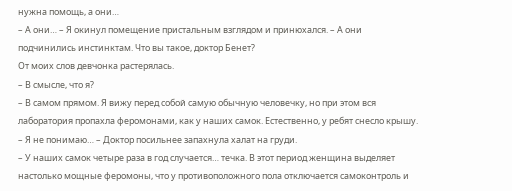нужна помощь, а они…
– А они… – Я окинул помещение пристальным взглядом и принюхался. – А они подчинились инстинктам. Что вы такое, доктор Бенет?
От моих слов девчонка растерялась.
– В смысле, что я?
– В самом прямом. Я вижу перед собой самую обычную человечку, но при этом вся лаборатория пропахла феромонами, как у наших самок. Естественно, у ребят снесло крышу.
– Я не понимаю… – Доктор посильнее запахнула халат на груди.
– У наших самок четыре раза в год случается… течка. В этот период женщина выделяет настолько мощные феромоны, что у противоположного пола отключается самоконтроль и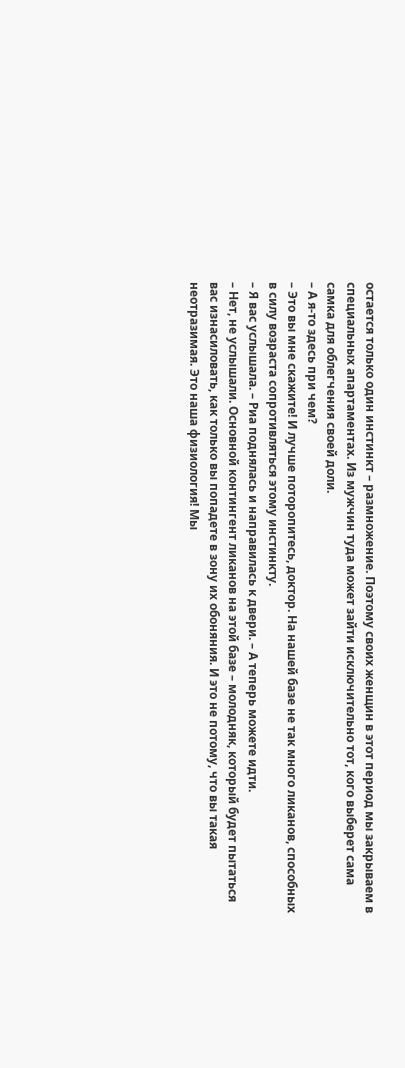остается только один инстинкт – размножение. Поэтому своих женщин в этот период мы закрываем в специальных апартаментах. Из мужчин туда может зайти исключительно тот, кого выберет сама самка для облегчения своей доли.
– А я-то здесь при чем?
– Это вы мне скажите! И лучше поторопитесь, доктор. На нашей базе не так много ликанов, способных в силу возраста сопротивляться этому инстинкту.
– Я вас услышала. – Риа поднялась и направилась к двери. – А теперь можете идти.
– Нет, не услышали. Основной контингент ликанов на этой базе – молодняк, который будет пытаться вас изнасиловать, как только вы попадете в зону их обоняния. И это не потому, что вы такая неотразимая. Это наша физиология! Мы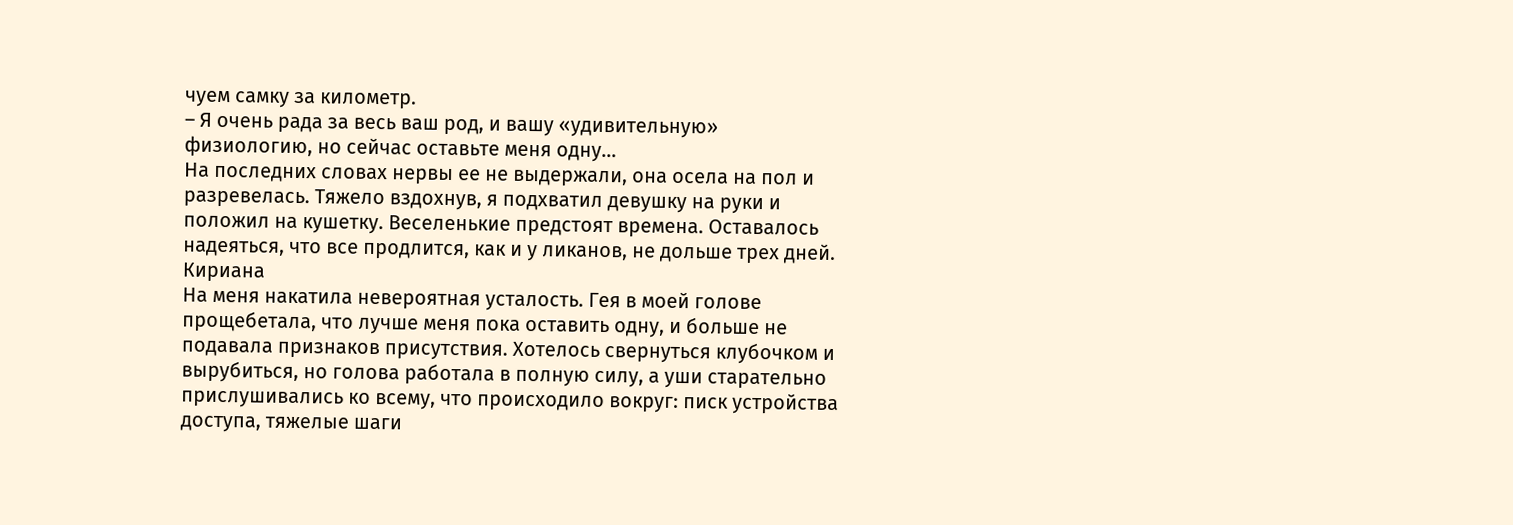чуем самку за километр.
– Я очень рада за весь ваш род, и вашу «удивительную» физиологию, но сейчас оставьте меня одну…
На последних словах нервы ее не выдержали, она осела на пол и разревелась. Тяжело вздохнув, я подхватил девушку на руки и положил на кушетку. Веселенькие предстоят времена. Оставалось надеяться, что все продлится, как и у ликанов, не дольше трех дней.
Кириана
На меня накатила невероятная усталость. Гея в моей голове прощебетала, что лучше меня пока оставить одну, и больше не подавала признаков присутствия. Хотелось свернуться клубочком и вырубиться, но голова работала в полную силу, а уши старательно прислушивались ко всему, что происходило вокруг: писк устройства доступа, тяжелые шаги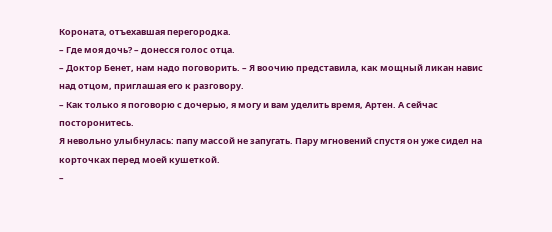Короната, отъехавшая перегородка.
– Где моя дочь? – донесся голос отца.
– Доктор Бенет, нам надо поговорить. – Я воочию представила, как мощный ликан навис над отцом, приглашая его к разговору.
– Как только я поговорю с дочерью, я могу и вам уделить время, Артен. А сейчас посторонитесь.
Я невольно улыбнулась: папу массой не запугать. Пару мгновений спустя он уже сидел на корточках перед моей кушеткой.
–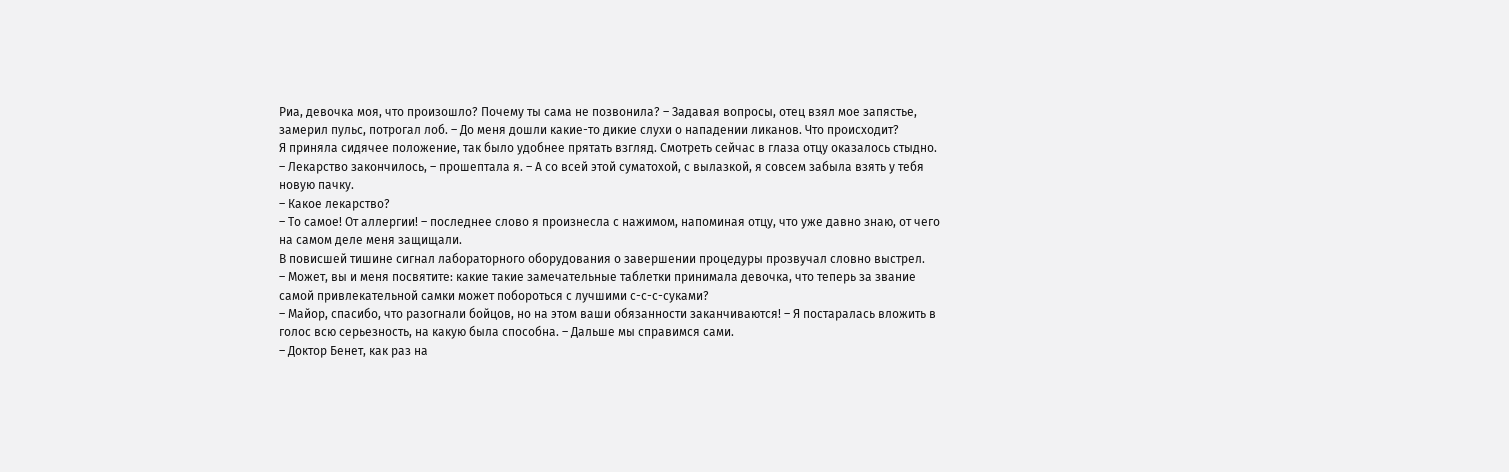Риа, девочка моя, что произошло? Почему ты сама не позвонила? – Задавая вопросы, отец взял мое запястье, замерил пульс, потрогал лоб. – До меня дошли какие-то дикие слухи о нападении ликанов. Что происходит?
Я приняла сидячее положение, так было удобнее прятать взгляд. Смотреть сейчас в глаза отцу оказалось стыдно.
– Лекарство закончилось, – прошептала я. – А со всей этой суматохой, с вылазкой, я совсем забыла взять у тебя новую пачку.
– Какое лекарство?
– То самое! От аллергии! – последнее слово я произнесла с нажимом, напоминая отцу, что уже давно знаю, от чего на самом деле меня защищали.
В повисшей тишине сигнал лабораторного оборудования о завершении процедуры прозвучал словно выстрел.
– Может, вы и меня посвятите: какие такие замечательные таблетки принимала девочка, что теперь за звание самой привлекательной самки может побороться с лучшими с-с-с-суками?
– Майор, спасибо, что разогнали бойцов, но на этом ваши обязанности заканчиваются! – Я постаралась вложить в голос всю серьезность, на какую была способна. – Дальше мы справимся сами.
– Доктор Бенет, как раз на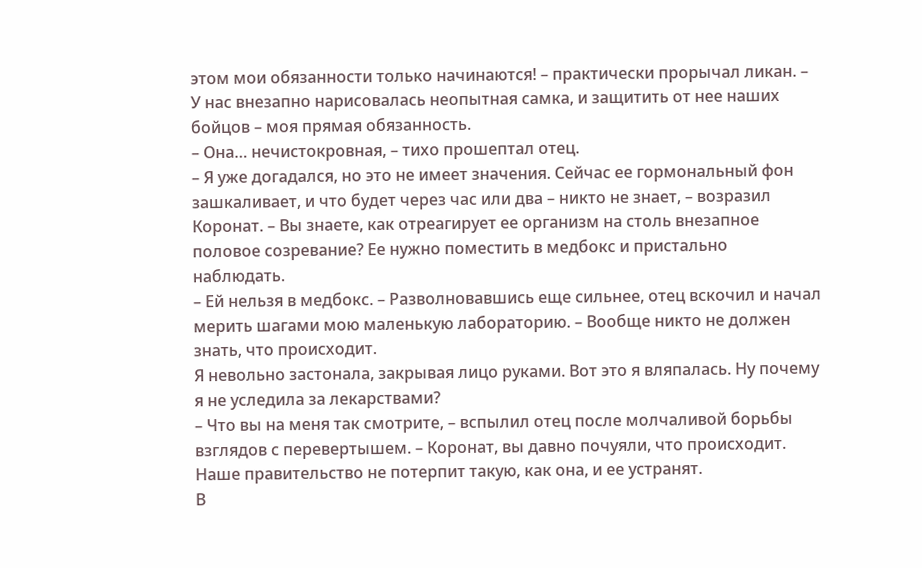этом мои обязанности только начинаются! – практически прорычал ликан. – У нас внезапно нарисовалась неопытная самка, и защитить от нее наших бойцов – моя прямая обязанность.
– Она… нечистокровная, – тихо прошептал отец.
– Я уже догадался, но это не имеет значения. Сейчас ее гормональный фон зашкаливает, и что будет через час или два – никто не знает, – возразил Коронат. – Вы знаете, как отреагирует ее организм на столь внезапное половое созревание? Ее нужно поместить в медбокс и пристально наблюдать.
– Ей нельзя в медбокс. – Разволновавшись еще сильнее, отец вскочил и начал мерить шагами мою маленькую лабораторию. – Вообще никто не должен знать, что происходит.
Я невольно застонала, закрывая лицо руками. Вот это я вляпалась. Ну почему я не уследила за лекарствами?
– Что вы на меня так смотрите, – вспылил отец после молчаливой борьбы взглядов с перевертышем. – Коронат, вы давно почуяли, что происходит. Наше правительство не потерпит такую, как она, и ее устранят.
В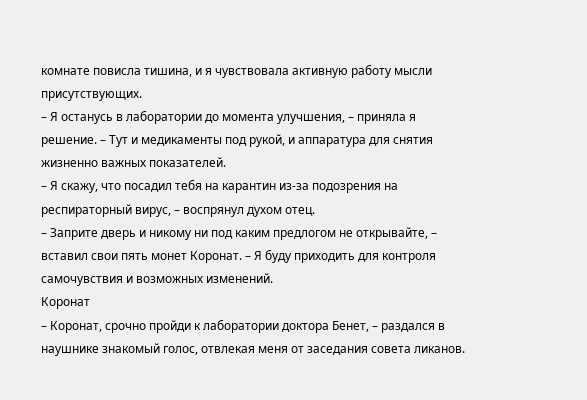комнате повисла тишина, и я чувствовала активную работу мысли присутствующих.
– Я останусь в лаборатории до момента улучшения, – приняла я решение. – Тут и медикаменты под рукой, и аппаратура для снятия жизненно важных показателей.
– Я скажу, что посадил тебя на карантин из-за подозрения на респираторный вирус, – воспрянул духом отец.
– Заприте дверь и никому ни под каким предлогом не открывайте, – вставил свои пять монет Коронат. – Я буду приходить для контроля самочувствия и возможных изменений.
Коронат
– Коронат, срочно пройди к лаборатории доктора Бенет, – раздался в наушнике знакомый голос, отвлекая меня от заседания совета ликанов.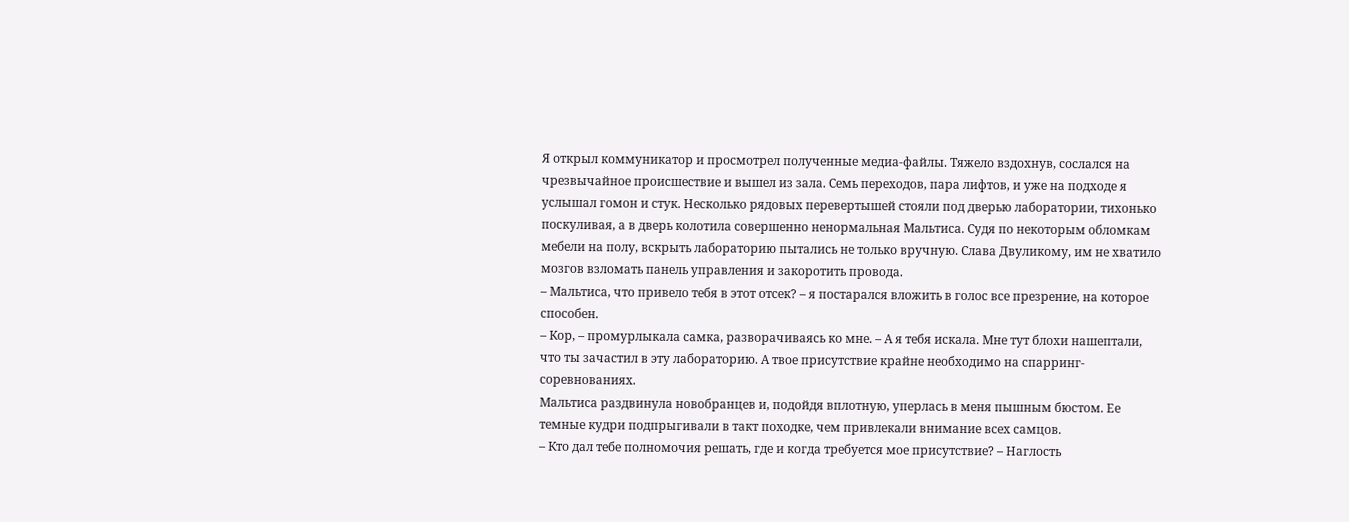Я открыл коммуникатор и просмотрел полученные медиа-файлы. Тяжело вздохнув, сослался на чрезвычайное происшествие и вышел из зала. Семь переходов, пара лифтов, и уже на подходе я услышал гомон и стук. Несколько рядовых перевертышей стояли под дверью лаборатории, тихонько поскуливая, а в дверь колотила совершенно ненормальная Мальтиса. Судя по некоторым обломкам мебели на полу, вскрыть лабораторию пытались не только вручную. Слава Двуликому, им не хватило мозгов взломать панель управления и закоротить провода.
– Мальтиса, что привело тебя в этот отсек? – я постарался вложить в голос все презрение, на которое способен.
– Кор, – промурлыкала самка, разворачиваясь ко мне. – А я тебя искала. Мне тут блохи нашептали, что ты зачастил в эту лабораторию. А твое присутствие крайне необходимо на спарринг-соревнованиях.
Мальтиса раздвинула новобранцев и, подойдя вплотную, уперлась в меня пышным бюстом. Ее темные кудри подпрыгивали в такт походке, чем привлекали внимание всех самцов.
– Кто дал тебе полномочия решать, где и когда требуется мое присутствие? – Наглость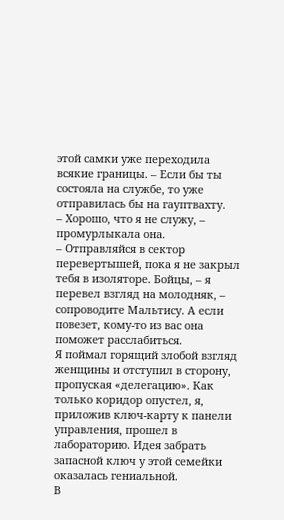этой самки уже переходила всякие границы. – Если бы ты состояла на службе, то уже отправилась бы на гауптвахту.
– Хорошо, что я не служу, – промурлыкала она.
– Отправляйся в сектор перевертышей, пока я не закрыл тебя в изоляторе. Бойцы, – я перевел взгляд на молодняк, – сопроводите Мальтису. А если повезет, кому-то из вас она поможет расслабиться.
Я поймал горящий злобой взгляд женщины и отступил в сторону, пропуская «делегацию». Как только коридор опустел, я, приложив ключ-карту к панели управления, прошел в лабораторию. Идея забрать запасной ключ у этой семейки оказалась гениальной.
В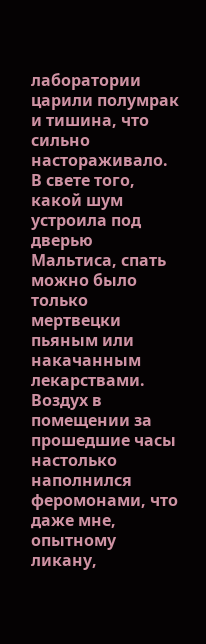лаборатории царили полумрак и тишина, что сильно настораживало. В свете того, какой шум устроила под дверью Мальтиса, спать можно было только мертвецки пьяным или накачанным лекарствами. Воздух в помещении за прошедшие часы настолько наполнился феромонами, что даже мне, опытному ликану,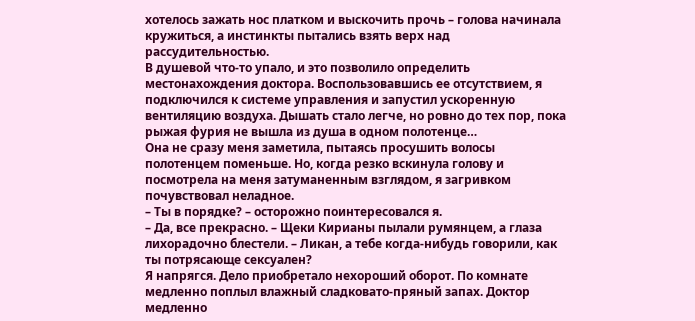хотелось зажать нос платком и выскочить прочь – голова начинала кружиться, а инстинкты пытались взять верх над рассудительностью.
В душевой что-то упало, и это позволило определить местонахождения доктора. Воспользовавшись ее отсутствием, я подключился к системе управления и запустил ускоренную вентиляцию воздуха. Дышать стало легче, но ровно до тех пор, пока рыжая фурия не вышла из душа в одном полотенце…
Она не сразу меня заметила, пытаясь просушить волосы полотенцем поменьше. Но, когда резко вскинула голову и посмотрела на меня затуманенным взглядом, я загривком почувствовал неладное.
– Ты в порядке? – осторожно поинтересовался я.
– Да, все прекрасно. – Щеки Кирианы пылали румянцем, а глаза лихорадочно блестели. – Ликан, а тебе когда-нибудь говорили, как ты потрясающе сексуален?
Я напрягся. Дело приобретало нехороший оборот. По комнате медленно поплыл влажный сладковато-пряный запах. Доктор медленно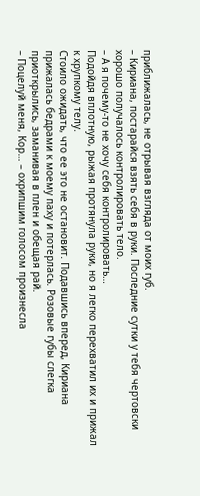приближалась, не отрывая взгляда от моих губ.
– Кириана, постарайся взять себя в руки. Последние сутки у тебя чертовски хорошо получалось контролировать тело.
– А я почему-то не хочу себя контролировать…
Подойдя вплотную, рыжая протянула руки, но я легко перехватил их и прижал к хрупкому телу.
Стоило ожидать, что ее это не остановит. Подавшись вперед, Кириана прижалась бедрами к моему паху и потерлась. Розовые губы слегка приоткрылись, заманивая в плен и обещая рай.
– Поцелуй меня, Кор… – охрипшим голосом произнесла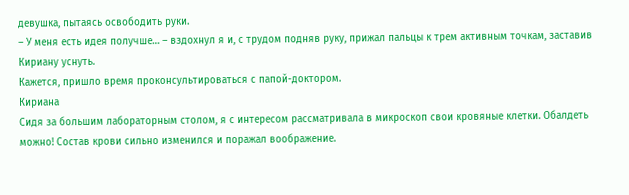девушка, пытаясь освободить руки.
– У меня есть идея получше… – вздохнул я и, с трудом подняв руку, прижал пальцы к трем активным точкам, заставив Кириану уснуть.
Кажется, пришло время проконсультироваться с папой-доктором.
Кириана
Сидя за большим лабораторным столом, я с интересом рассматривала в микроскоп свои кровяные клетки. Обалдеть можно! Состав крови сильно изменился и поражал воображение.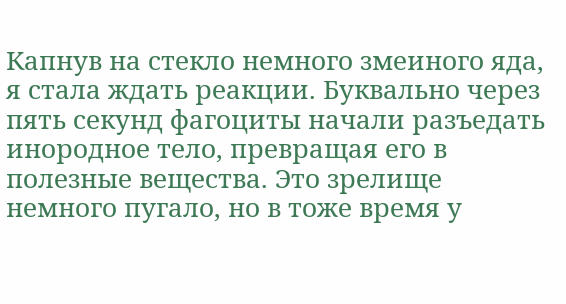Капнув на стекло немного змеиного яда, я стала ждать реакции. Буквально через пять секунд фагоциты начали разъедать инородное тело, превращая его в полезные вещества. Это зрелище немного пугало, но в тоже время у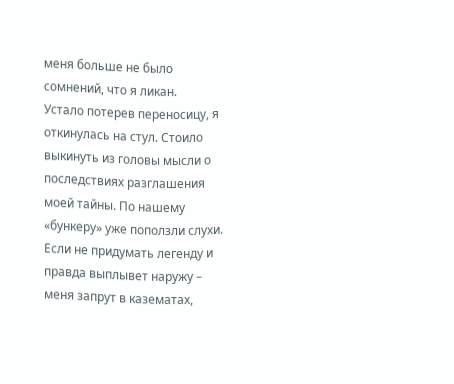меня больше не было сомнений, что я ликан.
Устало потерев переносицу, я откинулась на стул. Стоило выкинуть из головы мысли о последствиях разглашения моей тайны. По нашему «бункеру» уже поползли слухи. Если не придумать легенду и правда выплывет наружу – меня запрут в казематах,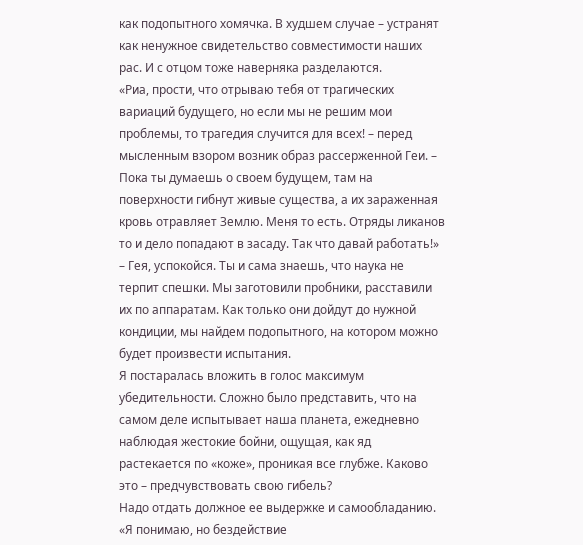как подопытного хомячка. В худшем случае – устранят как ненужное свидетельство совместимости наших рас. И с отцом тоже наверняка разделаются.
«Риа, прости, что отрываю тебя от трагических вариаций будущего, но если мы не решим мои проблемы, то трагедия случится для всех! – перед мысленным взором возник образ рассерженной Геи. – Пока ты думаешь о своем будущем, там на поверхности гибнут живые существа, а их зараженная кровь отравляет Землю. Меня то есть. Отряды ликанов то и дело попадают в засаду. Так что давай работать!»
– Гея, успокойся. Ты и сама знаешь, что наука не терпит спешки. Мы заготовили пробники, расставили их по аппаратам. Как только они дойдут до нужной кондиции, мы найдем подопытного, на котором можно будет произвести испытания.
Я постаралась вложить в голос максимум убедительности. Сложно было представить, что на самом деле испытывает наша планета, ежедневно наблюдая жестокие бойни, ощущая, как яд растекается по «коже», проникая все глубже. Каково это – предчувствовать свою гибель?
Надо отдать должное ее выдержке и самообладанию.
«Я понимаю, но бездействие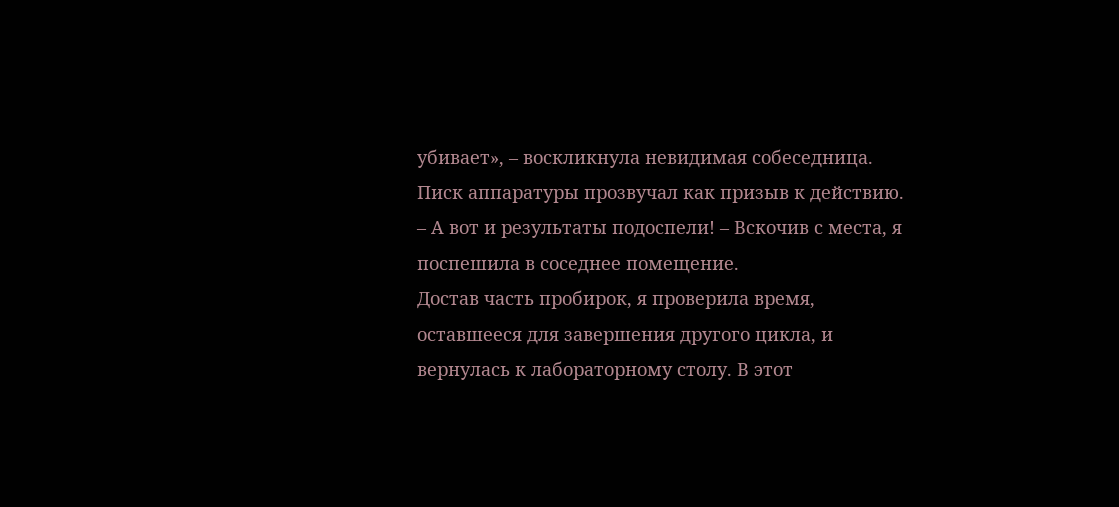убивает», – воскликнула невидимая собеседница.
Писк аппаратуры прозвучал как призыв к действию.
– А вот и результаты подоспели! – Вскочив с места, я поспешила в соседнее помещение.
Достав часть пробирок, я проверила время, оставшееся для завершения другого цикла, и вернулась к лабораторному столу. В этот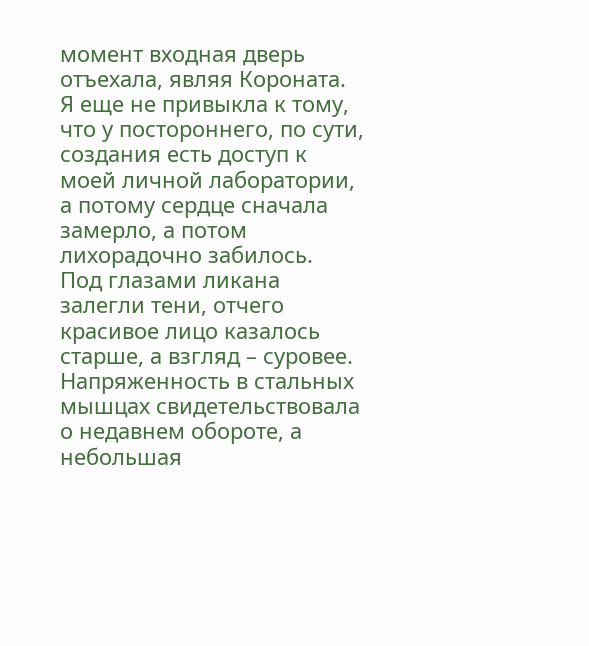момент входная дверь отъехала, являя Короната. Я еще не привыкла к тому, что у постороннего, по сути, создания есть доступ к моей личной лаборатории, а потому сердце сначала замерло, а потом лихорадочно забилось.
Под глазами ликана залегли тени, отчего красивое лицо казалось старше, а взгляд – суровее. Напряженность в стальных мышцах свидетельствовала о недавнем обороте, а небольшая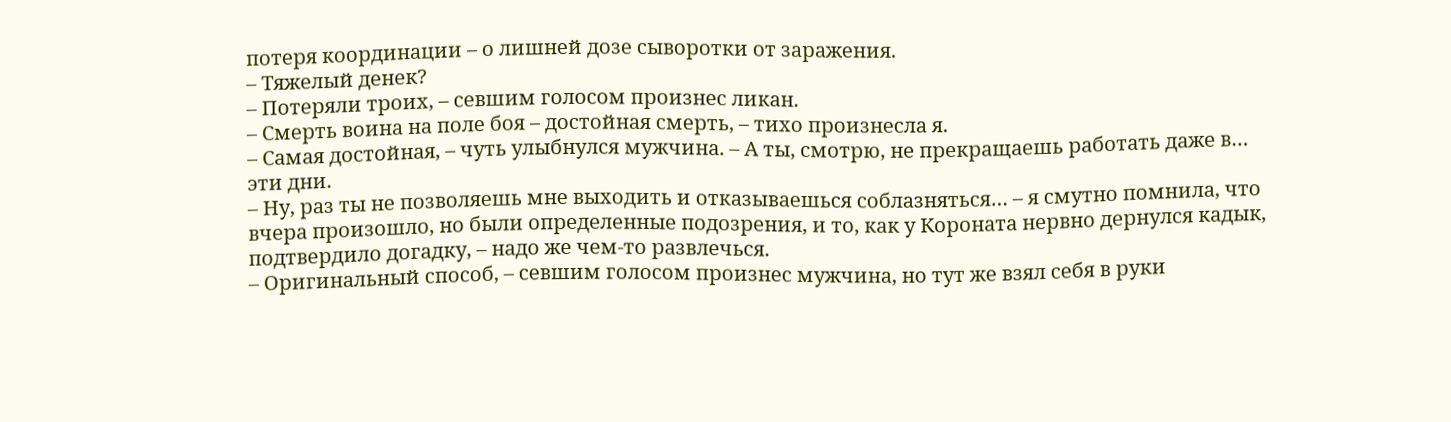потеря координации – о лишней дозе сыворотки от заражения.
– Тяжелый денек?
– Потеряли троих, – севшим голосом произнес ликан.
– Смерть воина на поле боя – достойная смерть, – тихо произнесла я.
– Самая достойная, – чуть улыбнулся мужчина. – А ты, смотрю, не прекращаешь работать даже в… эти дни.
– Ну, раз ты не позволяешь мне выходить и отказываешься соблазняться… – я смутно помнила, что вчера произошло, но были определенные подозрения, и то, как у Короната нервно дернулся кадык, подтвердило догадку, – надо же чем-то развлечься.
– Оригинальный способ, – севшим голосом произнес мужчина, но тут же взял себя в руки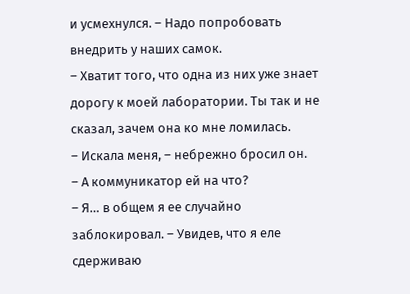и усмехнулся. – Надо попробовать внедрить у наших самок.
– Хватит того, что одна из них уже знает дорогу к моей лаборатории. Ты так и не сказал, зачем она ко мне ломилась.
– Искала меня, – небрежно бросил он.
– А коммуникатор ей на что?
– Я… в общем я ее случайно заблокировал. – Увидев, что я еле сдерживаю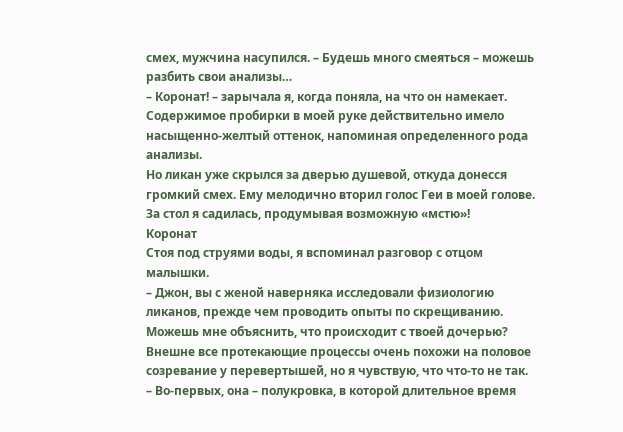смех, мужчина насупился. – Будешь много смеяться – можешь разбить свои анализы…
– Коронат! – зарычала я, когда поняла, на что он намекает.
Содержимое пробирки в моей руке действительно имело насыщенно-желтый оттенок, напоминая определенного рода анализы.
Но ликан уже скрылся за дверью душевой, откуда донесся громкий смех. Ему мелодично вторил голос Геи в моей голове.
За стол я садилась, продумывая возможную «мстю»!
Коронат
Стоя под струями воды, я вспоминал разговор с отцом малышки.
– Джон, вы с женой наверняка исследовали физиологию ликанов, прежде чем проводить опыты по скрещиванию. Можешь мне объяснить, что происходит с твоей дочерью? Внешне все протекающие процессы очень похожи на половое созревание у перевертышей, но я чувствую, что что-то не так.
– Во-первых, она – полукровка, в которой длительное время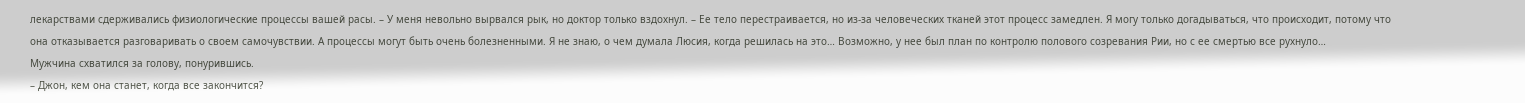лекарствами сдерживались физиологические процессы вашей расы. – У меня невольно вырвался рык, но доктор только вздохнул. – Ее тело перестраивается, но из-за человеческих тканей этот процесс замедлен. Я могу только догадываться, что происходит, потому что она отказывается разговаривать о своем самочувствии. А процессы могут быть очень болезненными. Я не знаю, о чем думала Люсия, когда решилась на это… Возможно, у нее был план по контролю полового созревания Рии, но с ее смертью все рухнуло…
Мужчина схватился за голову, понурившись.
– Джон, кем она станет, когда все закончится?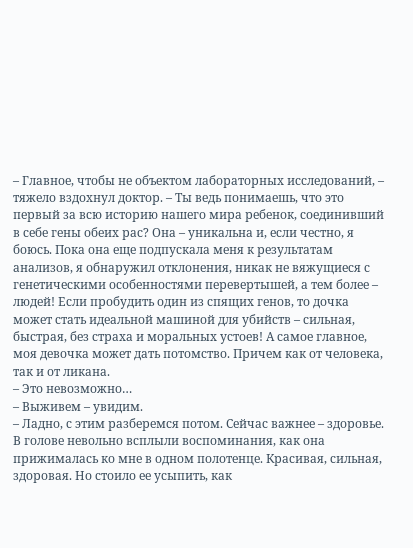– Главное, чтобы не объектом лабораторных исследований, – тяжело вздохнул доктор. – Ты ведь понимаешь, что это первый за всю историю нашего мира ребенок, соединивший в себе гены обеих рас? Она – уникальна и, если честно, я боюсь. Пока она еще подпускала меня к результатам анализов, я обнаружил отклонения, никак не вяжущиеся с генетическими особенностями перевертышей, а тем более – людей! Если пробудить один из спящих генов, то дочка может стать идеальной машиной для убийств – сильная, быстрая, без страха и моральных устоев! А самое главное, моя девочка может дать потомство. Причем как от человека, так и от ликана.
– Это невозможно…
– Выживем – увидим.
– Ладно, с этим разберемся потом. Сейчас важнее – здоровье.
В голове невольно всплыли воспоминания, как она прижималась ко мне в одном полотенце. Красивая, сильная, здоровая. Но стоило ее усыпить, как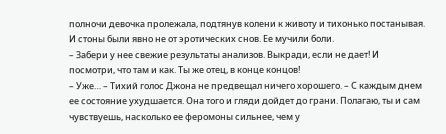полночи девочка пролежала, подтянув колени к животу и тихонько постанывая. И стоны были явно не от эротических снов. Ее мучили боли.
– Забери у нее свежие результаты анализов. Выкради, если не дает! И посмотри, что там и как. Ты же отец, в конце концов!
– Уже… – Тихий голос Джона не предвещал ничего хорошего. – С каждым днем ее состояние ухудшается. Она того и гляди дойдет до грани. Полагаю, ты и сам чувствуешь, насколько ее феромоны сильнее, чем у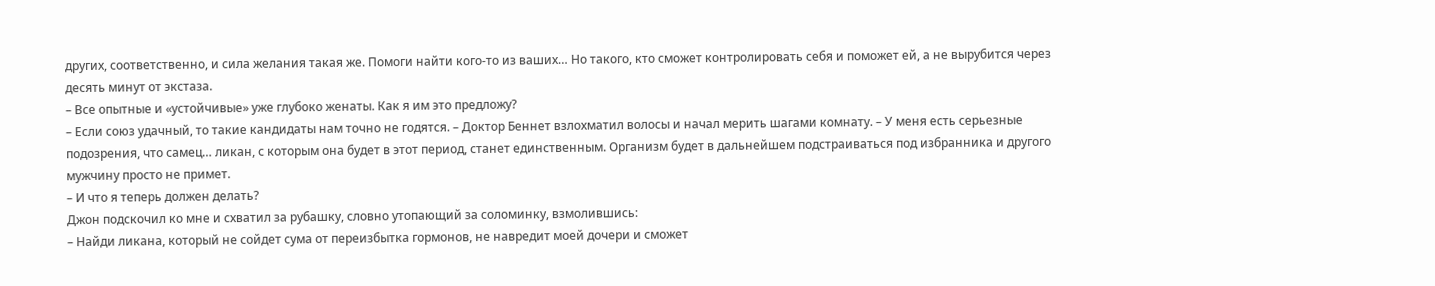других, соответственно, и сила желания такая же. Помоги найти кого-то из ваших… Но такого, кто сможет контролировать себя и поможет ей, а не вырубится через десять минут от экстаза.
– Все опытные и «устойчивые» уже глубоко женаты. Как я им это предложу?
– Если союз удачный, то такие кандидаты нам точно не годятся. – Доктор Беннет взлохматил волосы и начал мерить шагами комнату. – У меня есть серьезные подозрения, что самец… ликан, с которым она будет в этот период, станет единственным. Организм будет в дальнейшем подстраиваться под избранника и другого мужчину просто не примет.
– И что я теперь должен делать?
Джон подскочил ко мне и схватил за рубашку, словно утопающий за соломинку, взмолившись:
– Найди ликана, который не сойдет сума от переизбытка гормонов, не навредит моей дочери и сможет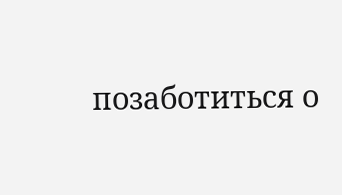позаботиться о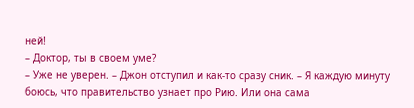ней!
– Доктор, ты в своем уме?
– Уже не уверен. – Джон отступил и как-то сразу сник. – Я каждую минуту боюсь, что правительство узнает про Рию. Или она сама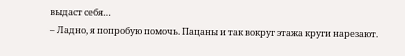выдаст себя…
– Ладно, я попробую помочь. Пацаны и так вокруг этажа круги нарезают.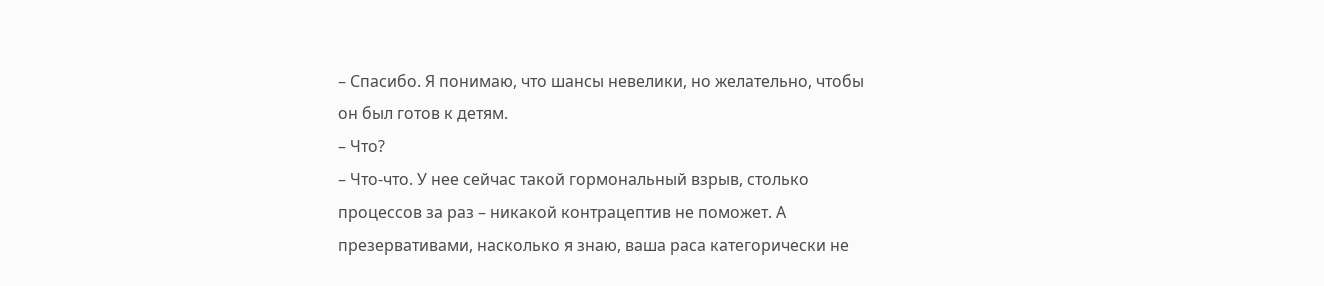– Спасибо. Я понимаю, что шансы невелики, но желательно, чтобы он был готов к детям.
– Что?
– Что-что. У нее сейчас такой гормональный взрыв, столько процессов за раз – никакой контрацептив не поможет. А презервативами, насколько я знаю, ваша раса категорически не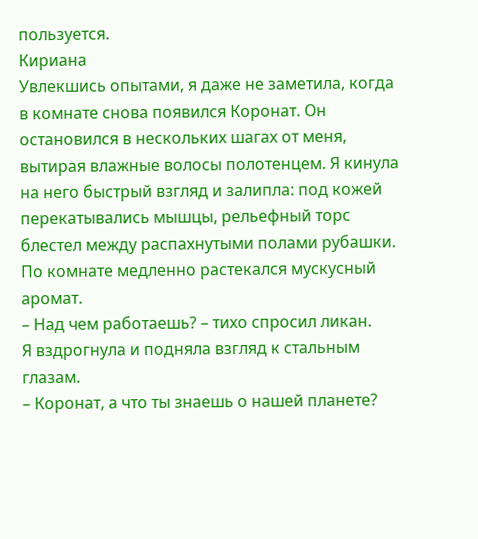пользуется.
Кириана
Увлекшись опытами, я даже не заметила, когда в комнате снова появился Коронат. Он остановился в нескольких шагах от меня, вытирая влажные волосы полотенцем. Я кинула на него быстрый взгляд и залипла: под кожей перекатывались мышцы, рельефный торс блестел между распахнутыми полами рубашки. По комнате медленно растекался мускусный аромат.
– Над чем работаешь? – тихо спросил ликан.
Я вздрогнула и подняла взгляд к стальным глазам.
– Коронат, а что ты знаешь о нашей планете?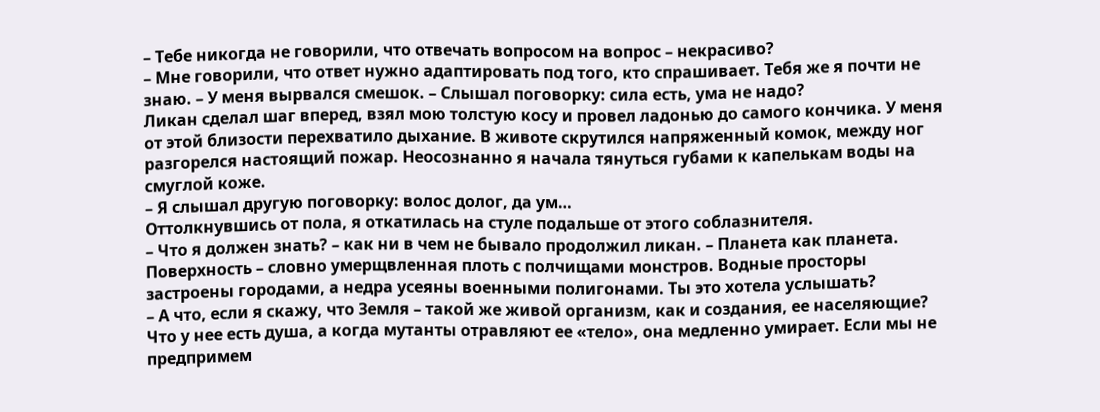– Тебе никогда не говорили, что отвечать вопросом на вопрос – некрасиво?
– Мне говорили, что ответ нужно адаптировать под того, кто спрашивает. Тебя же я почти не знаю. – У меня вырвался смешок. – Слышал поговорку: сила есть, ума не надо?
Ликан сделал шаг вперед, взял мою толстую косу и провел ладонью до самого кончика. У меня от этой близости перехватило дыхание. В животе скрутился напряженный комок, между ног разгорелся настоящий пожар. Неосознанно я начала тянуться губами к капелькам воды на смуглой коже.
– Я слышал другую поговорку: волос долог, да ум…
Оттолкнувшись от пола, я откатилась на стуле подальше от этого соблазнителя.
– Что я должен знать? – как ни в чем не бывало продолжил ликан. – Планета как планета. Поверхность – словно умерщвленная плоть с полчищами монстров. Водные просторы застроены городами, а недра усеяны военными полигонами. Ты это хотела услышать?
– А что, если я скажу, что Земля – такой же живой организм, как и создания, ее населяющие? Что у нее есть душа, а когда мутанты отравляют ее «тело», она медленно умирает. Если мы не предпримем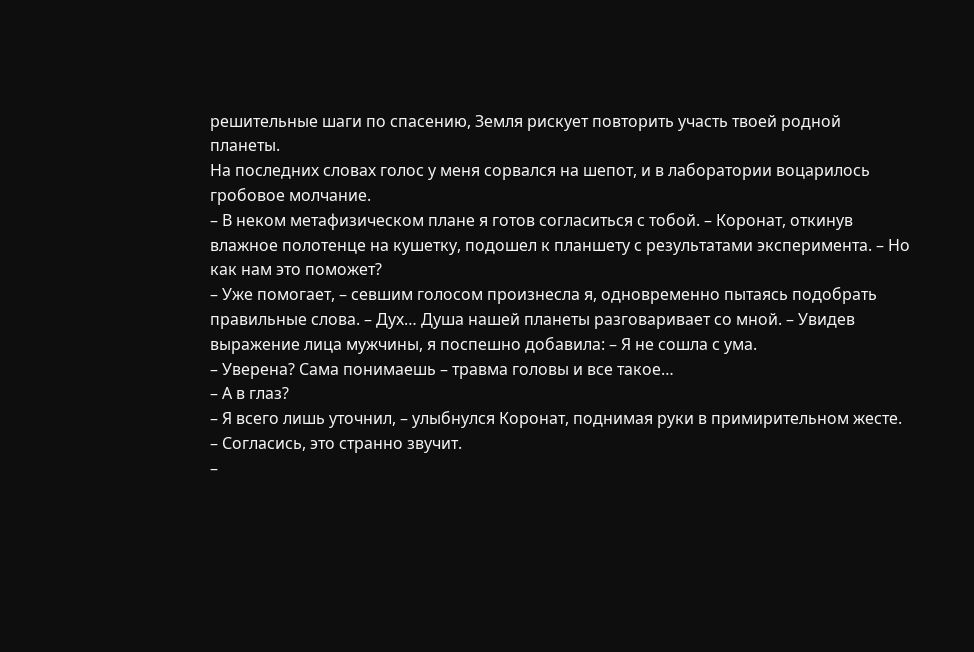решительные шаги по спасению, Земля рискует повторить участь твоей родной планеты.
На последних словах голос у меня сорвался на шепот, и в лаборатории воцарилось гробовое молчание.
– В неком метафизическом плане я готов согласиться с тобой. – Коронат, откинув влажное полотенце на кушетку, подошел к планшету с результатами эксперимента. – Но как нам это поможет?
– Уже помогает, – севшим голосом произнесла я, одновременно пытаясь подобрать правильные слова. – Дух… Душа нашей планеты разговаривает со мной. – Увидев выражение лица мужчины, я поспешно добавила: – Я не сошла с ума.
– Уверена? Сама понимаешь – травма головы и все такое…
– А в глаз?
– Я всего лишь уточнил, – улыбнулся Коронат, поднимая руки в примирительном жесте. – Согласись, это странно звучит.
–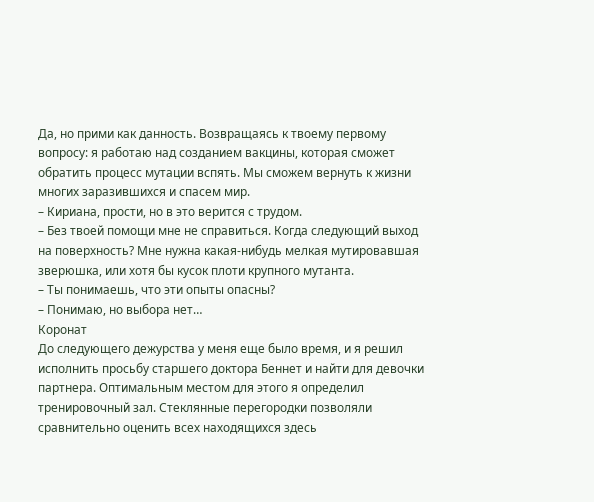Да, но прими как данность. Возвращаясь к твоему первому вопросу: я работаю над созданием вакцины, которая сможет обратить процесс мутации вспять. Мы сможем вернуть к жизни многих заразившихся и спасем мир.
– Кириана, прости, но в это верится с трудом.
– Без твоей помощи мне не справиться. Когда следующий выход на поверхность? Мне нужна какая-нибудь мелкая мутировавшая зверюшка, или хотя бы кусок плоти крупного мутанта.
– Ты понимаешь, что эти опыты опасны?
– Понимаю, но выбора нет…
Коронат
До следующего дежурства у меня еще было время, и я решил исполнить просьбу старшего доктора Беннет и найти для девочки партнера. Оптимальным местом для этого я определил тренировочный зал. Стеклянные перегородки позволяли сравнительно оценить всех находящихся здесь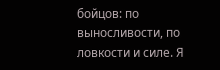бойцов: по выносливости, по ловкости и силе. Я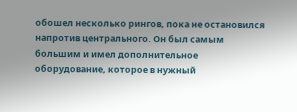обошел несколько рингов, пока не остановился напротив центрального. Он был самым большим и имел дополнительное оборудование, которое в нужный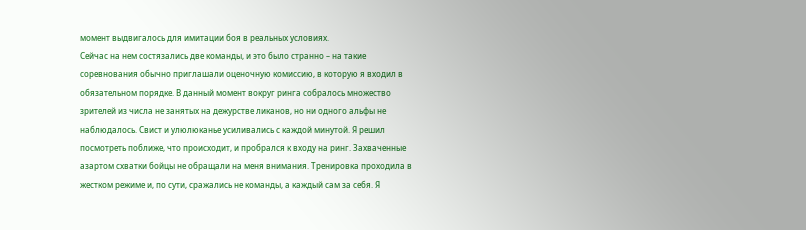момент выдвигалось для имитации боя в реальных условиях.
Сейчас на нем состязались две команды, и это было странно – на такие соревнования обычно приглашали оценочную комиссию, в которую я входил в обязательном порядке. В данный момент вокруг ринга собралось множество зрителей из числа не занятых на дежурстве ликанов, но ни одного альфы не наблюдалось. Свист и улюлюканье усиливались с каждой минутой. Я решил посмотреть поближе, что происходит, и пробрался к входу на ринг. Захваченные азартом схватки бойцы не обращали на меня внимания. Тренировка проходила в жестком режиме и, по сути, сражались не команды, а каждый сам за себя. Я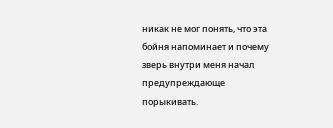никак не мог понять, что эта бойня напоминает и почему зверь внутри меня начал предупреждающе порыкивать.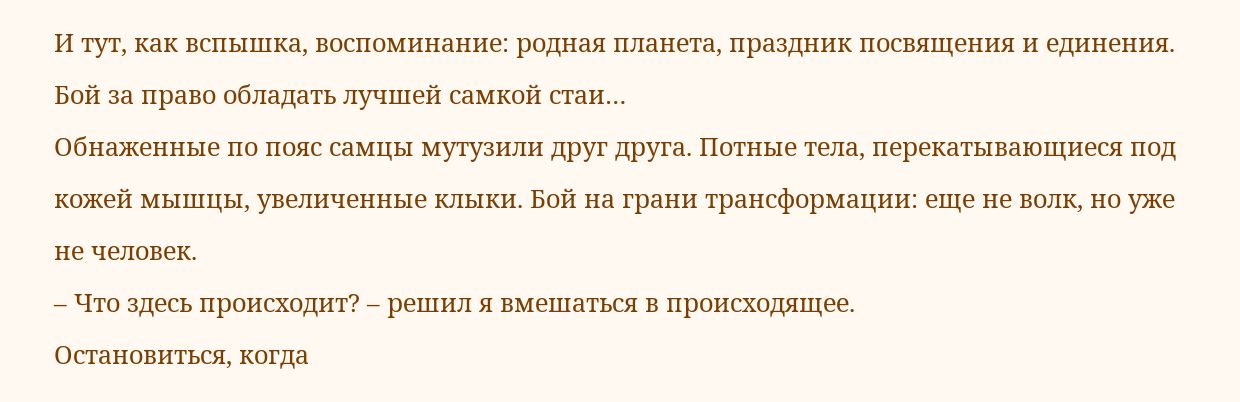И тут, как вспышка, воспоминание: родная планета, праздник посвящения и единения. Бой за право обладать лучшей самкой стаи…
Обнаженные по пояс самцы мутузили друг друга. Потные тела, перекатывающиеся под кожей мышцы, увеличенные клыки. Бой на грани трансформации: еще не волк, но уже не человек.
– Что здесь происходит? – решил я вмешаться в происходящее.
Остановиться, когда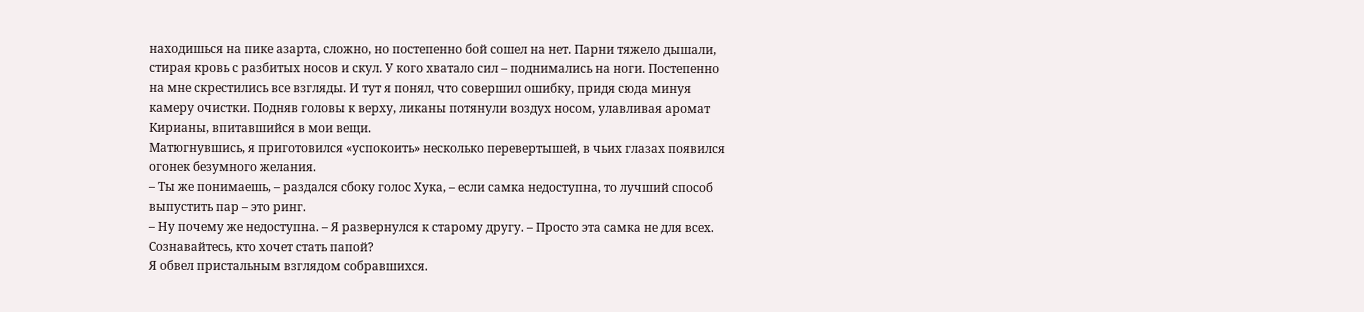находишься на пике азарта, сложно, но постепенно бой сошел на нет. Парни тяжело дышали, стирая кровь с разбитых носов и скул. У кого хватало сил – поднимались на ноги. Постепенно на мне скрестились все взгляды. И тут я понял, что совершил ошибку, придя сюда минуя камеру очистки. Подняв головы к верху, ликаны потянули воздух носом, улавливая аромат Кирианы, впитавшийся в мои вещи.
Матюгнувшись, я приготовился «успокоить» несколько перевертышей, в чьих глазах появился огонек безумного желания.
– Ты же понимаешь, – раздался сбоку голос Хука, – если самка недоступна, то лучший способ выпустить пар – это ринг.
– Ну почему же недоступна. – Я развернулся к старому другу. – Просто эта самка не для всех. Сознавайтесь, кто хочет стать папой?
Я обвел пристальным взглядом собравшихся.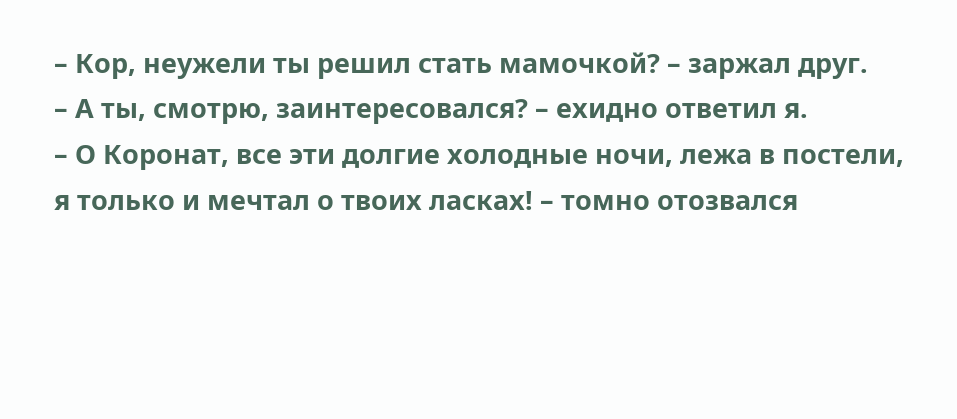– Кор, неужели ты решил стать мамочкой? – заржал друг.
– А ты, смотрю, заинтересовался? – ехидно ответил я.
– О Коронат, все эти долгие холодные ночи, лежа в постели, я только и мечтал о твоих ласках! – томно отозвался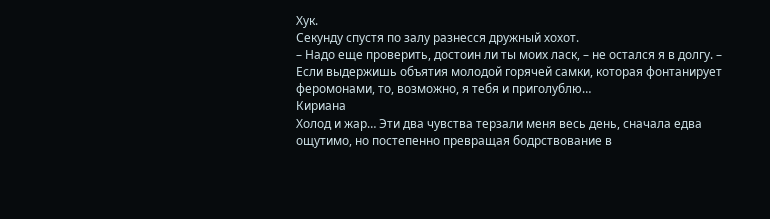Хук.
Секунду спустя по залу разнесся дружный хохот.
– Надо еще проверить, достоин ли ты моих ласк, – не остался я в долгу. – Если выдержишь объятия молодой горячей самки, которая фонтанирует феромонами, то, возможно, я тебя и приголублю…
Кириана
Холод и жар… Эти два чувства терзали меня весь день, сначала едва ощутимо, но постепенно превращая бодрствование в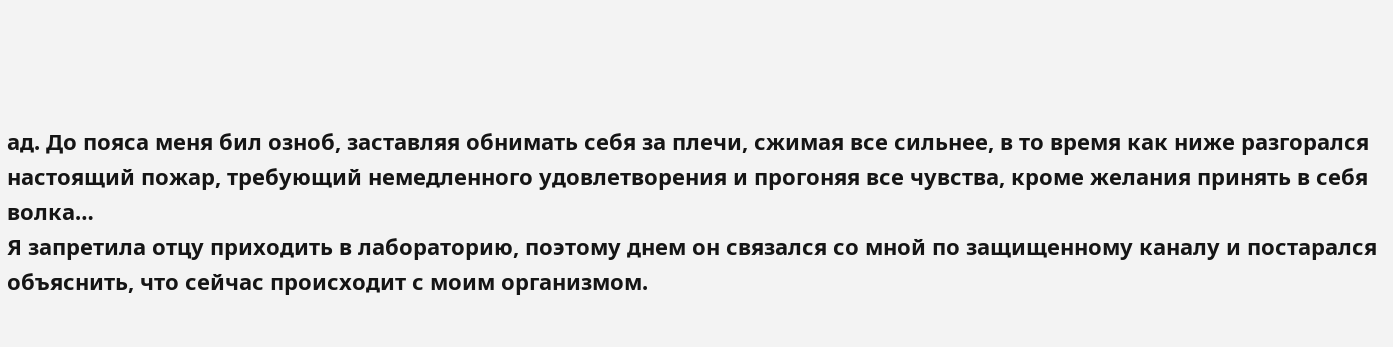ад. До пояса меня бил озноб, заставляя обнимать себя за плечи, сжимая все сильнее, в то время как ниже разгорался настоящий пожар, требующий немедленного удовлетворения и прогоняя все чувства, кроме желания принять в себя волка…
Я запретила отцу приходить в лабораторию, поэтому днем он связался со мной по защищенному каналу и постарался объяснить, что сейчас происходит с моим организмом.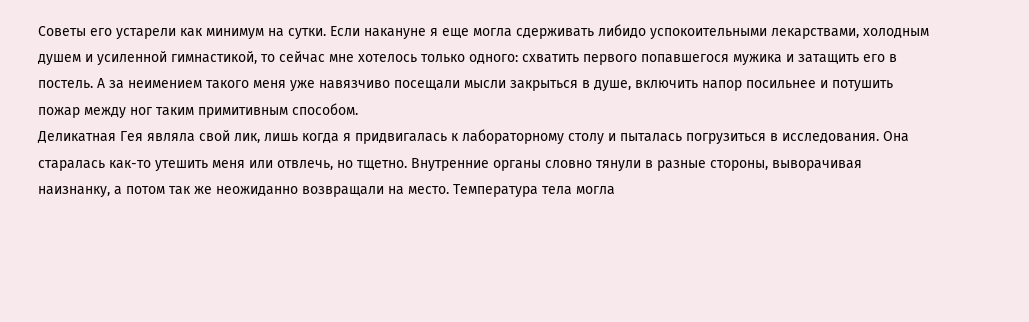Советы его устарели как минимум на сутки. Если накануне я еще могла сдерживать либидо успокоительными лекарствами, холодным душем и усиленной гимнастикой, то сейчас мне хотелось только одного: схватить первого попавшегося мужика и затащить его в постель. А за неимением такого меня уже навязчиво посещали мысли закрыться в душе, включить напор посильнее и потушить пожар между ног таким примитивным способом.
Деликатная Гея являла свой лик, лишь когда я придвигалась к лабораторному столу и пыталась погрузиться в исследования. Она старалась как-то утешить меня или отвлечь, но тщетно. Внутренние органы словно тянули в разные стороны, выворачивая наизнанку, а потом так же неожиданно возвращали на место. Температура тела могла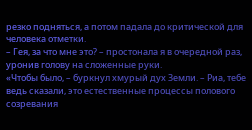резко подняться, а потом падала до критической для человека отметки.
– Гея, за что мне это? – простонала я в очередной раз, уронив голову на сложенные руки.
«Чтобы было, – буркнул хмурый дух Земли. – Риа, тебе ведь сказали, это естественные процессы полового созревания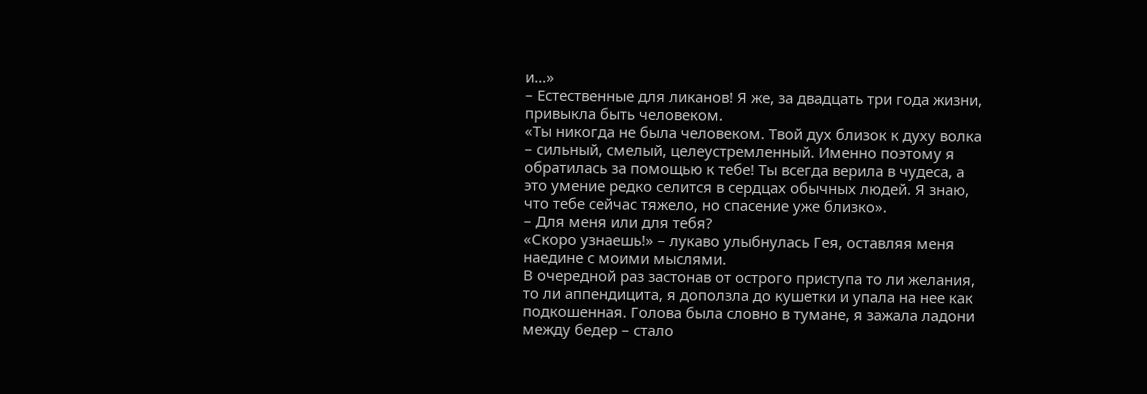и…»
– Естественные для ликанов! Я же, за двадцать три года жизни, привыкла быть человеком.
«Ты никогда не была человеком. Твой дух близок к духу волка – сильный, смелый, целеустремленный. Именно поэтому я обратилась за помощью к тебе! Ты всегда верила в чудеса, а это умение редко селится в сердцах обычных людей. Я знаю, что тебе сейчас тяжело, но спасение уже близко».
– Для меня или для тебя?
«Скоро узнаешь!» – лукаво улыбнулась Гея, оставляя меня наедине с моими мыслями.
В очередной раз застонав от острого приступа то ли желания, то ли аппендицита, я доползла до кушетки и упала на нее как подкошенная. Голова была словно в тумане, я зажала ладони между бедер – стало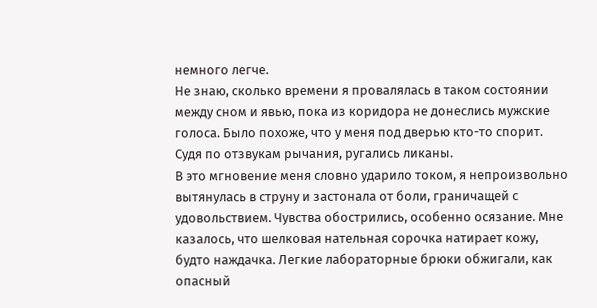немного легче.
Не знаю, сколько времени я провалялась в таком состоянии между сном и явью, пока из коридора не донеслись мужские голоса. Было похоже, что у меня под дверью кто-то спорит. Судя по отзвукам рычания, ругались ликаны.
В это мгновение меня словно ударило током, я непроизвольно вытянулась в струну и застонала от боли, граничащей с удовольствием. Чувства обострились, особенно осязание. Мне казалось, что шелковая нательная сорочка натирает кожу, будто наждачка. Легкие лабораторные брюки обжигали, как опасный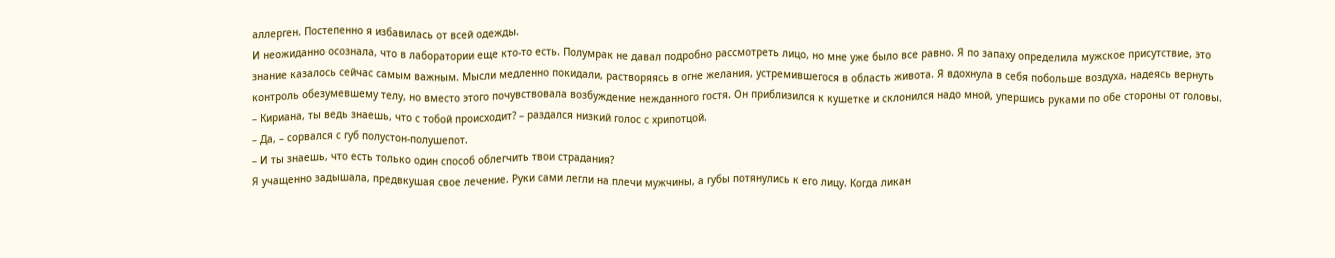аллерген. Постепенно я избавилась от всей одежды.
И неожиданно осознала, что в лаборатории еще кто-то есть. Полумрак не давал подробно рассмотреть лицо, но мне уже было все равно. Я по запаху определила мужское присутствие, это знание казалось сейчас самым важным. Мысли медленно покидали, растворяясь в огне желания, устремившегося в область живота. Я вдохнула в себя побольше воздуха, надеясь вернуть контроль обезумевшему телу, но вместо этого почувствовала возбуждение нежданного гостя. Он приблизился к кушетке и склонился надо мной, упершись руками по обе стороны от головы.
– Кириана, ты ведь знаешь, что с тобой происходит? – раздался низкий голос с хрипотцой.
– Да, – сорвался с губ полустон-полушепот.
– И ты знаешь, что есть только один способ облегчить твои страдания?
Я учащенно задышала, предвкушая свое лечение. Руки сами легли на плечи мужчины, а губы потянулись к его лицу. Когда ликан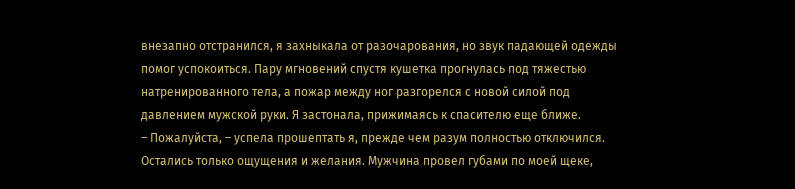внезапно отстранился, я захныкала от разочарования, но звук падающей одежды помог успокоиться. Пару мгновений спустя кушетка прогнулась под тяжестью натренированного тела, а пожар между ног разгорелся с новой силой под давлением мужской руки. Я застонала, прижимаясь к спасителю еще ближе.
– Пожалуйста, – успела прошептать я, прежде чем разум полностью отключился.
Остались только ощущения и желания. Мужчина провел губами по моей щеке,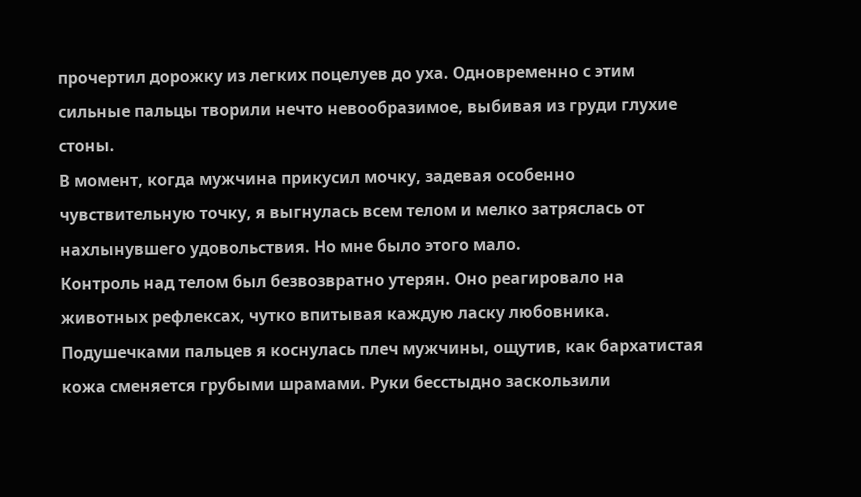прочертил дорожку из легких поцелуев до уха. Одновременно с этим сильные пальцы творили нечто невообразимое, выбивая из груди глухие стоны.
В момент, когда мужчина прикусил мочку, задевая особенно чувствительную точку, я выгнулась всем телом и мелко затряслась от нахлынувшего удовольствия. Но мне было этого мало.
Контроль над телом был безвозвратно утерян. Оно реагировало на животных рефлексах, чутко впитывая каждую ласку любовника. Подушечками пальцев я коснулась плеч мужчины, ощутив, как бархатистая кожа сменяется грубыми шрамами. Руки бесстыдно заскользили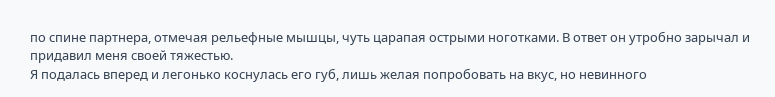по спине партнера, отмечая рельефные мышцы, чуть царапая острыми ноготками. В ответ он утробно зарычал и придавил меня своей тяжестью.
Я подалась вперед и легонько коснулась его губ, лишь желая попробовать на вкус, но невинного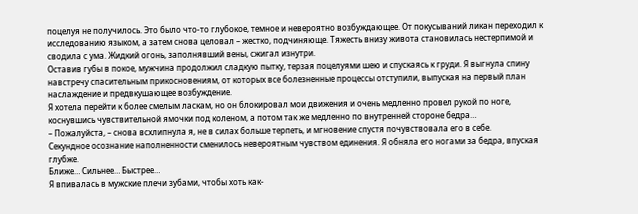поцелуя не получилось. Это было что-то глубокое, темное и невероятно возбуждающее. От покусываний ликан переходил к исследованию языком, а затем снова целовал – жестко, подчиняюще. Тяжесть внизу живота становилась нестерпимой и сводила с ума. Жидкий огонь, заполнявший вены, сжигал изнутри.
Оставив губы в покое, мужчина продолжил сладкую пытку, терзая поцелуями шею и спускаясь к груди. Я выгнула спину навстречу спасительным прикосновениям, от которых все болезненные процессы отступили, выпуская на первый план наслаждение и предвкушающее возбуждение.
Я хотела перейти к более смелым ласкам, но он блокировал мои движения и очень медленно провел рукой по ноге, коснувшись чувствительной ямочки под коленом, а потом так же медленно по внутренней стороне бедра…
– Пожалуйста, – снова всхлипнула я, не в силах больше терпеть, и мгновение спустя почувствовала его в себе.
Секундное осознание наполненности сменилось невероятным чувством единения. Я обняла его ногами за бедра, впуская глубже.
Ближе… Сильнее… Быстрее…
Я впивалась в мужские плечи зубами, чтобы хоть как-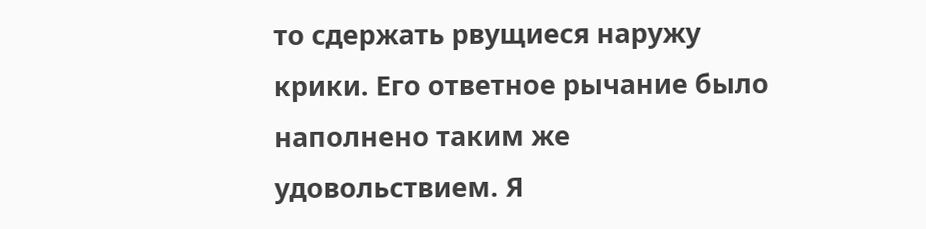то сдержать рвущиеся наружу крики. Его ответное рычание было наполнено таким же удовольствием. Я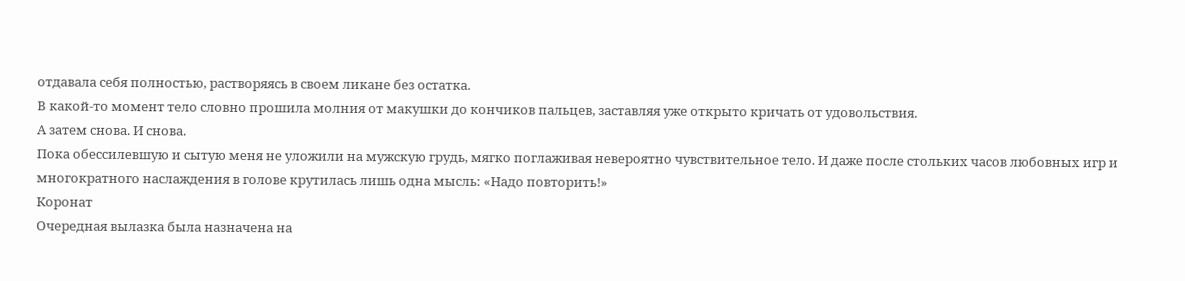отдавала себя полностью, растворяясь в своем ликане без остатка.
В какой-то момент тело словно прошила молния от макушки до кончиков пальцев, заставляя уже открыто кричать от удовольствия.
А затем снова. И снова.
Пока обессилевшую и сытую меня не уложили на мужскую грудь, мягко поглаживая невероятно чувствительное тело. И даже после стольких часов любовных игр и многократного наслаждения в голове крутилась лишь одна мысль: «Надо повторить!»
Коронат
Очередная вылазка была назначена на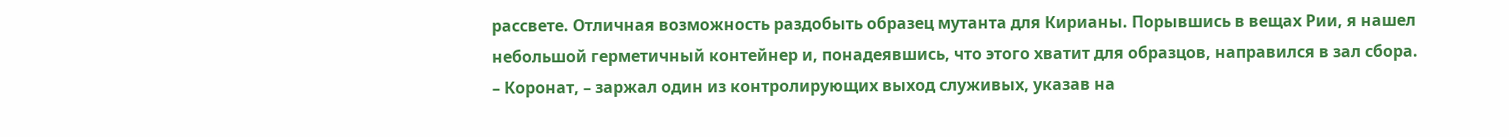рассвете. Отличная возможность раздобыть образец мутанта для Кирианы. Порывшись в вещах Рии, я нашел небольшой герметичный контейнер и, понадеявшись, что этого хватит для образцов, направился в зал сбора.
– Коронат, – заржал один из контролирующих выход служивых, указав на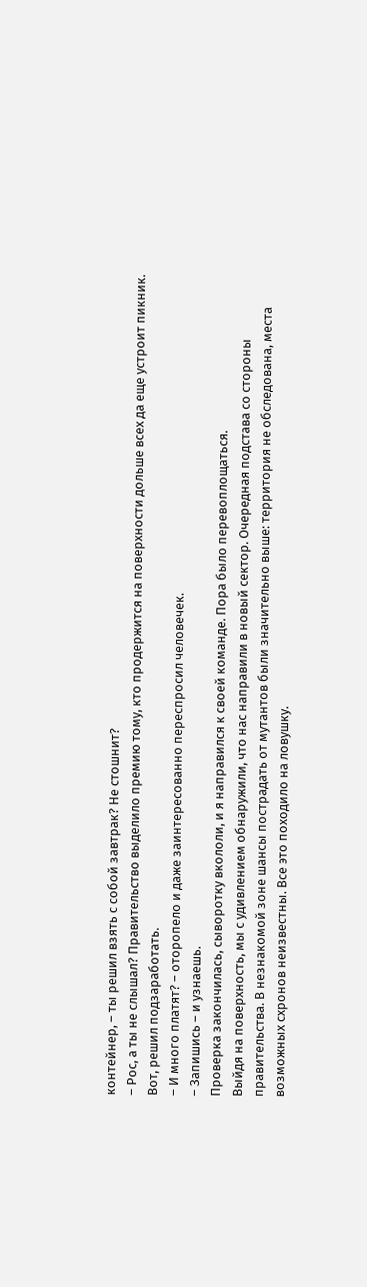контейнер, – ты решил взять с собой завтрак? Не стошнит?
– Рос, а ты не слышал? Правительство выделило премию тому, кто продержится на поверхности дольше всех да еще устроит пикник. Вот, решил подзаработать.
– И много платят? – оторопело и даже заинтересованно переспросил человечек.
– Запишись – и узнаешь.
Проверка закончилась, сыворотку вкололи, и я направился к своей команде. Пора было перевоплощаться.
Выйдя на поверхность, мы с удивлением обнаружили, что нас направили в новый сектор. Очередная подстава со стороны правительства. В незнакомой зоне шансы пострадать от мутантов были значительно выше: территория не обследована, места возможных схронов неизвестны. Все это походило на ловушку.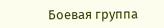Боевая группа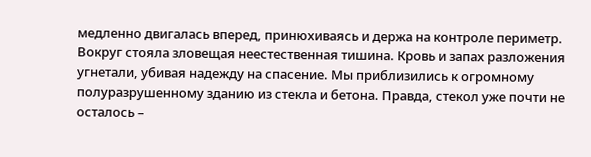медленно двигалась вперед, принюхиваясь и держа на контроле периметр. Вокруг стояла зловещая неестественная тишина. Кровь и запах разложения угнетали, убивая надежду на спасение. Мы приблизились к огромному полуразрушенному зданию из стекла и бетона. Правда, стекол уже почти не осталось –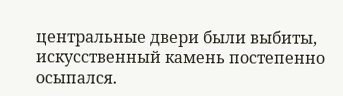центральные двери были выбиты, искусственный камень постепенно осыпался.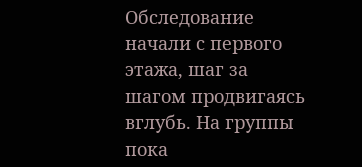Обследование начали с первого этажа, шаг за шагом продвигаясь вглубь. На группы пока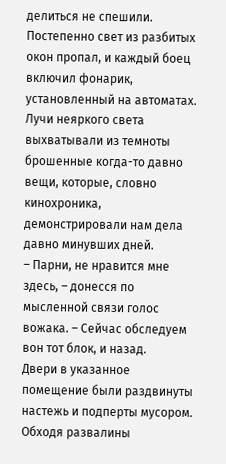делиться не спешили. Постепенно свет из разбитых окон пропал, и каждый боец включил фонарик, установленный на автоматах. Лучи неяркого света выхватывали из темноты брошенные когда-то давно вещи, которые, словно кинохроника, демонстрировали нам дела давно минувших дней.
– Парни, не нравится мне здесь, – донесся по мысленной связи голос вожака. – Сейчас обследуем вон тот блок, и назад.
Двери в указанное помещение были раздвинуты настежь и подперты мусором. Обходя развалины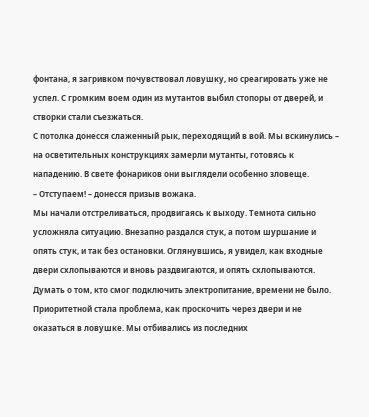фонтана, я загривком почувствовал ловушку, но среагировать уже не успел. С громким воем один из мутантов выбил стопоры от дверей, и створки стали съезжаться.
С потолка донесся слаженный рык, переходящий в вой. Мы вскинулись – на осветительных конструкциях замерли мутанты, готовясь к нападению. В свете фонариков они выглядели особенно зловеще.
– Отступаем! – донесся призыв вожака.
Мы начали отстреливаться, продвигаясь к выходу. Темнота сильно усложняла ситуацию. Внезапно раздался стук, а потом шуршание и опять стук, и так без остановки. Оглянувшись, я увидел, как входные двери схлопываются и вновь раздвигаются, и опять схлопываются. Думать о том, кто смог подключить электропитание, времени не было. Приоритетной стала проблема, как проскочить через двери и не оказаться в ловушке. Мы отбивались из последних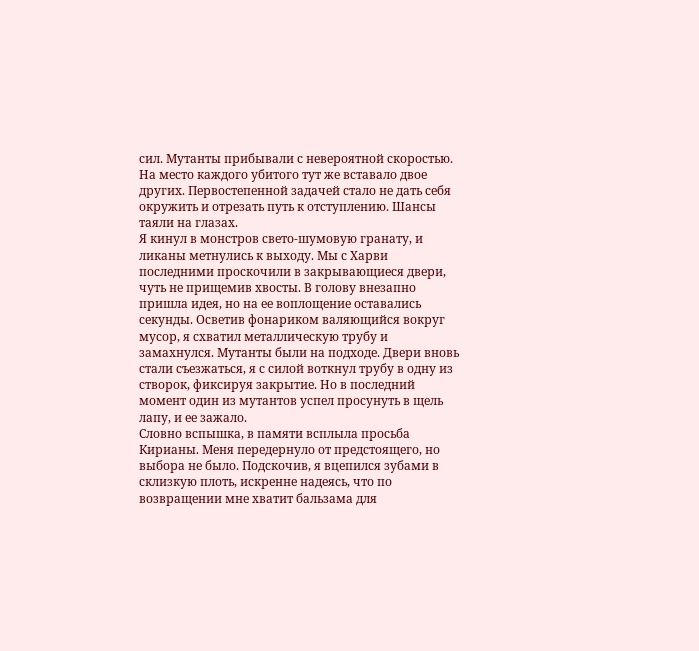сил. Мутанты прибывали с невероятной скоростью. На место каждого убитого тут же вставало двое других. Первостепенной задачей стало не дать себя окружить и отрезать путь к отступлению. Шансы таяли на глазах.
Я кинул в монстров свето-шумовую гранату, и ликаны метнулись к выходу. Мы с Харви последними проскочили в закрывающиеся двери, чуть не прищемив хвосты. В голову внезапно пришла идея, но на ее воплощение оставались секунды. Осветив фонариком валяющийся вокруг мусор, я схватил металлическую трубу и замахнулся. Мутанты были на подходе. Двери вновь стали съезжаться, я с силой воткнул трубу в одну из створок, фиксируя закрытие. Но в последний момент один из мутантов успел просунуть в щель лапу, и ее зажало.
Словно вспышка, в памяти всплыла просьба Кирианы. Меня передернуло от предстоящего, но выбора не было. Подскочив, я вцепился зубами в склизкую плоть, искренне надеясь, что по возвращении мне хватит бальзама для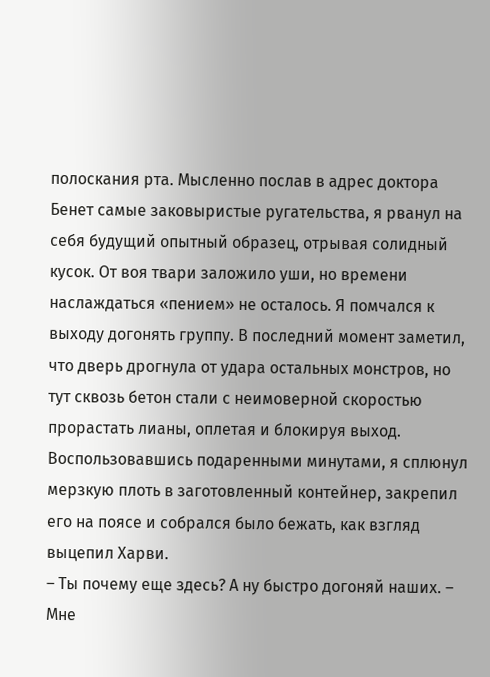полоскания рта. Мысленно послав в адрес доктора Бенет самые заковыристые ругательства, я рванул на себя будущий опытный образец, отрывая солидный кусок. От воя твари заложило уши, но времени наслаждаться «пением» не осталось. Я помчался к выходу догонять группу. В последний момент заметил, что дверь дрогнула от удара остальных монстров, но тут сквозь бетон стали с неимоверной скоростью прорастать лианы, оплетая и блокируя выход.
Воспользовавшись подаренными минутами, я сплюнул мерзкую плоть в заготовленный контейнер, закрепил его на поясе и собрался было бежать, как взгляд выцепил Харви.
– Ты почему еще здесь? А ну быстро догоняй наших. – Мне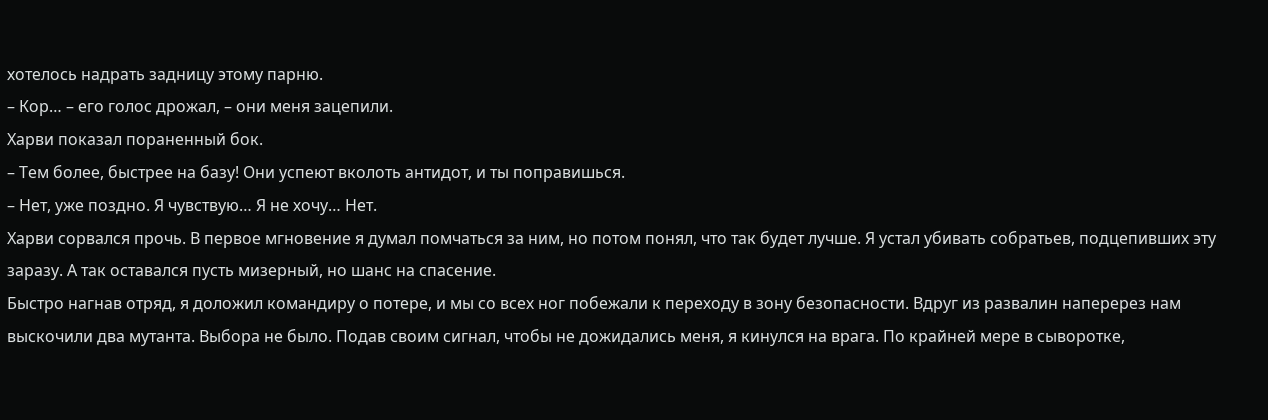хотелось надрать задницу этому парню.
– Кор… – его голос дрожал, – они меня зацепили.
Харви показал пораненный бок.
– Тем более, быстрее на базу! Они успеют вколоть антидот, и ты поправишься.
– Нет, уже поздно. Я чувствую… Я не хочу… Нет.
Харви сорвался прочь. В первое мгновение я думал помчаться за ним, но потом понял, что так будет лучше. Я устал убивать собратьев, подцепивших эту заразу. А так оставался пусть мизерный, но шанс на спасение.
Быстро нагнав отряд, я доложил командиру о потере, и мы со всех ног побежали к переходу в зону безопасности. Вдруг из развалин наперерез нам выскочили два мутанта. Выбора не было. Подав своим сигнал, чтобы не дожидались меня, я кинулся на врага. По крайней мере в сыворотке,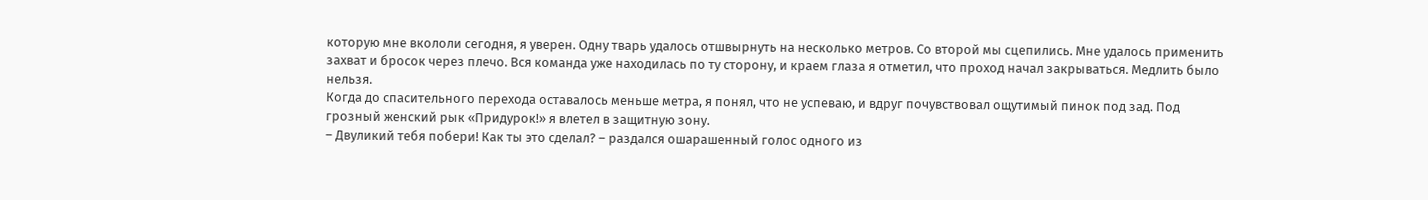которую мне вкололи сегодня, я уверен. Одну тварь удалось отшвырнуть на несколько метров. Со второй мы сцепились. Мне удалось применить захват и бросок через плечо. Вся команда уже находилась по ту сторону, и краем глаза я отметил, что проход начал закрываться. Медлить было нельзя.
Когда до спасительного перехода оставалось меньше метра, я понял, что не успеваю, и вдруг почувствовал ощутимый пинок под зад. Под грозный женский рык «Придурок!» я влетел в защитную зону.
– Двуликий тебя побери! Как ты это сделал? – раздался ошарашенный голос одного из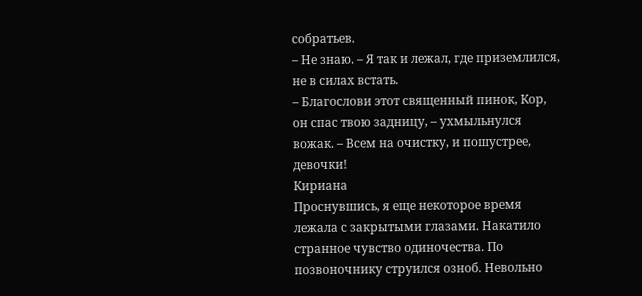собратьев.
– Не знаю. – Я так и лежал, где приземлился, не в силах встать.
– Благослови этот священный пинок, Кор, он спас твою задницу, – ухмыльнулся вожак. – Всем на очистку, и пошустрее, девочки!
Кириана
Проснувшись, я еще некоторое время лежала с закрытыми глазами. Накатило странное чувство одиночества. По позвоночнику струился озноб. Невольно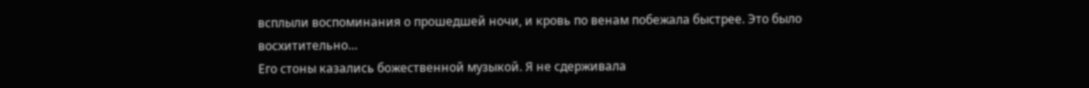всплыли воспоминания о прошедшей ночи, и кровь по венам побежала быстрее. Это было восхитительно…
Его стоны казались божественной музыкой. Я не сдерживала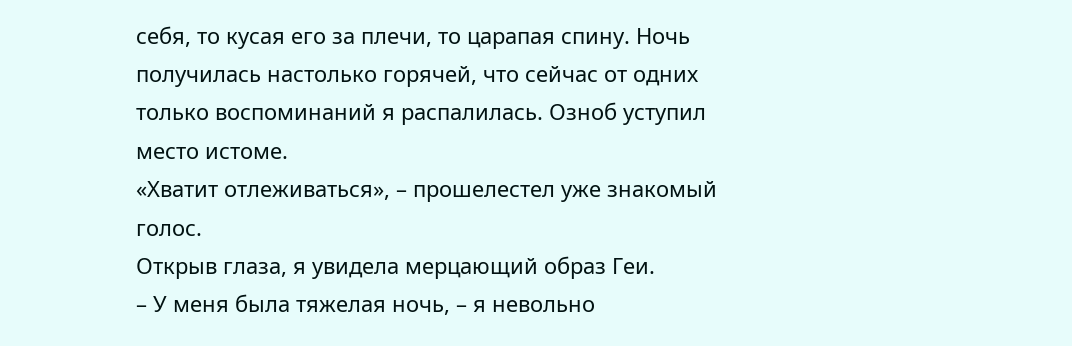себя, то кусая его за плечи, то царапая спину. Ночь получилась настолько горячей, что сейчас от одних только воспоминаний я распалилась. Озноб уступил место истоме.
«Хватит отлеживаться», – прошелестел уже знакомый голос.
Открыв глаза, я увидела мерцающий образ Геи.
– У меня была тяжелая ночь, – я невольно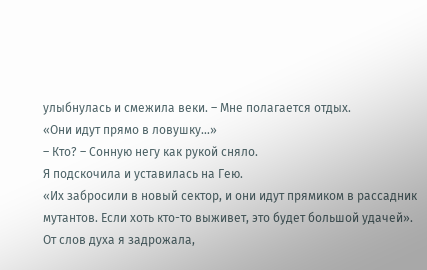улыбнулась и смежила веки. – Мне полагается отдых.
«Они идут прямо в ловушку…»
– Кто? – Сонную негу как рукой сняло.
Я подскочила и уставилась на Гею.
«Их забросили в новый сектор, и они идут прямиком в рассадник мутантов. Если хоть кто-то выживет, это будет большой удачей».
От слов духа я задрожала,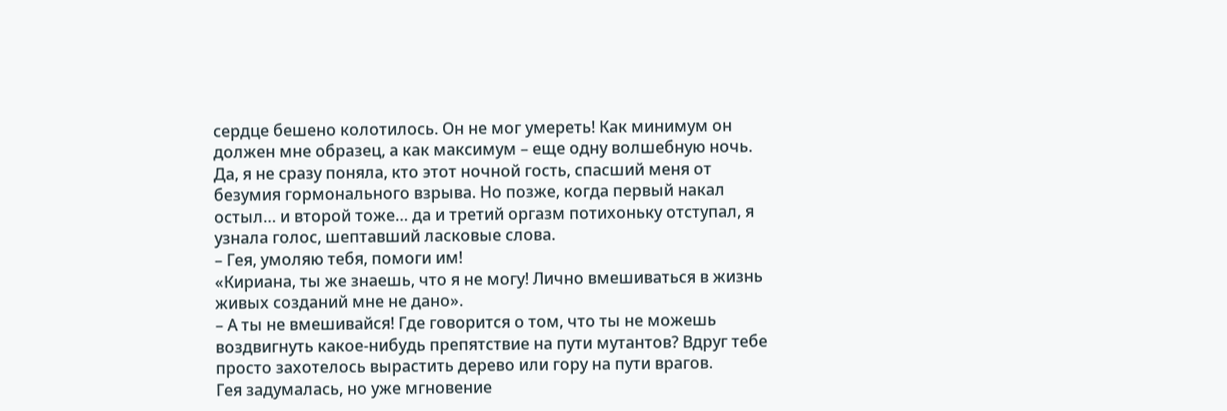сердце бешено колотилось. Он не мог умереть! Как минимум он должен мне образец, а как максимум – еще одну волшебную ночь. Да, я не сразу поняла, кто этот ночной гость, спасший меня от безумия гормонального взрыва. Но позже, когда первый накал остыл… и второй тоже… да и третий оргазм потихоньку отступал, я узнала голос, шептавший ласковые слова.
– Гея, умоляю тебя, помоги им!
«Кириана, ты же знаешь, что я не могу! Лично вмешиваться в жизнь живых созданий мне не дано».
– А ты не вмешивайся! Где говорится о том, что ты не можешь воздвигнуть какое-нибудь препятствие на пути мутантов? Вдруг тебе просто захотелось вырастить дерево или гору на пути врагов.
Гея задумалась, но уже мгновение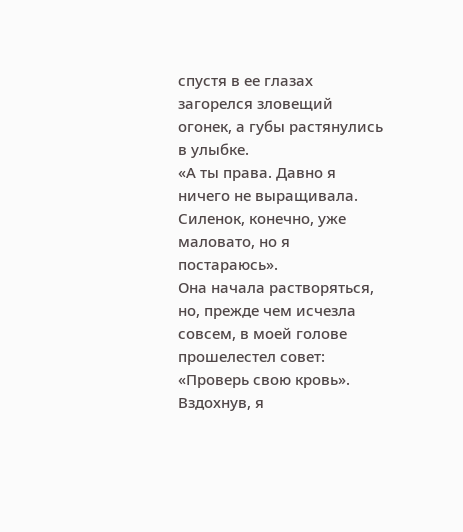спустя в ее глазах загорелся зловещий огонек, а губы растянулись в улыбке.
«А ты права. Давно я ничего не выращивала. Силенок, конечно, уже маловато, но я постараюсь».
Она начала растворяться, но, прежде чем исчезла совсем, в моей голове прошелестел совет: «Проверь свою кровь».
Вздохнув, я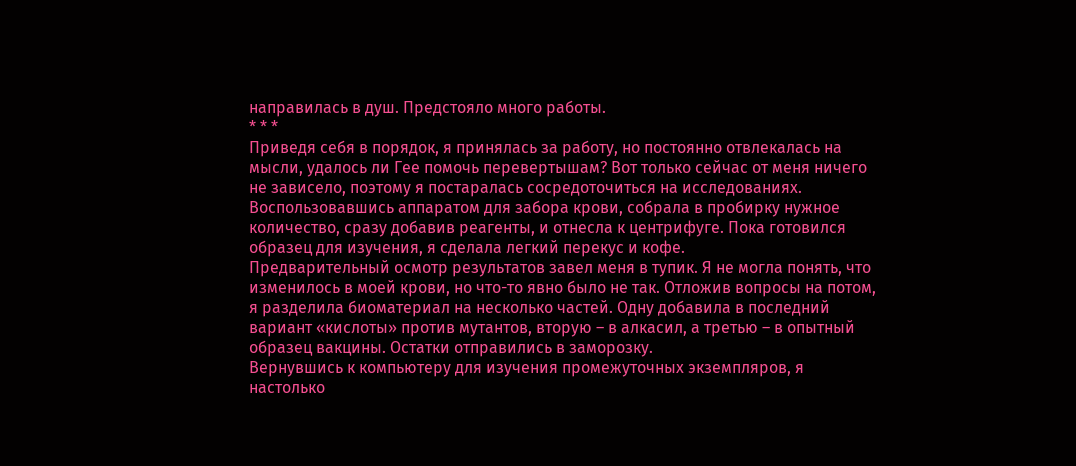направилась в душ. Предстояло много работы.
* * *
Приведя себя в порядок, я принялась за работу, но постоянно отвлекалась на мысли, удалось ли Гее помочь перевертышам? Вот только сейчас от меня ничего не зависело, поэтому я постаралась сосредоточиться на исследованиях. Воспользовавшись аппаратом для забора крови, собрала в пробирку нужное количество, сразу добавив реагенты, и отнесла к центрифуге. Пока готовился образец для изучения, я сделала легкий перекус и кофе.
Предварительный осмотр результатов завел меня в тупик. Я не могла понять, что изменилось в моей крови, но что-то явно было не так. Отложив вопросы на потом, я разделила биоматериал на несколько частей. Одну добавила в последний вариант «кислоты» против мутантов, вторую – в алкасил, а третью – в опытный образец вакцины. Остатки отправились в заморозку.
Вернувшись к компьютеру для изучения промежуточных экземпляров, я настолько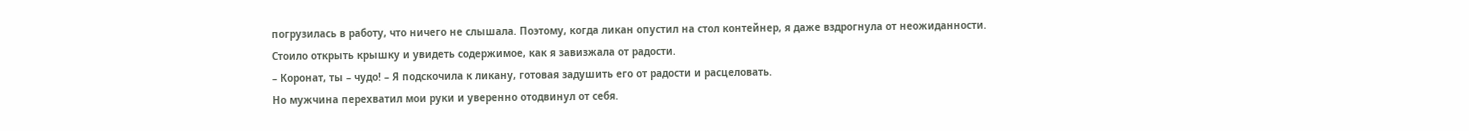погрузилась в работу, что ничего не слышала. Поэтому, когда ликан опустил на стол контейнер, я даже вздрогнула от неожиданности. Стоило открыть крышку и увидеть содержимое, как я завизжала от радости.
– Коронат, ты – чудо! – Я подскочила к ликану, готовая задушить его от радости и расцеловать.
Но мужчина перехватил мои руки и уверенно отодвинул от себя.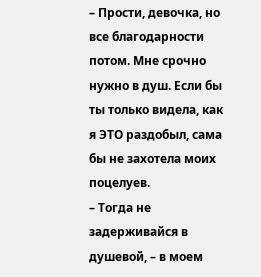– Прости, девочка, но все благодарности потом. Мне срочно нужно в душ. Если бы ты только видела, как я ЭТО раздобыл, сама бы не захотела моих поцелуев.
– Тогда не задерживайся в душевой, – в моем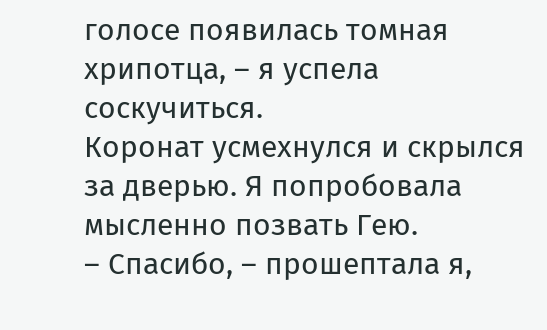голосе появилась томная хрипотца, – я успела соскучиться.
Коронат усмехнулся и скрылся за дверью. Я попробовала мысленно позвать Гею.
– Спасибо, – прошептала я,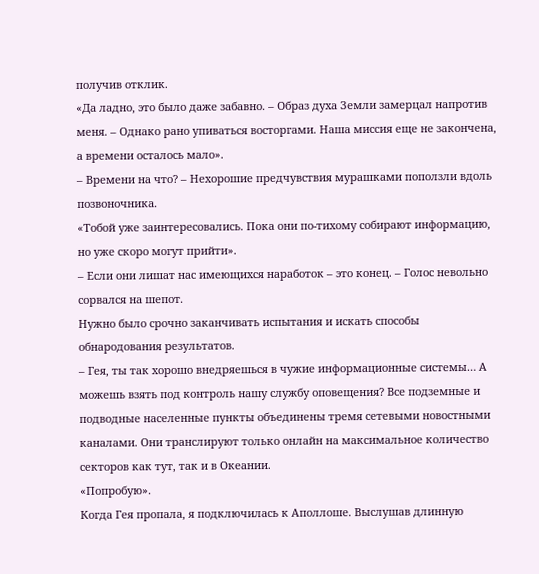получив отклик.
«Да ладно, это было даже забавно. – Образ духа Земли замерцал напротив меня. – Однако рано упиваться восторгами. Наша миссия еще не закончена, а времени осталось мало».
– Времени на что? – Нехорошие предчувствия мурашками поползли вдоль позвоночника.
«Тобой уже заинтересовались. Пока они по-тихому собирают информацию, но уже скоро могут прийти».
– Если они лишат нас имеющихся наработок – это конец. – Голос невольно сорвался на шепот.
Нужно было срочно заканчивать испытания и искать способы обнародования результатов.
– Гея, ты так хорошо внедряешься в чужие информационные системы… А можешь взять под контроль нашу службу оповещения? Все подземные и подводные населенные пункты объединены тремя сетевыми новостными каналами. Они транслируют только онлайн на максимальное количество секторов как тут, так и в Океании.
«Попробую».
Когда Гея пропала, я подключилась к Аполлоше. Выслушав длинную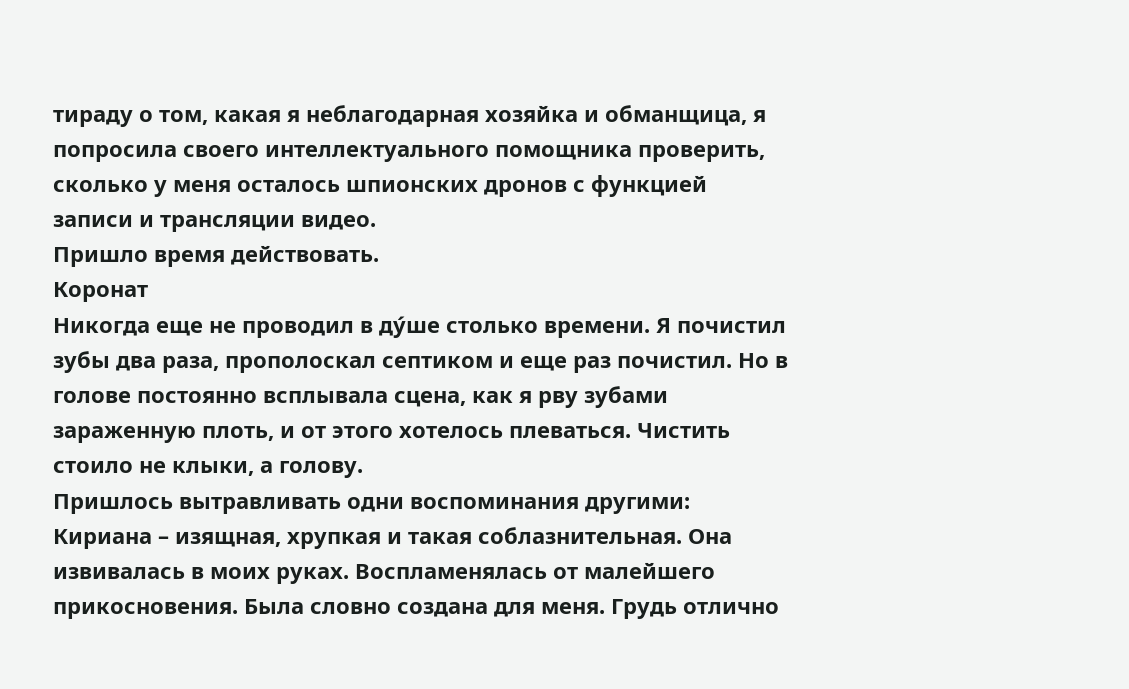тираду о том, какая я неблагодарная хозяйка и обманщица, я попросила своего интеллектуального помощника проверить, сколько у меня осталось шпионских дронов с функцией записи и трансляции видео.
Пришло время действовать.
Коронат
Никогда еще не проводил в ду́ше столько времени. Я почистил зубы два раза, прополоскал септиком и еще раз почистил. Но в голове постоянно всплывала сцена, как я рву зубами зараженную плоть, и от этого хотелось плеваться. Чистить стоило не клыки, а голову.
Пришлось вытравливать одни воспоминания другими: Кириана – изящная, хрупкая и такая соблазнительная. Она извивалась в моих руках. Воспламенялась от малейшего прикосновения. Была словно создана для меня. Грудь отлично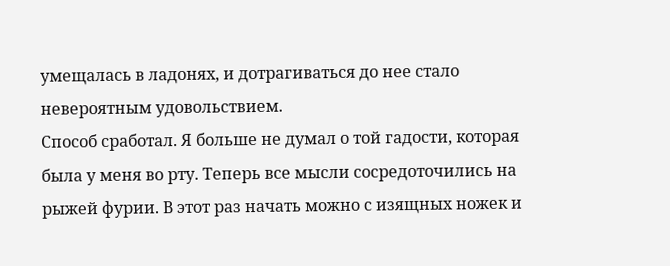умещалась в ладонях, и дотрагиваться до нее стало невероятным удовольствием.
Способ сработал. Я больше не думал о той гадости, которая была у меня во рту. Теперь все мысли сосредоточились на рыжей фурии. В этот раз начать можно с изящных ножек и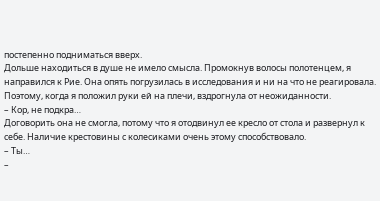постепенно подниматься вверх.
Дольше находиться в душе не имело смысла. Промокнув волосы полотенцем, я направился к Рие. Она опять погрузилась в исследования и ни на что не реагировала. Поэтому, когда я положил руки ей на плечи, вздрогнула от неожиданности.
– Кор, не подкра…
Договорить она не смогла, потому что я отодвинул ее кресло от стола и развернул к себе. Наличие крестовины с колесиками очень этому способствовало.
– Ты…
–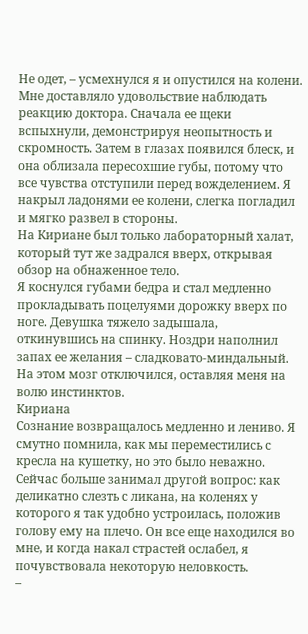Не одет, – усмехнулся я и опустился на колени.
Мне доставляло удовольствие наблюдать реакцию доктора. Сначала ее щеки вспыхнули, демонстрируя неопытность и скромность. Затем в глазах появился блеск, и она облизала пересохшие губы, потому что все чувства отступили перед вожделением. Я накрыл ладонями ее колени, слегка погладил и мягко развел в стороны.
На Кириане был только лабораторный халат, который тут же задрался вверх, открывая обзор на обнаженное тело.
Я коснулся губами бедра и стал медленно прокладывать поцелуями дорожку вверх по ноге. Девушка тяжело задышала, откинувшись на спинку. Ноздри наполнил запах ее желания – сладковато-миндальный. На этом мозг отключился, оставляя меня на волю инстинктов.
Кириана
Сознание возвращалось медленно и лениво. Я смутно помнила, как мы переместились с кресла на кушетку, но это было неважно. Сейчас больше занимал другой вопрос: как деликатно слезть с ликана, на коленях у которого я так удобно устроилась, положив голову ему на плечо. Он все еще находился во мне, и когда накал страстей ослабел, я почувствовала некоторую неловкость.
–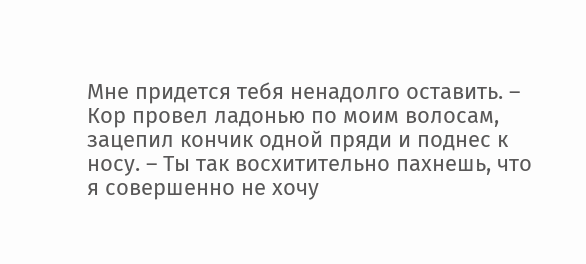Мне придется тебя ненадолго оставить. – Кор провел ладонью по моим волосам, зацепил кончик одной пряди и поднес к носу. – Ты так восхитительно пахнешь, что я совершенно не хочу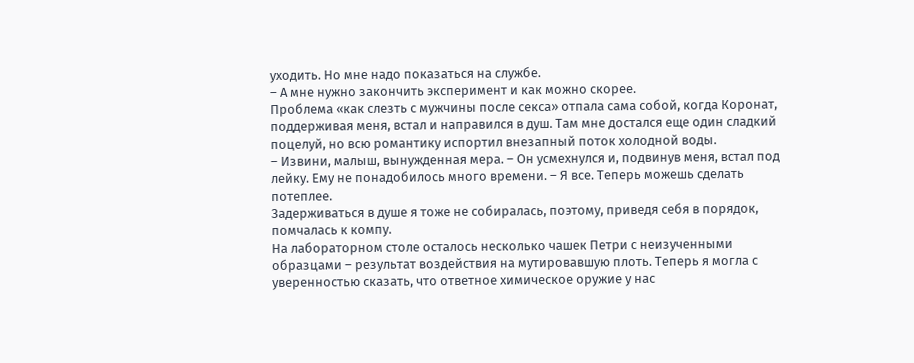уходить. Но мне надо показаться на службе.
– А мне нужно закончить эксперимент и как можно скорее.
Проблема «как слезть с мужчины после секса» отпала сама собой, когда Коронат, поддерживая меня, встал и направился в душ. Там мне достался еще один сладкий поцелуй, но всю романтику испортил внезапный поток холодной воды.
– Извини, малыш, вынужденная мера. – Он усмехнулся и, подвинув меня, встал под лейку. Ему не понадобилось много времени. – Я все. Теперь можешь сделать потеплее.
Задерживаться в душе я тоже не собиралась, поэтому, приведя себя в порядок, помчалась к компу.
На лабораторном столе осталось несколько чашек Петри с неизученными образцами – результат воздействия на мутировавшую плоть. Теперь я могла с уверенностью сказать, что ответное химическое оружие у нас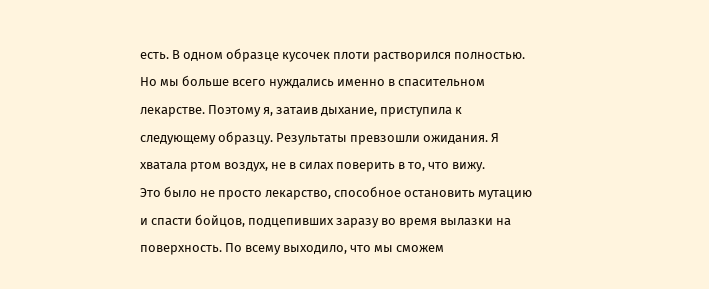есть. В одном образце кусочек плоти растворился полностью.
Но мы больше всего нуждались именно в спасительном лекарстве. Поэтому я, затаив дыхание, приступила к следующему образцу. Результаты превзошли ожидания. Я хватала ртом воздух, не в силах поверить в то, что вижу.
Это было не просто лекарство, способное остановить мутацию и спасти бойцов, подцепивших заразу во время вылазки на поверхность. По всему выходило, что мы сможем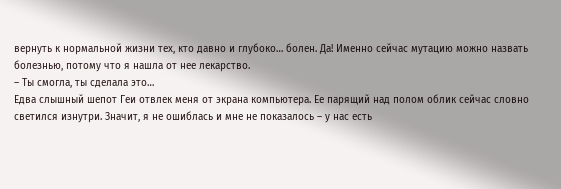вернуть к нормальной жизни тех, кто давно и глубоко… болен. Да! Именно сейчас мутацию можно назвать болезнью, потому что я нашла от нее лекарство.
– Ты смогла, ты сделала это…
Едва слышный шепот Геи отвлек меня от экрана компьютера. Ее парящий над полом облик сейчас словно светился изнутри. Значит, я не ошиблась и мне не показалось – у нас есть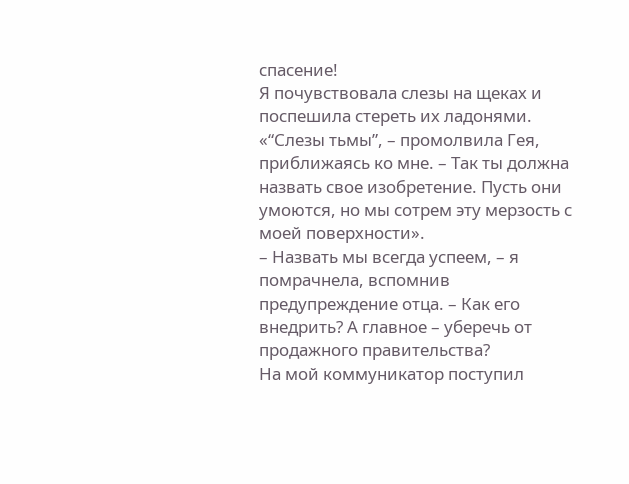спасение!
Я почувствовала слезы на щеках и поспешила стереть их ладонями.
«“Слезы тьмы”, – промолвила Гея, приближаясь ко мне. – Так ты должна назвать свое изобретение. Пусть они умоются, но мы сотрем эту мерзость с моей поверхности».
– Назвать мы всегда успеем, – я помрачнела, вспомнив предупреждение отца. – Как его внедрить? А главное – уберечь от продажного правительства?
На мой коммуникатор поступил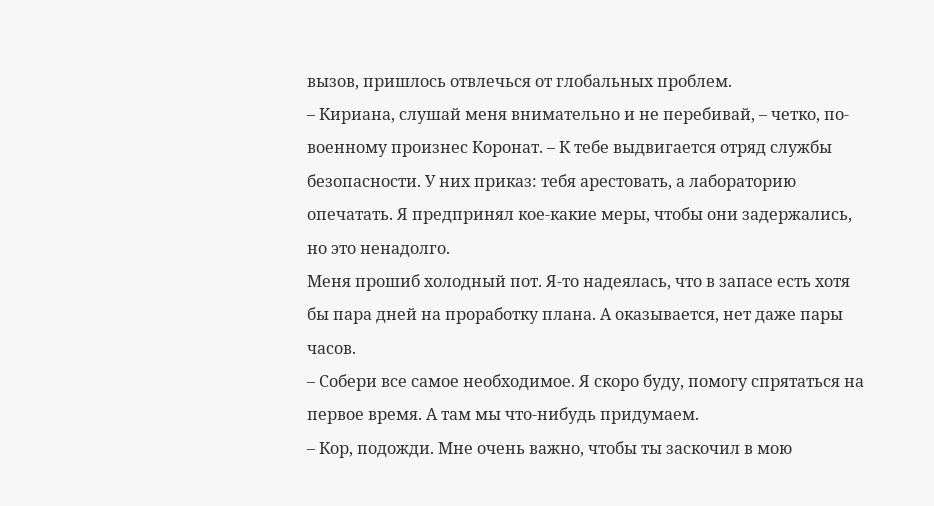вызов, пришлось отвлечься от глобальных проблем.
– Кириана, слушай меня внимательно и не перебивай, – четко, по-военному произнес Коронат. – К тебе выдвигается отряд службы безопасности. У них приказ: тебя арестовать, а лабораторию опечатать. Я предпринял кое-какие меры, чтобы они задержались, но это ненадолго.
Меня прошиб холодный пот. Я-то надеялась, что в запасе есть хотя бы пара дней на проработку плана. А оказывается, нет даже пары часов.
– Собери все самое необходимое. Я скоро буду, помогу спрятаться на первое время. А там мы что-нибудь придумаем.
– Кор, подожди. Мне очень важно, чтобы ты заскочил в мою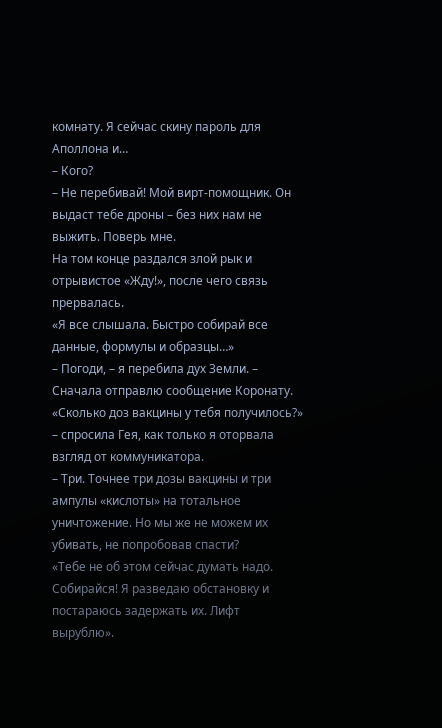комнату. Я сейчас скину пароль для Аполлона и…
– Кого?
– Не перебивай! Мой вирт-помощник. Он выдаст тебе дроны – без них нам не выжить. Поверь мне.
На том конце раздался злой рык и отрывистое «Жду!», после чего связь прервалась.
«Я все слышала. Быстро собирай все данные, формулы и образцы…»
– Погоди, – я перебила дух Земли. – Сначала отправлю сообщение Коронату.
«Сколько доз вакцины у тебя получилось?» – спросила Гея, как только я оторвала взгляд от коммуникатора.
– Три. Точнее три дозы вакцины и три ампулы «кислоты» на тотальное уничтожение. Но мы же не можем их убивать, не попробовав спасти?
«Тебе не об этом сейчас думать надо. Собирайся! Я разведаю обстановку и постараюсь задержать их. Лифт вырублю».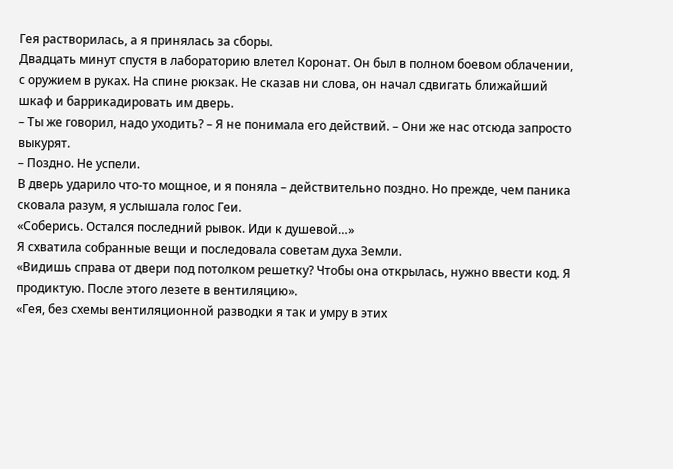Гея растворилась, а я принялась за сборы.
Двадцать минут спустя в лабораторию влетел Коронат. Он был в полном боевом облачении, с оружием в руках. На спине рюкзак. Не сказав ни слова, он начал сдвигать ближайший шкаф и баррикадировать им дверь.
– Ты же говорил, надо уходить? – Я не понимала его действий. – Они же нас отсюда запросто выкурят.
– Поздно. Не успели.
В дверь ударило что-то мощное, и я поняла – действительно поздно. Но прежде, чем паника сковала разум, я услышала голос Геи.
«Соберись. Остался последний рывок. Иди к душевой…»
Я схватила собранные вещи и последовала советам духа Земли.
«Видишь справа от двери под потолком решетку? Чтобы она открылась, нужно ввести код. Я продиктую. После этого лезете в вентиляцию».
«Гея, без схемы вентиляционной разводки я так и умру в этих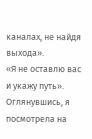каналах, не найдя выхода».
«Я не оставлю вас и укажу путь».
Оглянувшись, я посмотрела на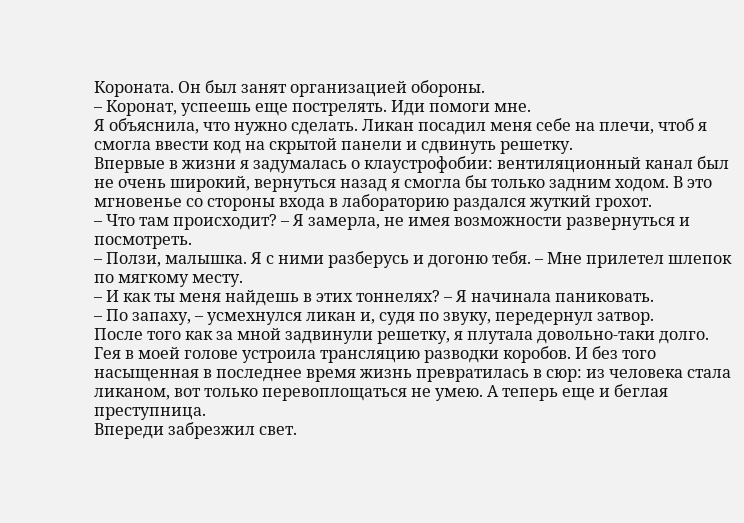Короната. Он был занят организацией обороны.
– Коронат, успеешь еще пострелять. Иди помоги мне.
Я объяснила, что нужно сделать. Ликан посадил меня себе на плечи, чтоб я смогла ввести код на скрытой панели и сдвинуть решетку.
Впервые в жизни я задумалась о клаустрофобии: вентиляционный канал был не очень широкий, вернуться назад я смогла бы только задним ходом. В это мгновенье со стороны входа в лабораторию раздался жуткий грохот.
– Что там происходит? – Я замерла, не имея возможности развернуться и посмотреть.
– Ползи, малышка. Я с ними разберусь и догоню тебя. – Мне прилетел шлепок по мягкому месту.
– И как ты меня найдешь в этих тоннелях? – Я начинала паниковать.
– По запаху, – усмехнулся ликан и, судя по звуку, передернул затвор.
После того как за мной задвинули решетку, я плутала довольно-таки долго. Гея в моей голове устроила трансляцию разводки коробов. И без того насыщенная в последнее время жизнь превратилась в сюр: из человека стала ликаном, вот только перевоплощаться не умею. А теперь еще и беглая преступница.
Впереди забрезжил свет.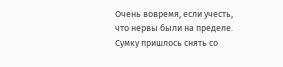Очень вовремя, если учесть, что нервы были на пределе. Сумку пришлось снять со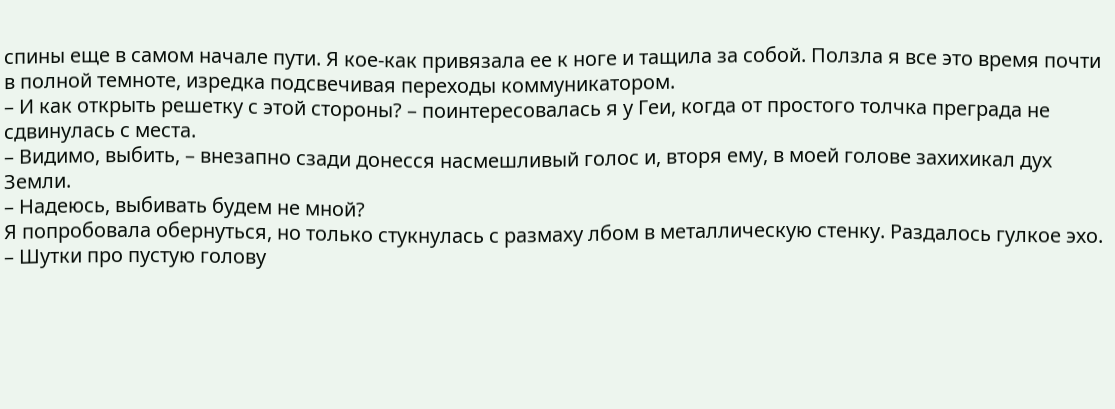спины еще в самом начале пути. Я кое-как привязала ее к ноге и тащила за собой. Ползла я все это время почти в полной темноте, изредка подсвечивая переходы коммуникатором.
– И как открыть решетку с этой стороны? – поинтересовалась я у Геи, когда от простого толчка преграда не сдвинулась с места.
– Видимо, выбить, – внезапно сзади донесся насмешливый голос и, вторя ему, в моей голове захихикал дух Земли.
– Надеюсь, выбивать будем не мной?
Я попробовала обернуться, но только стукнулась с размаху лбом в металлическую стенку. Раздалось гулкое эхо.
– Шутки про пустую голову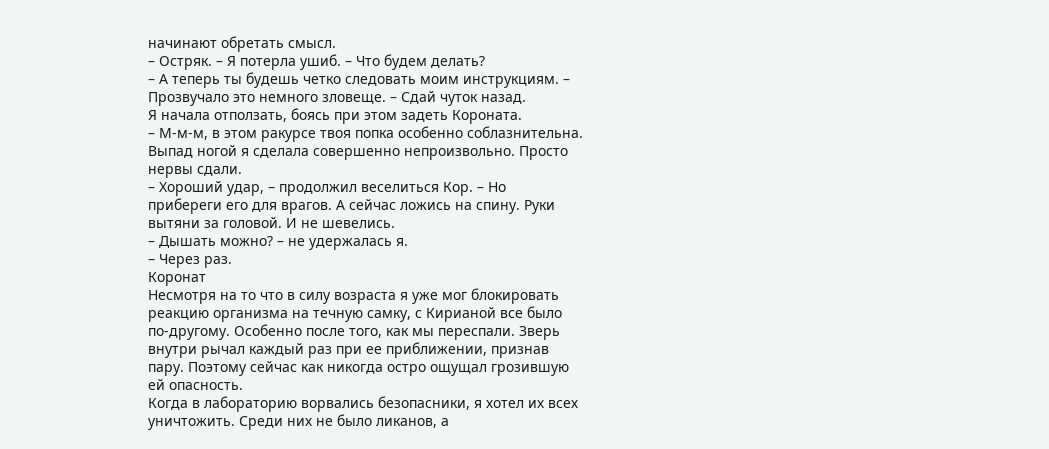начинают обретать смысл.
– Остряк. – Я потерла ушиб. – Что будем делать?
– А теперь ты будешь четко следовать моим инструкциям. – Прозвучало это немного зловеще. – Сдай чуток назад.
Я начала отползать, боясь при этом задеть Короната.
– М-м-м, в этом ракурсе твоя попка особенно соблазнительна.
Выпад ногой я сделала совершенно непроизвольно. Просто нервы сдали.
– Хороший удар, – продолжил веселиться Кор. – Но прибереги его для врагов. А сейчас ложись на спину. Руки вытяни за головой. И не шевелись.
– Дышать можно? – не удержалась я.
– Через раз.
Коронат
Несмотря на то что в силу возраста я уже мог блокировать реакцию организма на течную самку, с Кирианой все было по-другому. Особенно после того, как мы переспали. Зверь внутри рычал каждый раз при ее приближении, признав пару. Поэтому сейчас как никогда остро ощущал грозившую ей опасность.
Когда в лабораторию ворвались безопасники, я хотел их всех уничтожить. Среди них не было ликанов, а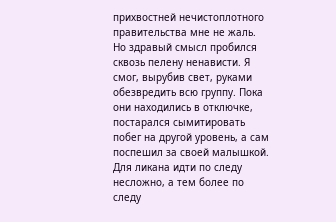прихвостней нечистоплотного правительства мне не жаль.
Но здравый смысл пробился сквозь пелену ненависти. Я смог, вырубив свет, руками обезвредить всю группу. Пока они находились в отключке, постарался сымитировать побег на другой уровень, а сам поспешил за своей малышкой.
Для ликана идти по следу несложно, а тем более по следу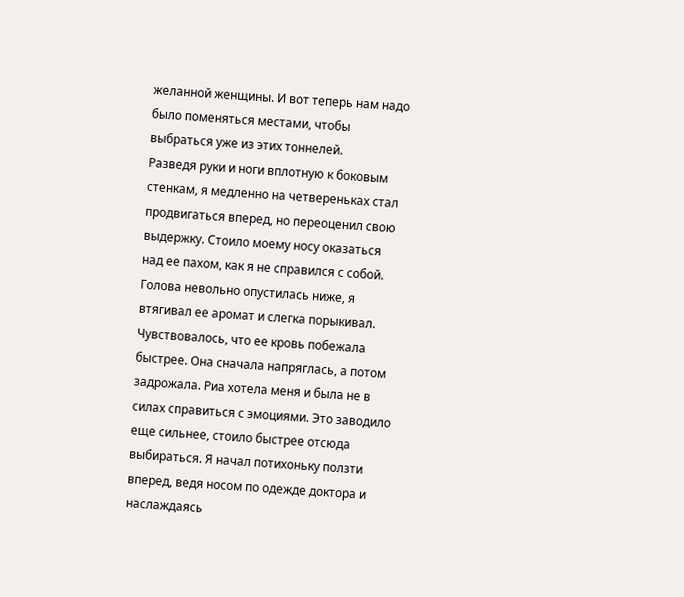желанной женщины. И вот теперь нам надо было поменяться местами, чтобы выбраться уже из этих тоннелей.
Разведя руки и ноги вплотную к боковым стенкам, я медленно на четвереньках стал продвигаться вперед, но переоценил свою выдержку. Стоило моему носу оказаться над ее пахом, как я не справился с собой. Голова невольно опустилась ниже, я втягивал ее аромат и слегка порыкивал. Чувствовалось, что ее кровь побежала быстрее. Она сначала напряглась, а потом задрожала. Риа хотела меня и была не в силах справиться с эмоциями. Это заводило еще сильнее, стоило быстрее отсюда выбираться. Я начал потихоньку ползти вперед, ведя носом по одежде доктора и наслаждаясь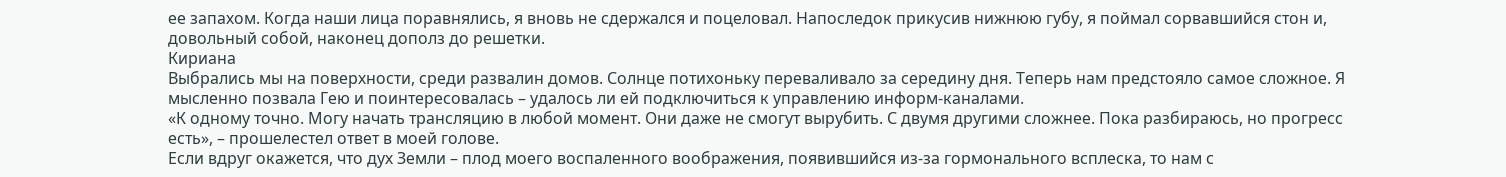ее запахом. Когда наши лица поравнялись, я вновь не сдержался и поцеловал. Напоследок прикусив нижнюю губу, я поймал сорвавшийся стон и, довольный собой, наконец дополз до решетки.
Кириана
Выбрались мы на поверхности, среди развалин домов. Солнце потихоньку переваливало за середину дня. Теперь нам предстояло самое сложное. Я мысленно позвала Гею и поинтересовалась – удалось ли ей подключиться к управлению информ-каналами.
«К одному точно. Могу начать трансляцию в любой момент. Они даже не смогут вырубить. С двумя другими сложнее. Пока разбираюсь, но прогресс есть», – прошелестел ответ в моей голове.
Если вдруг окажется, что дух Земли – плод моего воспаленного воображения, появившийся из-за гормонального всплеска, то нам с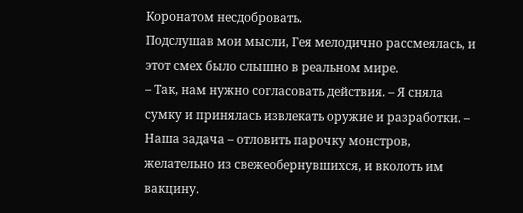Коронатом несдобровать.
Подслушав мои мысли, Гея мелодично рассмеялась, и этот смех было слышно в реальном мире.
– Так, нам нужно согласовать действия. – Я сняла сумку и принялась извлекать оружие и разработки. – Наша задача – отловить парочку монстров, желательно из свежеобернувшихся, и вколоть им вакцину.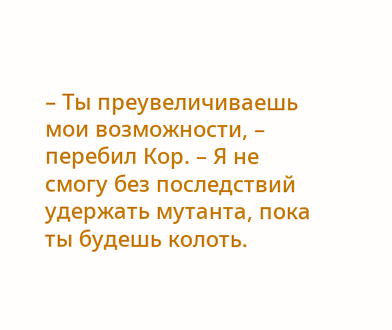– Ты преувеличиваешь мои возможности, – перебил Кор. – Я не смогу без последствий удержать мутанта, пока ты будешь колоть.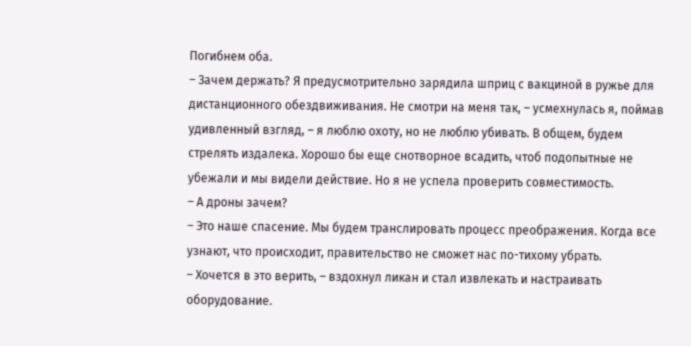Погибнем оба.
– Зачем держать? Я предусмотрительно зарядила шприц с вакциной в ружье для дистанционного обездвиживания. Не смотри на меня так, – усмехнулась я, поймав удивленный взгляд, – я люблю охоту, но не люблю убивать. В общем, будем стрелять издалека. Хорошо бы еще снотворное всадить, чтоб подопытные не убежали и мы видели действие. Но я не успела проверить совместимость.
– А дроны зачем?
– Это наше спасение. Мы будем транслировать процесс преображения. Когда все узнают, что происходит, правительство не сможет нас по-тихому убрать.
– Хочется в это верить, – вздохнул ликан и стал извлекать и настраивать оборудование.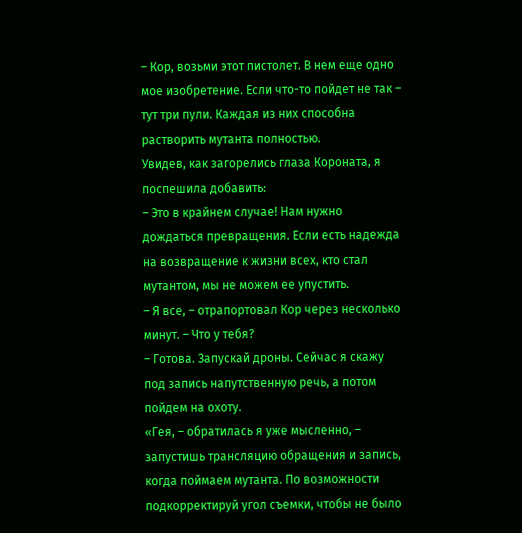– Кор, возьми этот пистолет. В нем еще одно мое изобретение. Если что-то пойдет не так – тут три пули. Каждая из них способна растворить мутанта полностью.
Увидев, как загорелись глаза Короната, я поспешила добавить:
– Это в крайнем случае! Нам нужно дождаться превращения. Если есть надежда на возвращение к жизни всех, кто стал мутантом, мы не можем ее упустить.
– Я все, – отрапортовал Кор через несколько минут. – Что у тебя?
– Готова. Запускай дроны. Сейчас я скажу под запись напутственную речь, а потом пойдем на охоту.
«Гея, – обратилась я уже мысленно, – запустишь трансляцию обращения и запись, когда поймаем мутанта. По возможности подкорректируй угол съемки, чтобы не было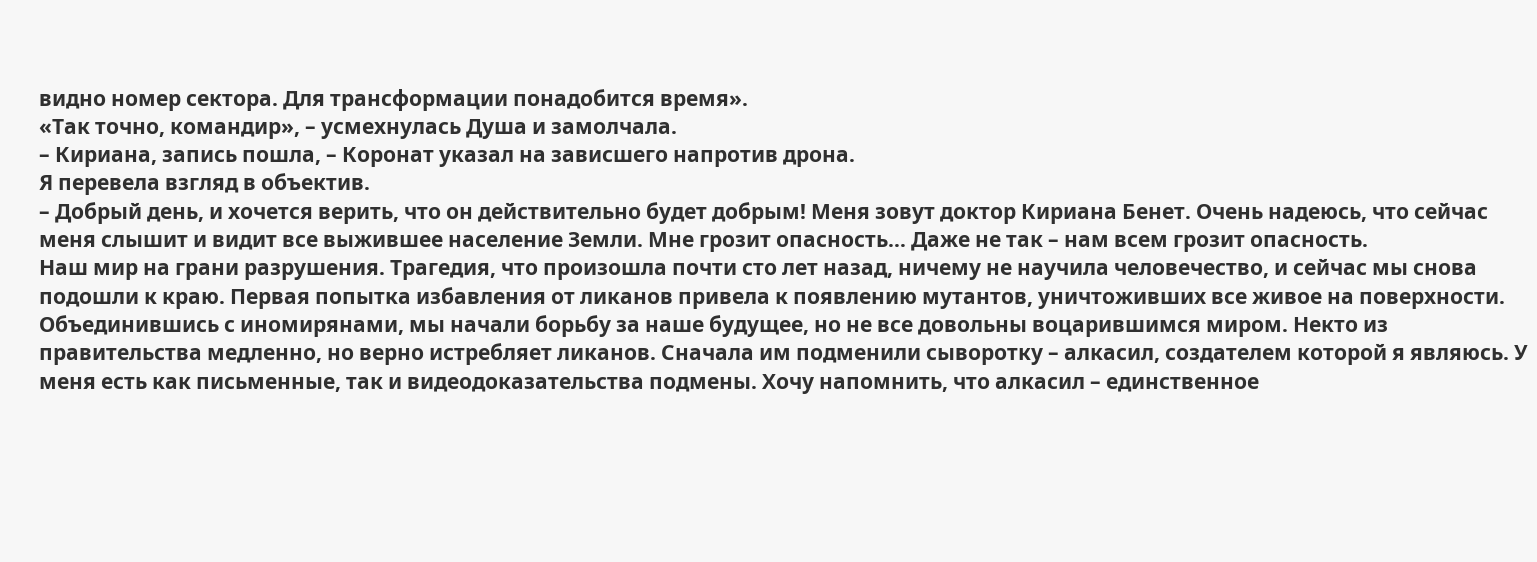видно номер сектора. Для трансформации понадобится время».
«Так точно, командир», – усмехнулась Душа и замолчала.
– Кириана, запись пошла, – Коронат указал на зависшего напротив дрона.
Я перевела взгляд в объектив.
– Добрый день, и хочется верить, что он действительно будет добрым! Меня зовут доктор Кириана Бенет. Очень надеюсь, что сейчас меня слышит и видит все выжившее население Земли. Мне грозит опасность… Даже не так – нам всем грозит опасность.
Наш мир на грани разрушения. Трагедия, что произошла почти сто лет назад, ничему не научила человечество, и сейчас мы снова подошли к краю. Первая попытка избавления от ликанов привела к появлению мутантов, уничтоживших все живое на поверхности. Объединившись с иномирянами, мы начали борьбу за наше будущее, но не все довольны воцарившимся миром. Некто из правительства медленно, но верно истребляет ликанов. Сначала им подменили сыворотку – алкасил, создателем которой я являюсь. У меня есть как письменные, так и видеодоказательства подмены. Хочу напомнить, что алкасил – единственное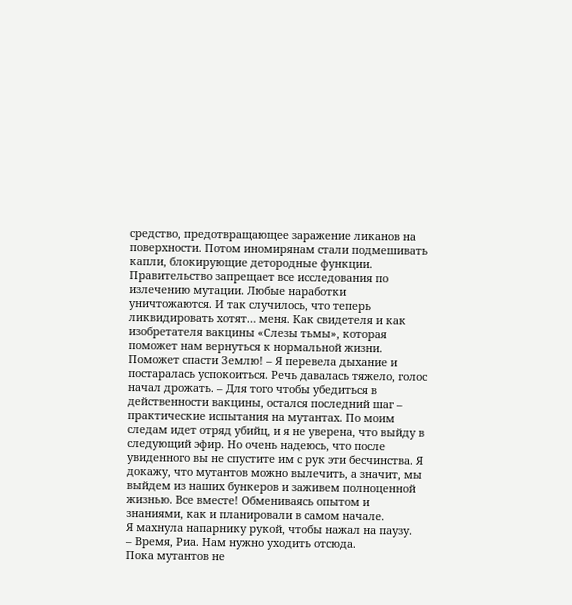средство, предотвращающее заражение ликанов на поверхности. Потом иномирянам стали подмешивать капли, блокирующие детородные функции. Правительство запрещает все исследования по излечению мутации. Любые наработки уничтожаются. И так случилось, что теперь ликвидировать хотят… меня. Как свидетеля и как изобретателя вакцины «Слезы тьмы», которая поможет нам вернуться к нормальной жизни. Поможет спасти Землю! – Я перевела дыхание и постаралась успокоиться. Речь давалась тяжело, голос начал дрожать. – Для того чтобы убедиться в действенности вакцины, остался последний шаг – практические испытания на мутантах. По моим следам идет отряд убийц, и я не уверена, что выйду в следующий эфир. Но очень надеюсь, что после увиденного вы не спустите им с рук эти бесчинства. Я докажу, что мутантов можно вылечить, а значит, мы выйдем из наших бункеров и заживем полноценной жизнью. Все вместе! Обмениваясь опытом и знаниями, как и планировали в самом начале.
Я махнула напарнику рукой, чтобы нажал на паузу.
– Время, Риа. Нам нужно уходить отсюда.
Пока мутантов не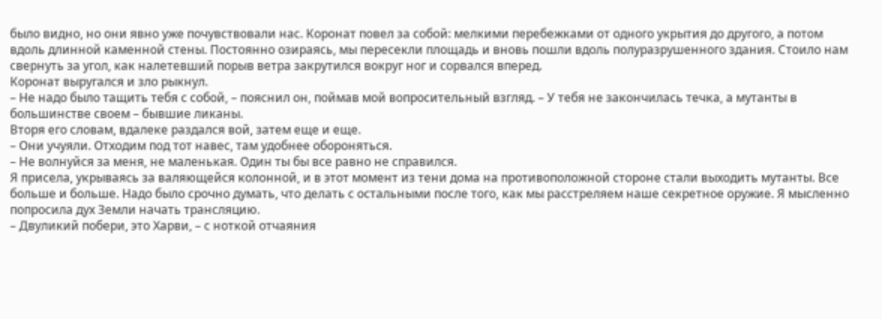было видно, но они явно уже почувствовали нас. Коронат повел за собой: мелкими перебежками от одного укрытия до другого, а потом вдоль длинной каменной стены. Постоянно озираясь, мы пересекли площадь и вновь пошли вдоль полуразрушенного здания. Стоило нам свернуть за угол, как налетевший порыв ветра закрутился вокруг ног и сорвался вперед.
Коронат выругался и зло рыкнул.
– Не надо было тащить тебя с собой, – пояснил он, поймав мой вопросительный взгляд. – У тебя не закончилась течка, а мутанты в большинстве своем – бывшие ликаны.
Вторя его словам, вдалеке раздался вой, затем еще и еще.
– Они учуяли. Отходим под тот навес, там удобнее обороняться.
– Не волнуйся за меня, не маленькая. Один ты бы все равно не справился.
Я присела, укрываясь за валяющейся колонной, и в этот момент из тени дома на противоположной стороне стали выходить мутанты. Все больше и больше. Надо было срочно думать, что делать с остальными после того, как мы расстреляем наше секретное оружие. Я мысленно попросила дух Земли начать трансляцию.
– Двуликий побери, это Харви, – с ноткой отчаяния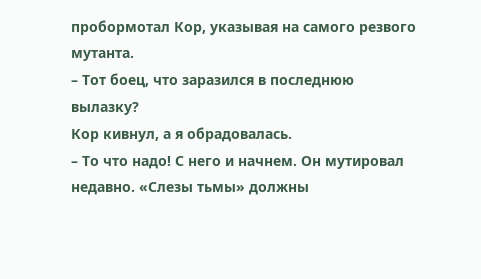пробормотал Кор, указывая на самого резвого мутанта.
– Тот боец, что заразился в последнюю вылазку?
Кор кивнул, а я обрадовалась.
– То что надо! С него и начнем. Он мутировал недавно. «Слезы тьмы» должны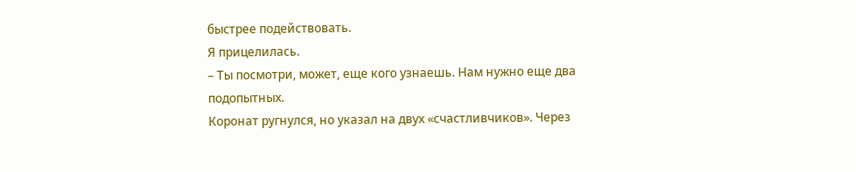быстрее подействовать.
Я прицелилась.
– Ты посмотри, может, еще кого узнаешь. Нам нужно еще два подопытных.
Коронат ругнулся, но указал на двух «счастливчиков». Через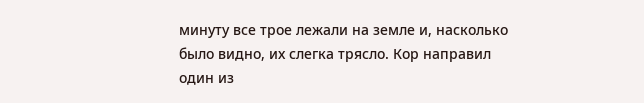минуту все трое лежали на земле и, насколько было видно, их слегка трясло. Кор направил один из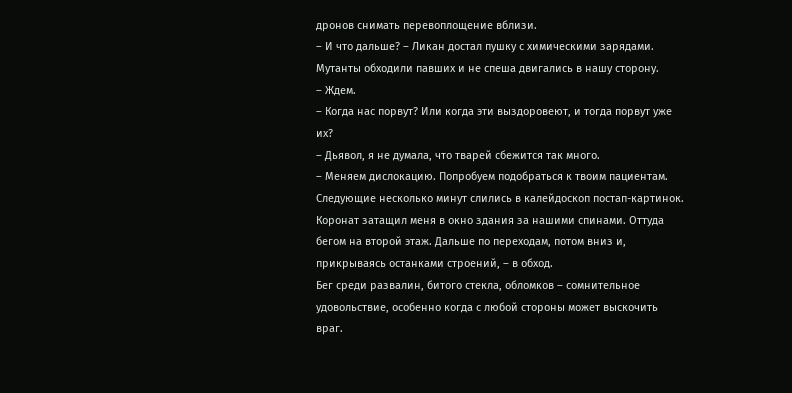дронов снимать перевоплощение вблизи.
– И что дальше? – Ликан достал пушку с химическими зарядами.
Мутанты обходили павших и не спеша двигались в нашу сторону.
– Ждем.
– Когда нас порвут? Или когда эти выздоровеют, и тогда порвут уже их?
– Дьявол, я не думала, что тварей сбежится так много.
– Меняем дислокацию. Попробуем подобраться к твоим пациентам.
Следующие несколько минут слились в калейдоскоп постап-картинок. Коронат затащил меня в окно здания за нашими спинами. Оттуда бегом на второй этаж. Дальше по переходам, потом вниз и, прикрываясь останками строений, – в обход.
Бег среди развалин, битого стекла, обломков – сомнительное удовольствие, особенно когда с любой стороны может выскочить враг.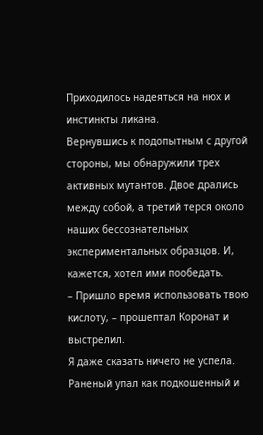Приходилось надеяться на нюх и инстинкты ликана.
Вернувшись к подопытным с другой стороны, мы обнаружили трех активных мутантов. Двое дрались между собой, а третий терся около наших бессознательных экспериментальных образцов. И, кажется, хотел ими пообедать.
– Пришло время использовать твою кислоту, – прошептал Коронат и выстрелил.
Я даже сказать ничего не успела. Раненый упал как подкошенный и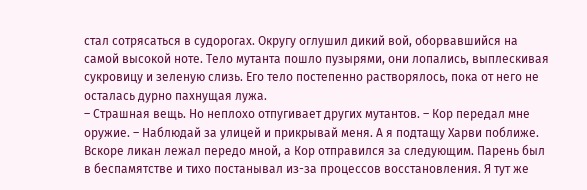стал сотрясаться в судорогах. Округу оглушил дикий вой, оборвавшийся на самой высокой ноте. Тело мутанта пошло пузырями, они лопались, выплескивая сукровицу и зеленую слизь. Его тело постепенно растворялось, пока от него не осталась дурно пахнущая лужа.
– Страшная вещь. Но неплохо отпугивает других мутантов. – Кор передал мне оружие. – Наблюдай за улицей и прикрывай меня. А я подтащу Харви поближе.
Вскоре ликан лежал передо мной, а Кор отправился за следующим. Парень был в беспамятстве и тихо постанывал из-за процессов восстановления. Я тут же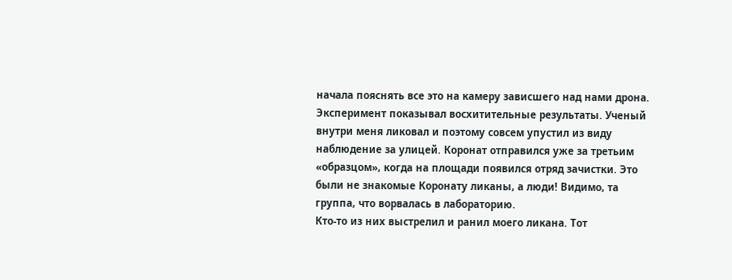начала пояснять все это на камеру зависшего над нами дрона. Эксперимент показывал восхитительные результаты. Ученый внутри меня ликовал и поэтому совсем упустил из виду наблюдение за улицей. Коронат отправился уже за третьим «образцом», когда на площади появился отряд зачистки. Это были не знакомые Коронату ликаны, а люди! Видимо, та группа, что ворвалась в лабораторию.
Кто-то из них выстрелил и ранил моего ликана. Тот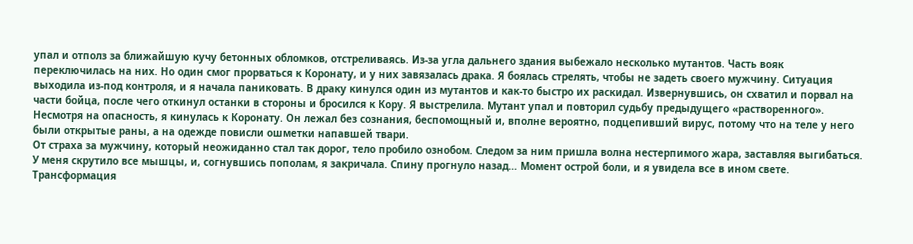упал и отполз за ближайшую кучу бетонных обломков, отстреливаясь. Из-за угла дальнего здания выбежало несколько мутантов. Часть вояк переключилась на них. Но один смог прорваться к Коронату, и у них завязалась драка. Я боялась стрелять, чтобы не задеть своего мужчину. Ситуация выходила из-под контроля, и я начала паниковать. В драку кинулся один из мутантов и как-то быстро их раскидал. Извернувшись, он схватил и порвал на части бойца, после чего откинул останки в стороны и бросился к Кору. Я выстрелила. Мутант упал и повторил судьбу предыдущего «растворенного».
Несмотря на опасность, я кинулась к Коронату. Он лежал без сознания, беспомощный и, вполне вероятно, подцепивший вирус, потому что на теле у него были открытые раны, а на одежде повисли ошметки напавшей твари.
От страха за мужчину, который неожиданно стал так дорог, тело пробило ознобом. Следом за ним пришла волна нестерпимого жара, заставляя выгибаться. У меня скрутило все мышцы, и, согнувшись пополам, я закричала. Спину прогнуло назад… Момент острой боли, и я увидела все в ином свете.
Трансформация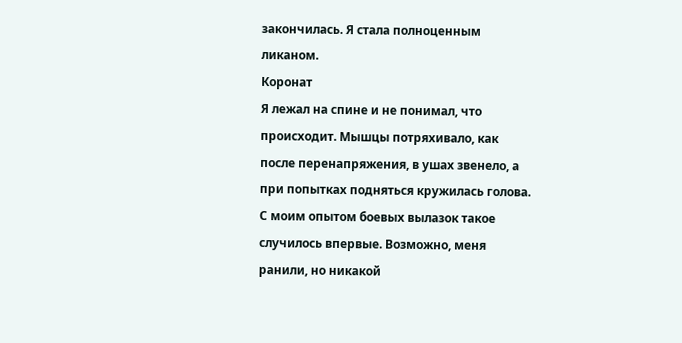закончилась. Я стала полноценным ликаном.
Коронат
Я лежал на спине и не понимал, что происходит. Мышцы потряхивало, как после перенапряжения, в ушах звенело, а при попытках подняться кружилась голова. С моим опытом боевых вылазок такое случилось впервые. Возможно, меня ранили, но никакой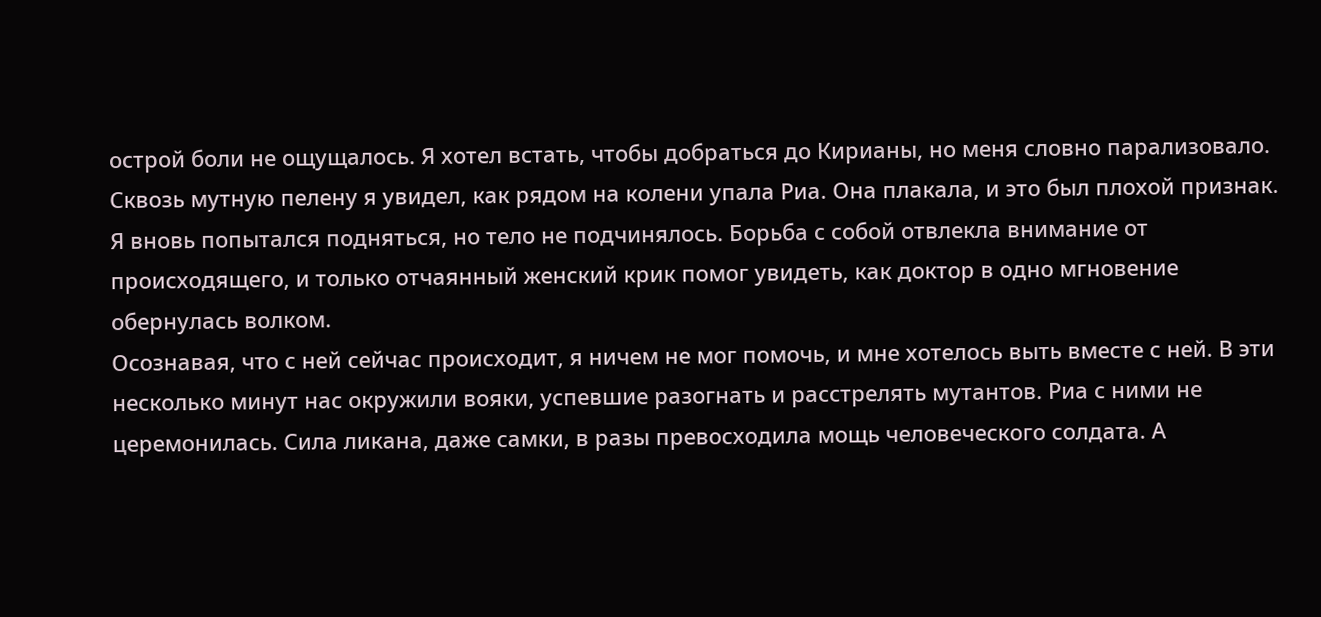острой боли не ощущалось. Я хотел встать, чтобы добраться до Кирианы, но меня словно парализовало. Сквозь мутную пелену я увидел, как рядом на колени упала Риа. Она плакала, и это был плохой признак. Я вновь попытался подняться, но тело не подчинялось. Борьба с собой отвлекла внимание от происходящего, и только отчаянный женский крик помог увидеть, как доктор в одно мгновение обернулась волком.
Осознавая, что с ней сейчас происходит, я ничем не мог помочь, и мне хотелось выть вместе с ней. В эти несколько минут нас окружили вояки, успевшие разогнать и расстрелять мутантов. Риа с ними не церемонилась. Сила ликана, даже самки, в разы превосходила мощь человеческого солдата. А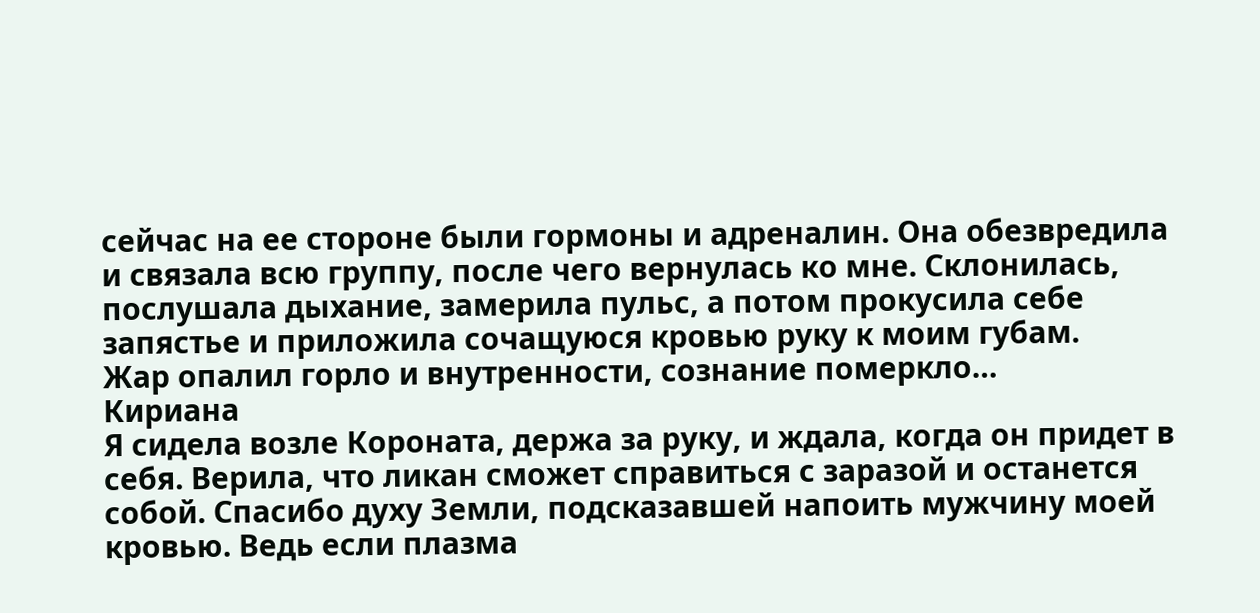сейчас на ее стороне были гормоны и адреналин. Она обезвредила и связала всю группу, после чего вернулась ко мне. Склонилась, послушала дыхание, замерила пульс, а потом прокусила себе запястье и приложила сочащуюся кровью руку к моим губам.
Жар опалил горло и внутренности, сознание померкло…
Кириана
Я сидела возле Короната, держа за руку, и ждала, когда он придет в себя. Верила, что ликан сможет справиться с заразой и останется собой. Спасибо духу Земли, подсказавшей напоить мужчину моей кровью. Ведь если плазма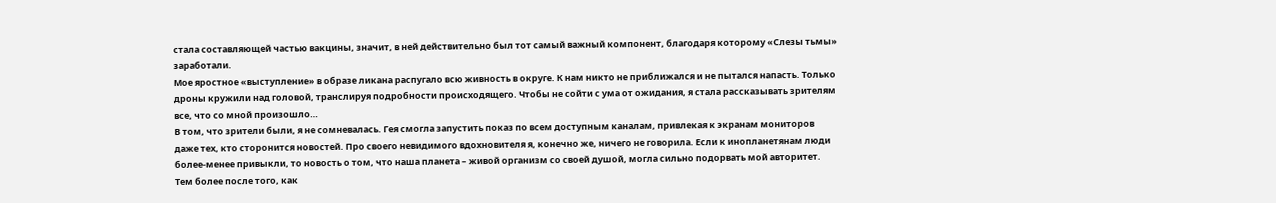стала составляющей частью вакцины, значит, в ней действительно был тот самый важный компонент, благодаря которому «Слезы тьмы» заработали.
Мое яростное «выступление» в образе ликана распугало всю живность в округе. К нам никто не приближался и не пытался напасть. Только дроны кружили над головой, транслируя подробности происходящего. Чтобы не сойти с ума от ожидания, я стала рассказывать зрителям все, что со мной произошло…
В том, что зрители были, я не сомневалась. Гея смогла запустить показ по всем доступным каналам, привлекая к экранам мониторов даже тех, кто сторонится новостей. Про своего невидимого вдохновителя я, конечно же, ничего не говорила. Если к инопланетянам люди более-менее привыкли, то новость о том, что наша планета – живой организм со своей душой, могла сильно подорвать мой авторитет. Тем более после того, как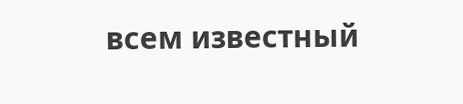всем известный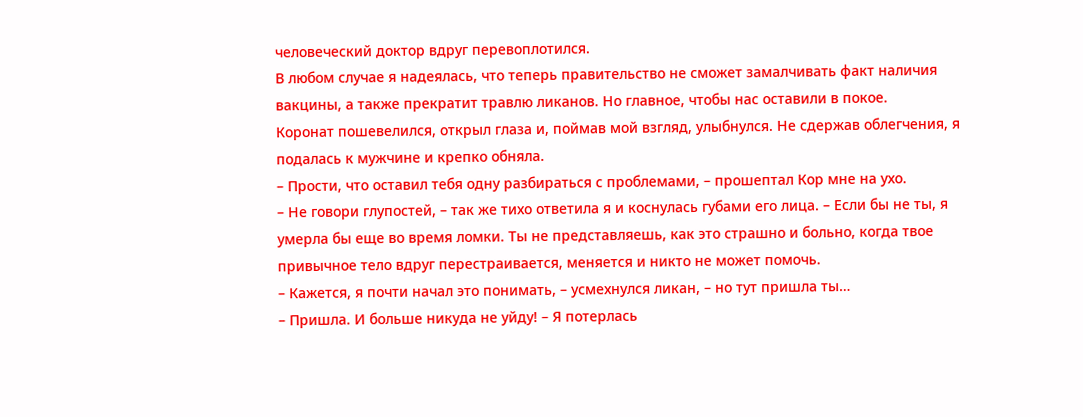человеческий доктор вдруг перевоплотился.
В любом случае я надеялась, что теперь правительство не сможет замалчивать факт наличия вакцины, а также прекратит травлю ликанов. Но главное, чтобы нас оставили в покое.
Коронат пошевелился, открыл глаза и, поймав мой взгляд, улыбнулся. Не сдержав облегчения, я подалась к мужчине и крепко обняла.
– Прости, что оставил тебя одну разбираться с проблемами, – прошептал Кор мне на ухо.
– Не говори глупостей, – так же тихо ответила я и коснулась губами его лица. – Если бы не ты, я умерла бы еще во время ломки. Ты не представляешь, как это страшно и больно, когда твое привычное тело вдруг перестраивается, меняется и никто не может помочь.
– Кажется, я почти начал это понимать, – усмехнулся ликан, – но тут пришла ты…
– Пришла. И больше никуда не уйду! – Я потерлась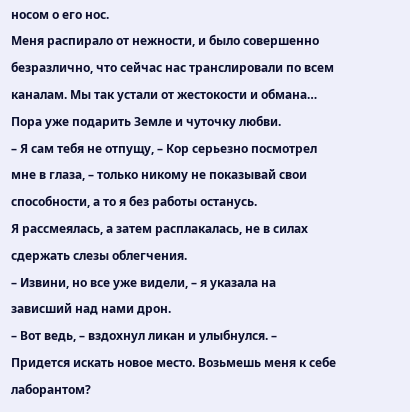носом о его нос.
Меня распирало от нежности, и было совершенно безразлично, что сейчас нас транслировали по всем каналам. Мы так устали от жестокости и обмана… Пора уже подарить Земле и чуточку любви.
– Я сам тебя не отпущу, – Кор серьезно посмотрел мне в глаза, – только никому не показывай свои способности, а то я без работы останусь.
Я рассмеялась, а затем расплакалась, не в силах сдержать слезы облегчения.
– Извини, но все уже видели, – я указала на зависший над нами дрон.
– Вот ведь, – вздохнул ликан и улыбнулся. – Придется искать новое место. Возьмешь меня к себе лаборантом?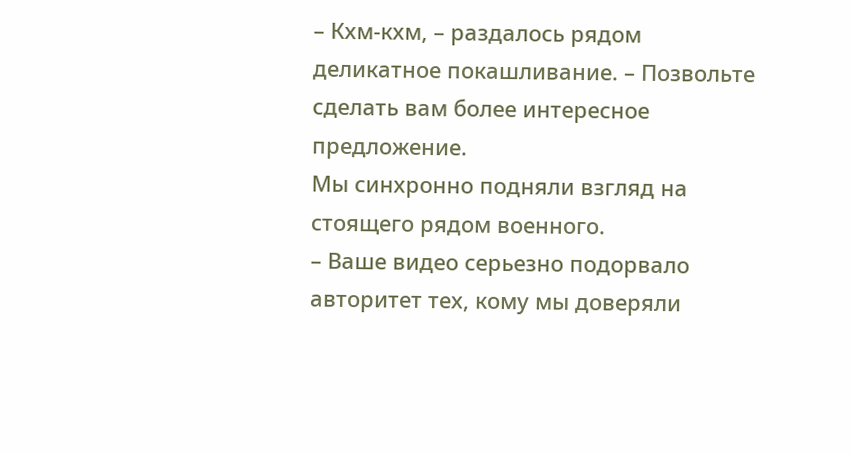– Кхм-кхм, – раздалось рядом деликатное покашливание. – Позвольте сделать вам более интересное предложение.
Мы синхронно подняли взгляд на стоящего рядом военного.
– Ваше видео серьезно подорвало авторитет тех, кому мы доверяли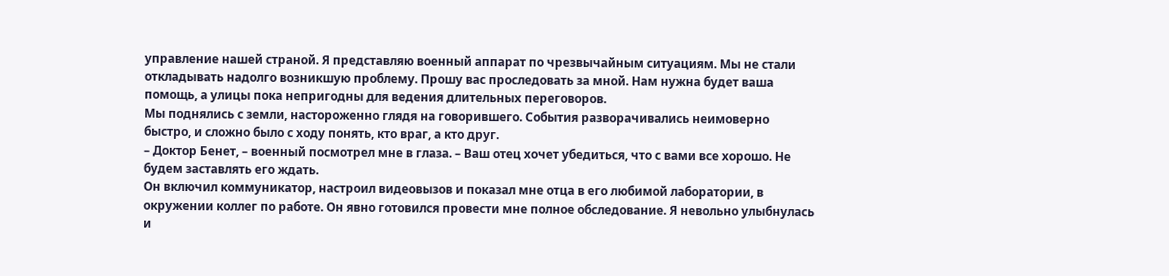управление нашей страной. Я представляю военный аппарат по чрезвычайным ситуациям. Мы не стали откладывать надолго возникшую проблему. Прошу вас проследовать за мной. Нам нужна будет ваша помощь, а улицы пока непригодны для ведения длительных переговоров.
Мы поднялись с земли, настороженно глядя на говорившего. События разворачивались неимоверно быстро, и сложно было с ходу понять, кто враг, а кто друг.
– Доктор Бенет, – военный посмотрел мне в глаза. – Ваш отец хочет убедиться, что с вами все хорошо. Не будем заставлять его ждать.
Он включил коммуникатор, настроил видеовызов и показал мне отца в его любимой лаборатории, в окружении коллег по работе. Он явно готовился провести мне полное обследование. Я невольно улыбнулась и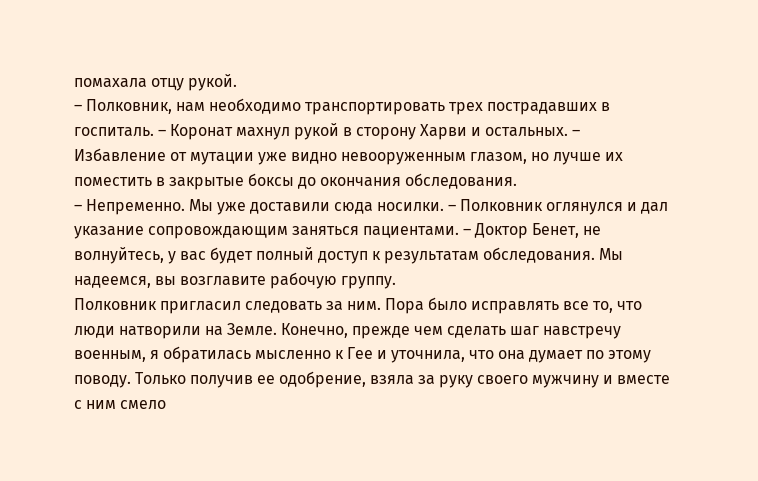помахала отцу рукой.
– Полковник, нам необходимо транспортировать трех пострадавших в госпиталь. – Коронат махнул рукой в сторону Харви и остальных. – Избавление от мутации уже видно невооруженным глазом, но лучше их поместить в закрытые боксы до окончания обследования.
– Непременно. Мы уже доставили сюда носилки. – Полковник оглянулся и дал указание сопровождающим заняться пациентами. – Доктор Бенет, не волнуйтесь, у вас будет полный доступ к результатам обследования. Мы надеемся, вы возглавите рабочую группу.
Полковник пригласил следовать за ним. Пора было исправлять все то, что люди натворили на Земле. Конечно, прежде чем сделать шаг навстречу военным, я обратилась мысленно к Гее и уточнила, что она думает по этому поводу. Только получив ее одобрение, взяла за руку своего мужчину и вместе с ним смело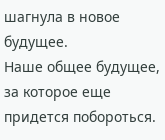шагнула в новое будущее.
Наше общее будущее, за которое еще придется побороться.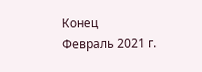Конец
Февраль 2021 г.